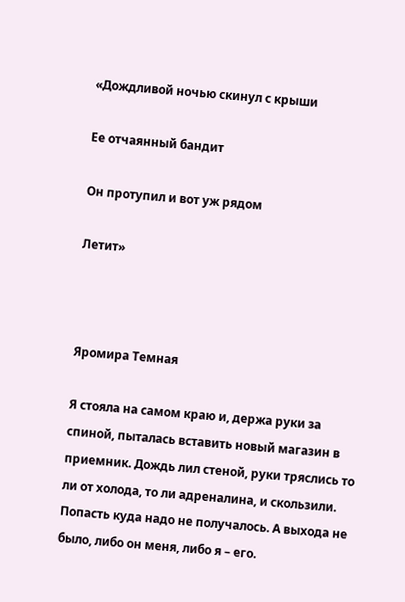«Дождливой ночью скинул с крыши

Ее отчаянный бандит

Он протупил и вот уж рядом

Летит»



Яромира Темная

Я стояла на самом краю и, держа руки за спиной, пыталась вставить новый магазин в приемник. Дождь лил стеной, руки тряслись то ли от холода, то ли адреналина, и скользили. Попасть куда надо не получалось. А выхода не было, либо он меня, либо я – его.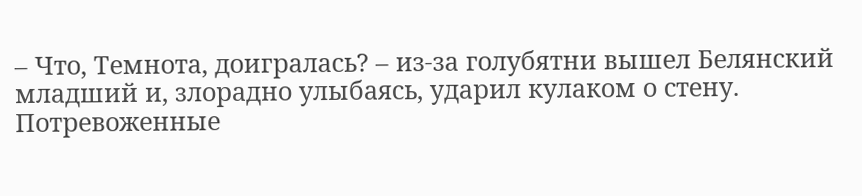– Что, Темнота, доигралась? – из-за голубятни вышел Белянский младший и, злорадно улыбаясь, ударил кулаком о стену. Потревоженные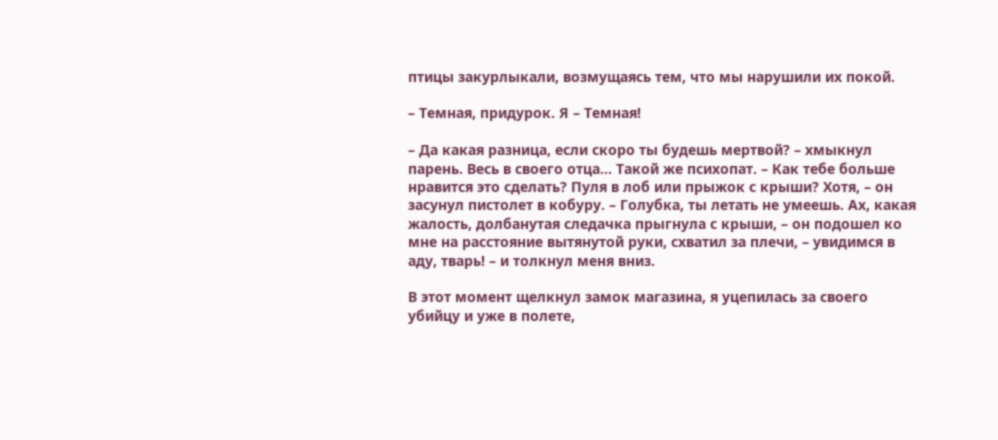птицы закурлыкали, возмущаясь тем, что мы нарушили их покой.

– Темная, придурок. Я – Темная!

– Да какая разница, если скоро ты будешь мертвой? – хмыкнул парень. Весь в своего отца… Такой же психопат. – Как тебе больше нравится это сделать? Пуля в лоб или прыжок с крыши? Хотя, – он засунул пистолет в кобуру. – Голубка, ты летать не умеешь. Ах, какая жалость, долбанутая следачка прыгнула с крыши, – он подошел ко мне на расстояние вытянутой руки, схватил за плечи, – увидимся в аду, тварь! – и толкнул меня вниз.

В этот момент щелкнул замок магазина, я уцепилась за своего убийцу и уже в полете,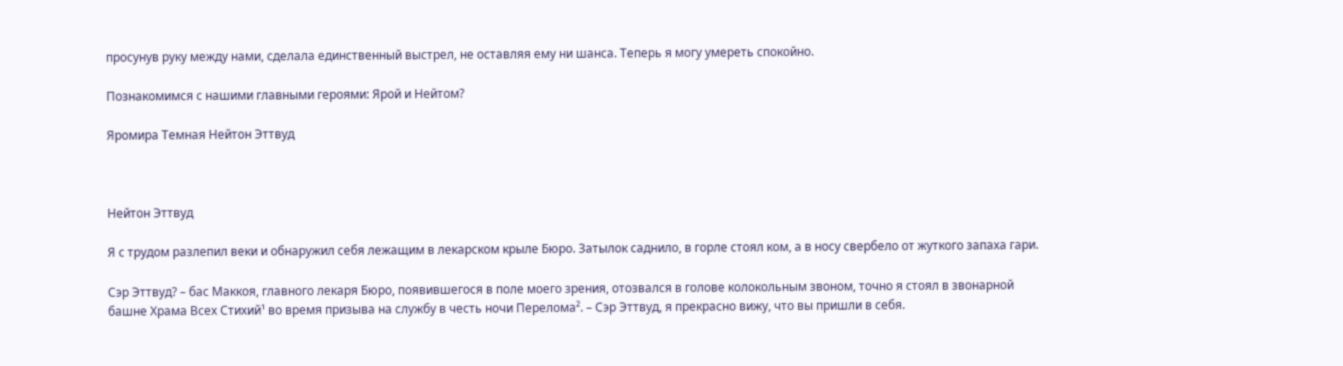просунув руку между нами, сделала единственный выстрел, не оставляя ему ни шанса. Теперь я могу умереть спокойно.

Познакомимся с нашими главными героями: Ярой и Нейтом?

Яромира Темная Нейтон Эттвуд



Нейтон Эттвуд

Я с трудом разлепил веки и обнаружил себя лежащим в лекарском крыле Бюро. Затылок саднило, в горле стоял ком, а в носу свербело от жуткого запаха гари.

Сэр Эттвуд? – бас Маккоя, главного лекаря Бюро, появившегося в поле моего зрения, отозвался в голове колокольным звоном, точно я стоял в звонарной башне Храма Всех Стихий¹ во время призыва на службу в честь ночи Перелома². – Сэр Эттвуд, я прекрасно вижу, что вы пришли в себя.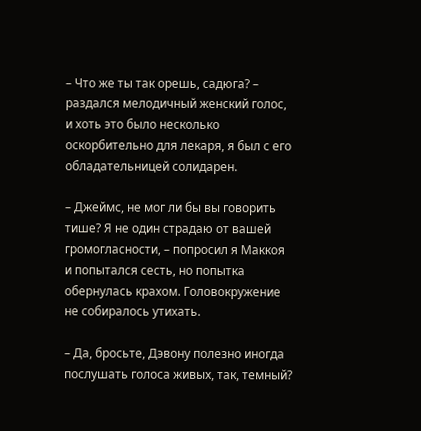– Что же ты так орешь, садюга? – раздался мелодичный женский голос, и хоть это было несколько оскорбительно для лекаря, я был с его обладательницей солидарен.

– Джеймс, не мог ли бы вы говорить тише? Я не один страдаю от вашей громогласности, – попросил я Маккоя и попытался сесть, но попытка обернулась крахом. Головокружение не собиралось утихать.

– Да, бросьте, Дэвону полезно иногда послушать голоса живых, так, темный?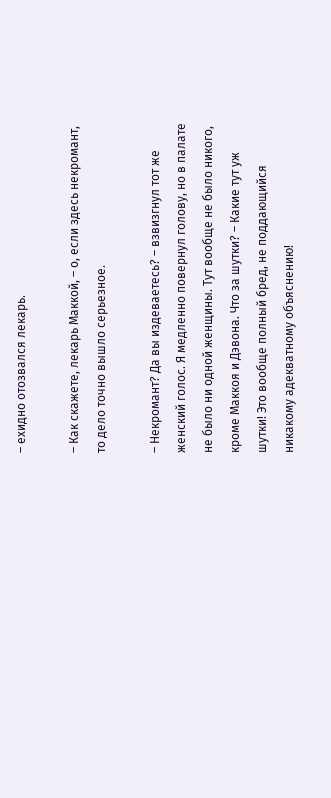– ехидно отозвался лекарь.

– Как скажете, лекарь Маккой, – о, если здесь некромант, то дело точно вышло серьезное.

– Некромант? Да вы издеваетесь? – взвизгнул тот же женский голос. Я медленно повернул голову, но в палате не было ни одной женщины. Тут вообще не было никого, кроме Маккоя и Дэвона. Что за шутки? – Какие тут уж шутки! Это вообще полный бред, не поддающийся никакому адекватному объяснению!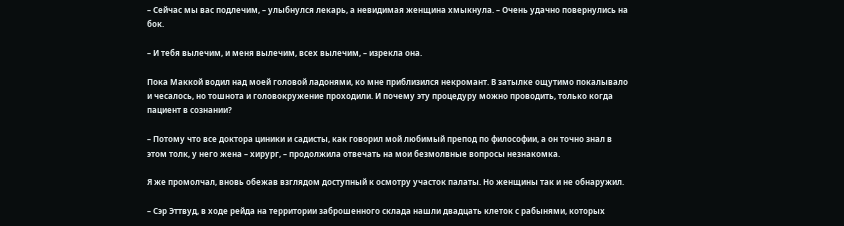– Сейчас мы вас подлечим, – улыбнулся лекарь, а невидимая женщина хмыкнула. – Очень удачно повернулись на бок.

– И тебя вылечим, и меня вылечим, всех вылечим, – изрекла она.

Пока Маккой водил над моей головой ладонями, ко мне приблизился некромант. В затылке ощутимо покалывало и чесалось, но тошнота и головокружение проходили. И почему эту процедуру можно проводить, только когда пациент в сознании?

– Потому что все доктора циники и садисты, как говорил мой любимый препод по философии, а он точно знал в этом толк, у него жена – хирург, – продолжила отвечать на мои безмолвные вопросы незнакомка.

Я же промолчал, вновь обежав взглядом доступный к осмотру участок палаты. Но женщины так и не обнаружил.

– Сэр Эттвуд, в ходе рейда на территории заброшенного склада нашли двадцать клеток с рабынями, которых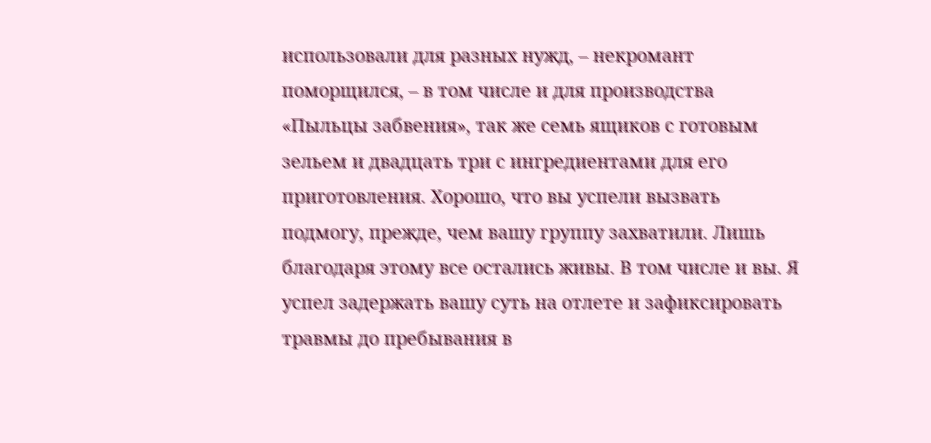использовали для разных нужд, – некромант поморщился, – в том числе и для производства «Пыльцы забвения», так же семь ящиков с готовым зельем и двадцать три с ингредиентами для его приготовления. Хорошо, что вы успели вызвать подмогу, прежде, чем вашу группу захватили. Лишь благодаря этому все остались живы. В том числе и вы. Я успел задержать вашу суть на отлете и зафиксировать травмы до пребывания в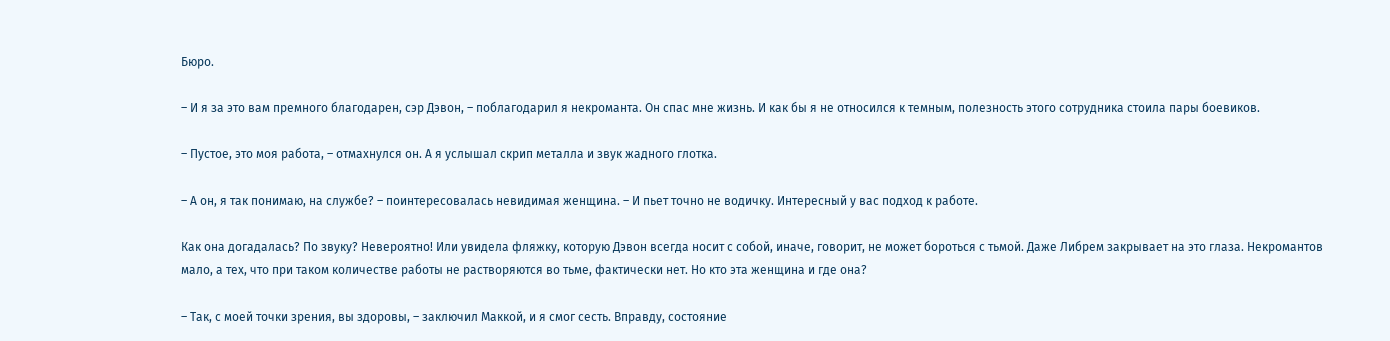Бюро.

– И я за это вам премного благодарен, сэр Дэвон, – поблагодарил я некроманта. Он спас мне жизнь. И как бы я не относился к темным, полезность этого сотрудника стоила пары боевиков.

– Пустое, это моя работа, – отмахнулся он. А я услышал скрип металла и звук жадного глотка.

– А он, я так понимаю, на службе? – поинтересовалась невидимая женщина. – И пьет точно не водичку. Интересный у вас подход к работе.

Как она догадалась? По звуку? Невероятно! Или увидела фляжку, которую Дэвон всегда носит с собой, иначе, говорит, не может бороться с тьмой. Даже Либрем закрывает на это глаза. Некромантов мало, а тех, что при таком количестве работы не растворяются во тьме, фактически нет. Но кто эта женщина и где она?

– Так, с моей точки зрения, вы здоровы, – заключил Маккой, и я смог сесть. Вправду, состояние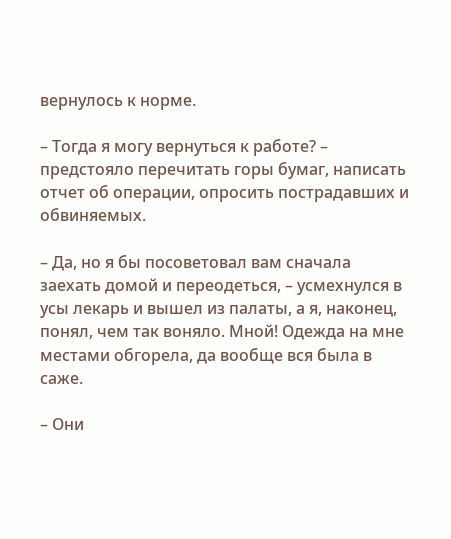вернулось к норме.

– Тогда я могу вернуться к работе? – предстояло перечитать горы бумаг, написать отчет об операции, опросить пострадавших и обвиняемых.

– Да, но я бы посоветовал вам сначала заехать домой и переодеться, – усмехнулся в усы лекарь и вышел из палаты, а я, наконец, понял, чем так воняло. Мной! Одежда на мне местами обгорела, да вообще вся была в саже.

– Они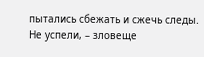пытались сбежать и сжечь следы. Не успели, – зловеще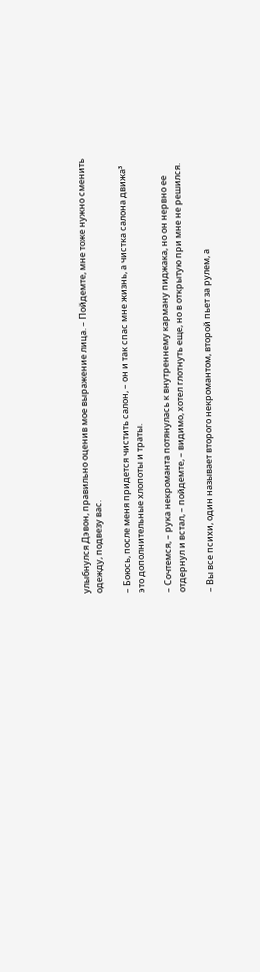улыбнулся Дэвон, правильно оценив мое выражение лица. – Пойдемте, мне тоже нужно сменить одежду, подвезу вас.

– Боюсь, после меня придется чистить салон, – он и так спас мне жизнь, а чистка салона движа³ это дополнительные хлопоты и траты.

– Сочтемся, – рука некроманта потянулась к внутреннему карману пиджака, но он нервно ее отдернул и встал, – пойдемте, – видимо, хотел глотнуть еще, но в открытую при мне не решился.

– Вы все психи, один называет второго некромантом, второй пьет за рулем, а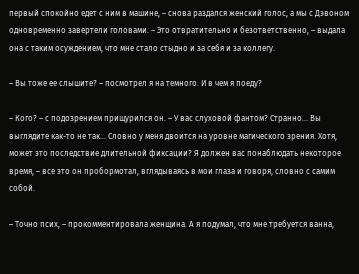первый спокойно едет с ним в машине, – снова раздался женский голос, а мы с Дэвоном одновременно завертели головами. – Это отвратительно и безответственно, – выдала она с таким осуждением, что мне стало стыдно и за себя и за коллегу.

– Вы тоже ее слышите? – посмотрел я на темного. И в чем я поеду?

– Кого? – с подозрением прищурился он. – У вас слуховой фантом? Странно… Вы выглядите как-то не так… Словно у меня двоится на уровне магического зрения. Хотя, может это последствие длительной фиксации? Я должен вас понаблюдать некоторое время, – все это он пробормотал, вглядываясь в мои глаза и говоря, словно с самим собой.

– Точно псих, – прокомментировала женщина. А я подумал, что мне требуется ванна,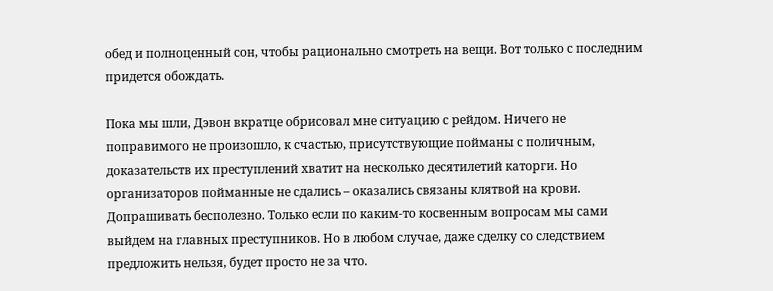обед и полноценный сон, чтобы рационально смотреть на вещи. Вот только с последним придется обождать.

Пока мы шли, Дэвон вкратце обрисовал мне ситуацию с рейдом. Ничего не поправимого не произошло, к счастью, присутствующие пойманы с поличным, доказательств их преступлений хватит на несколько десятилетий каторги. Но организаторов пойманные не сдались – оказались связаны клятвой на крови. Допрашивать бесполезно. Только если по каким-то косвенным вопросам мы сами выйдем на главных преступников. Но в любом случае, даже сделку со следствием предложить нельзя, будет просто не за что.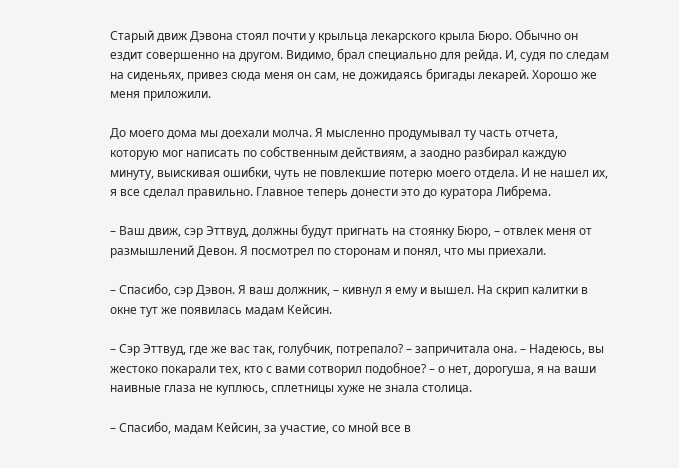Старый движ Дэвона стоял почти у крыльца лекарского крыла Бюро. Обычно он ездит совершенно на другом. Видимо, брал специально для рейда. И, судя по следам на сиденьях, привез сюда меня он сам, не дожидаясь бригады лекарей. Хорошо же меня приложили.

До моего дома мы доехали молча. Я мысленно продумывал ту часть отчета, которую мог написать по собственным действиям, а заодно разбирал каждую минуту, выискивая ошибки, чуть не повлекшие потерю моего отдела. И не нашел их, я все сделал правильно. Главное теперь донести это до куратора Либрема.

– Ваш движ, сэр Эттвуд, должны будут пригнать на стоянку Бюро, – отвлек меня от размышлений Девон. Я посмотрел по сторонам и понял, что мы приехали.

– Спасибо, сэр Дэвон. Я ваш должник, – кивнул я ему и вышел. На скрип калитки в окне тут же появилась мадам Кейсин.

– Сэр Эттвуд, где же вас так, голубчик, потрепало? – запричитала она. – Надеюсь, вы жестоко покарали тех, кто с вами сотворил подобное? – о нет, дорогуша, я на ваши наивные глаза не куплюсь, сплетницы хуже не знала столица.

– Спасибо, мадам Кейсин, за участие, со мной все в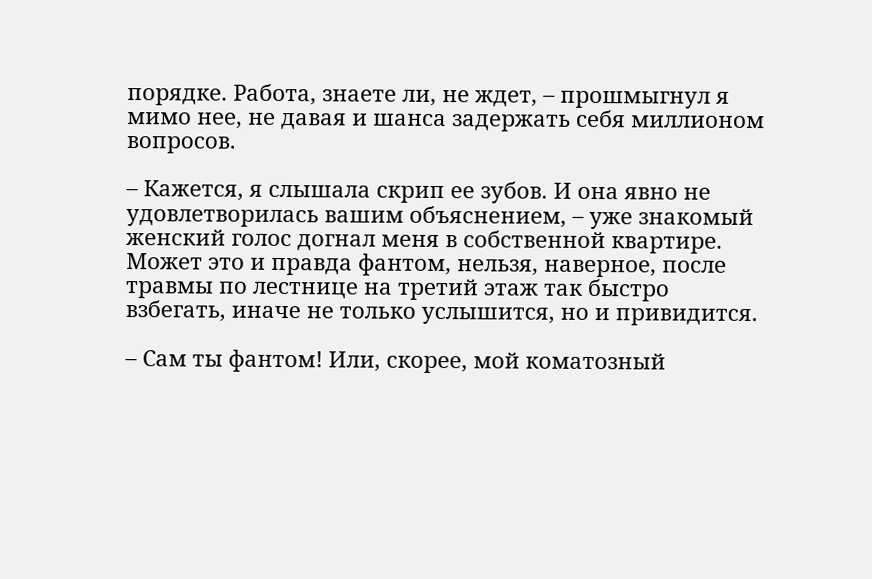порядке. Работа, знаете ли, не ждет, – прошмыгнул я мимо нее, не давая и шанса задержать себя миллионом вопросов.

– Кажется, я слышала скрип ее зубов. И она явно не удовлетворилась вашим объяснением, – уже знакомый женский голос догнал меня в собственной квартире. Может это и правда фантом, нельзя, наверное, после травмы по лестнице на третий этаж так быстро взбегать, иначе не только услышится, но и привидится.

– Сам ты фантом! Или, скорее, мой коматозный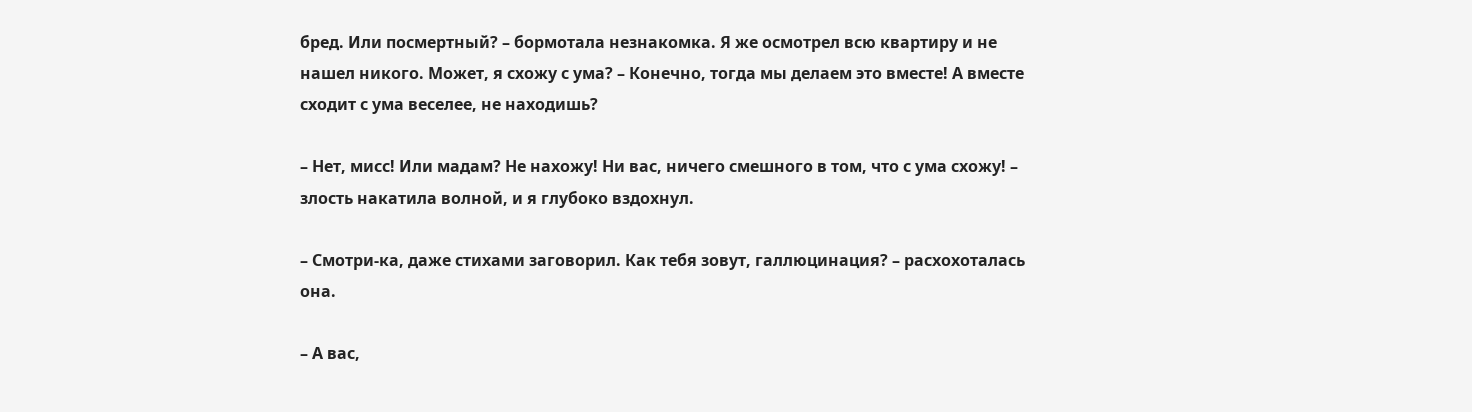бред. Или посмертный? – бормотала незнакомка. Я же осмотрел всю квартиру и не нашел никого. Может, я схожу с ума? – Конечно, тогда мы делаем это вместе! А вместе сходит с ума веселее, не находишь?

– Нет, мисс! Или мадам? Не нахожу! Ни вас, ничего смешного в том, что с ума схожу! – злость накатила волной, и я глубоко вздохнул.

– Смотри-ка, даже стихами заговорил. Как тебя зовут, галлюцинация? – расхохоталась она.

– А вас,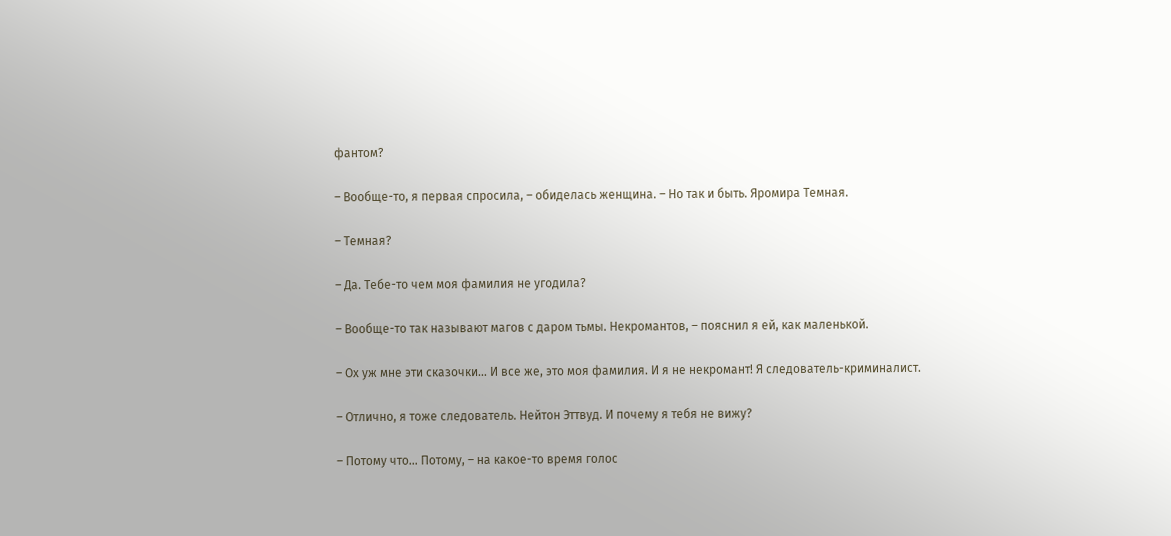фантом?

– Вообще-то, я первая спросила, – обиделась женщина. – Но так и быть. Яромира Темная.

– Темная?

– Да. Тебе-то чем моя фамилия не угодила?

– Вообще-то так называют магов с даром тьмы. Некромантов, – пояснил я ей, как маленькой.

– Ох уж мне эти сказочки… И все же, это моя фамилия. И я не некромант! Я следователь-криминалист.

– Отлично, я тоже следователь. Нейтон Эттвуд. И почему я тебя не вижу?

– Потому что… Потому, – на какое-то время голос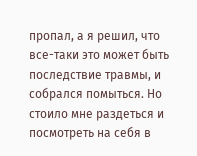пропал, а я решил, что все-таки это может быть последствие травмы, и собрался помыться. Но стоило мне раздеться и посмотреть на себя в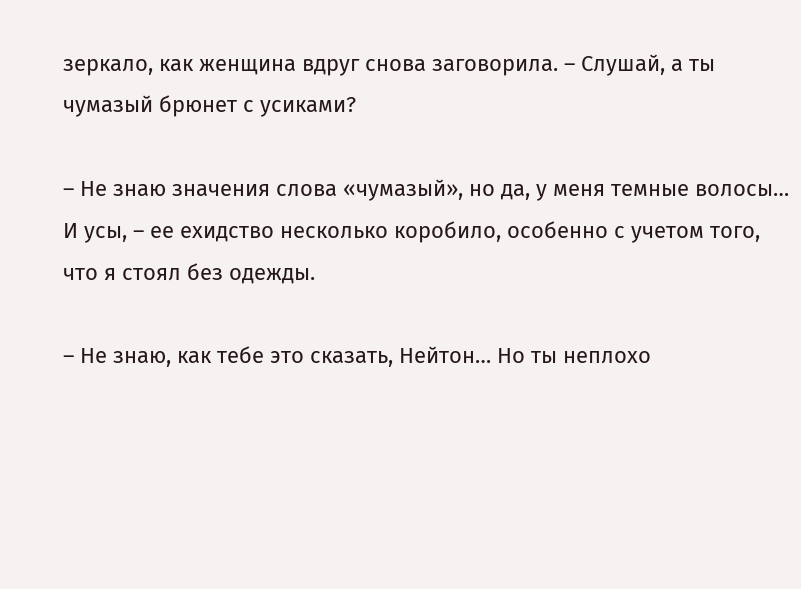зеркало, как женщина вдруг снова заговорила. – Слушай, а ты чумазый брюнет с усиками?

– Не знаю значения слова «чумазый», но да, у меня темные волосы… И усы, – ее ехидство несколько коробило, особенно с учетом того, что я стоял без одежды.

– Не знаю, как тебе это сказать, Нейтон… Но ты неплохо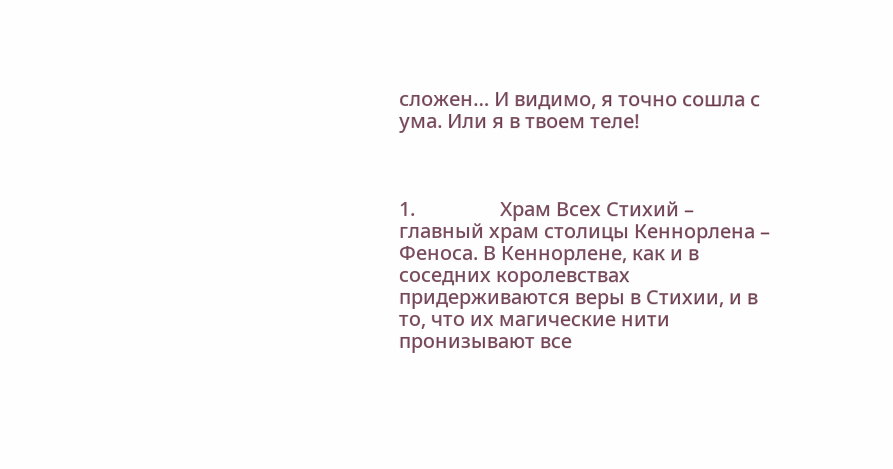сложен… И видимо, я точно сошла с ума. Или я в твоем теле!



1.                 Храм Всех Стихий – главный храм столицы Кеннорлена – Феноса. В Кеннорлене, как и в соседних королевствах придерживаются веры в Стихии, и в то, что их магические нити пронизывают все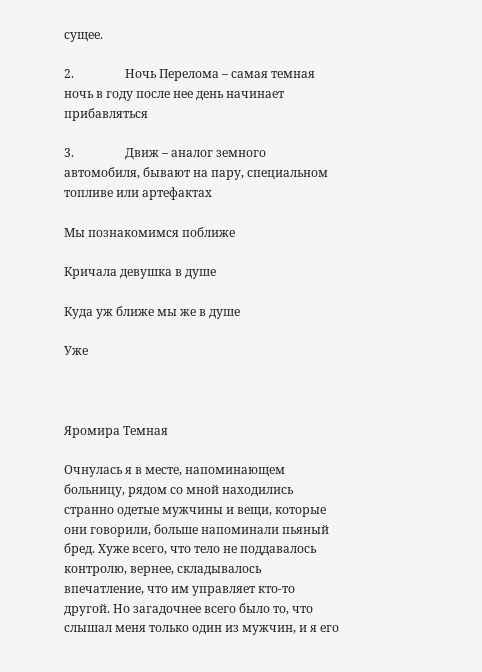сущее.

2.                 Ночь Перелома – самая темная ночь в году после нее день начинает прибавляться

3.                 Движ – аналог земного автомобиля, бывают на пару, специальном топливе или артефактах

Мы познакомимся поближе

Кричала девушка в душе

Куда уж ближе мы же в душе

Уже



Яромира Темная

Очнулась я в месте, напоминающем больницу, рядом со мной находились странно одетые мужчины и вещи, которые они говорили, больше напоминали пьяный бред. Хуже всего, что тело не поддавалось контролю, вернее, складывалось впечатление, что им управляет кто-то другой. Но загадочнее всего было то, что слышал меня только один из мужчин, и я его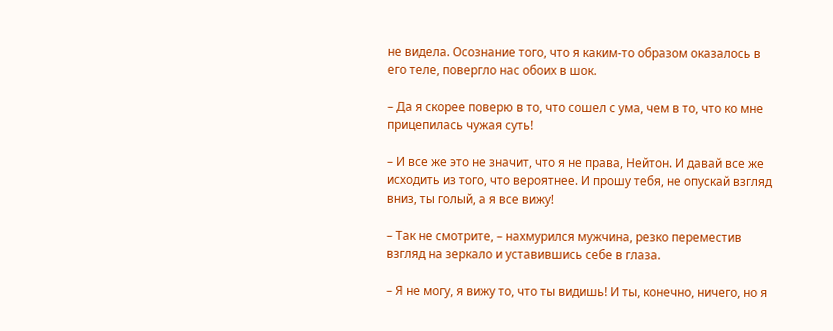не видела. Осознание того, что я каким-то образом оказалось в его теле, повергло нас обоих в шок.

– Да я скорее поверю в то, что сошел с ума, чем в то, что ко мне прицепилась чужая суть!

– И все же это не значит, что я не права, Нейтон. И давай все же исходить из того, что вероятнее. И прошу тебя, не опускай взгляд вниз, ты голый, а я все вижу!

– Так не смотрите, – нахмурился мужчина, резко переместив взгляд на зеркало и уставившись себе в глаза.

– Я не могу, я вижу то, что ты видишь! И ты, конечно, ничего, но я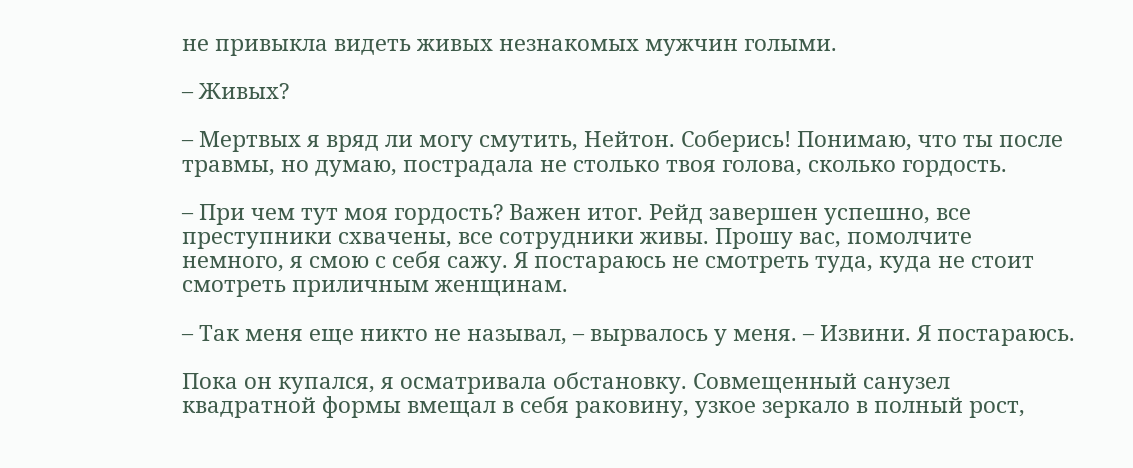не привыкла видеть живых незнакомых мужчин голыми.

– Живых?

– Мертвых я вряд ли могу смутить, Нейтон. Соберись! Понимаю, что ты после травмы, но думаю, пострадала не столько твоя голова, сколько гордость.

– При чем тут моя гордость? Важен итог. Рейд завершен успешно, все преступники схвачены, все сотрудники живы. Прошу вас, помолчите немного, я смою с себя сажу. Я постараюсь не смотреть туда, куда не стоит смотреть приличным женщинам.

– Так меня еще никто не называл, – вырвалось у меня. – Извини. Я постараюсь.

Пока он купался, я осматривала обстановку. Совмещенный санузел квадратной формы вмещал в себя раковину, узкое зеркало в полный рост,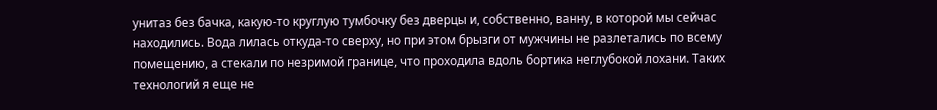унитаз без бачка, какую-то круглую тумбочку без дверцы и, собственно, ванну, в которой мы сейчас находились. Вода лилась откуда-то сверху, но при этом брызги от мужчины не разлетались по всему помещению, а стекали по незримой границе, что проходила вдоль бортика неглубокой лохани. Таких технологий я еще не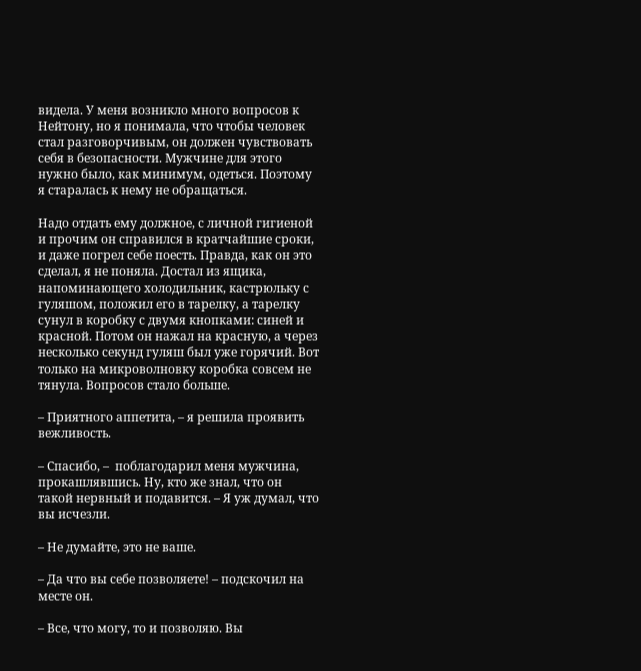видела. У меня возникло много вопросов к Нейтону, но я понимала, что чтобы человек стал разговорчивым, он должен чувствовать себя в безопасности. Мужчине для этого нужно было, как минимум, одеться. Поэтому я старалась к нему не обращаться.

Надо отдать ему должное, с личной гигиеной и прочим он справился в кратчайшие сроки, и даже погрел себе поесть. Правда, как он это сделал, я не поняла. Достал из ящика, напоминающего холодильник, кастрюльку с гуляшом, положил его в тарелку, а тарелку сунул в коробку с двумя кнопками: синей и красной. Потом он нажал на красную, а через несколько секунд гуляш был уже горячий. Вот только на микроволновку коробка совсем не тянула. Вопросов стало больше.

– Приятного аппетита, – я решила проявить вежливость.

– Спасибо, –  поблагодарил меня мужчина, прокашлявшись. Ну, кто же знал, что он такой нервный и подавится. – Я уж думал, что вы исчезли.

– Не думайте, это не ваше.

– Да что вы себе позволяете! – подскочил на месте он.

– Все, что могу, то и позволяю. Вы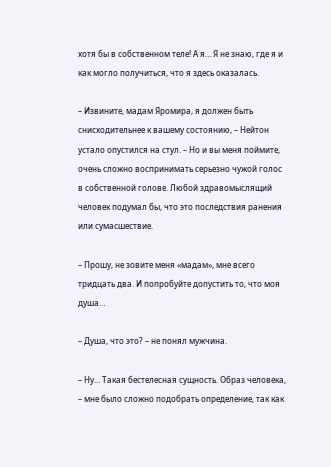хотя бы в собственном теле! А я… Я не знаю, где я и как могло получиться, что я здесь оказалась.

– Извините, мадам Яромира, я должен быть снисходительнее к вашему состоянию, – Нейтон устало опустился на стул. – Но и вы меня поймите, очень сложно воспринимать серьезно чужой голос в собственной голове. Любой здравомыслящий человек подумал бы, что это последствия ранения или сумасшествие.

– Прошу, не зовите меня «мадам», мне всего тридцать два. И попробуйте допустить то, что моя душа…

– Душа, что это? – не понял мужчина.

– Ну… Такая бестелесная сущность. Образ человека, – мне было сложно подобрать определение, так как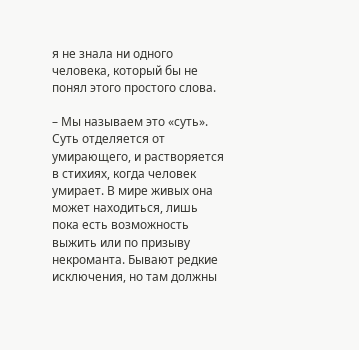я не знала ни одного человека, который бы не понял этого простого слова.

– Мы называем это «суть». Суть отделяется от умирающего, и растворяется в стихиях, когда человек умирает. В мире живых она может находиться, лишь пока есть возможность выжить или по призыву некроманта. Бывают редкие исключения, но там должны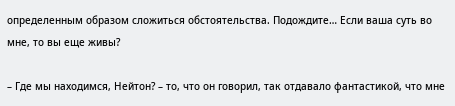определенным образом сложиться обстоятельства. Подождите… Если ваша суть во мне, то вы еще живы?

– Где мы находимся, Нейтон? – то, что он говорил, так отдавало фантастикой, что мне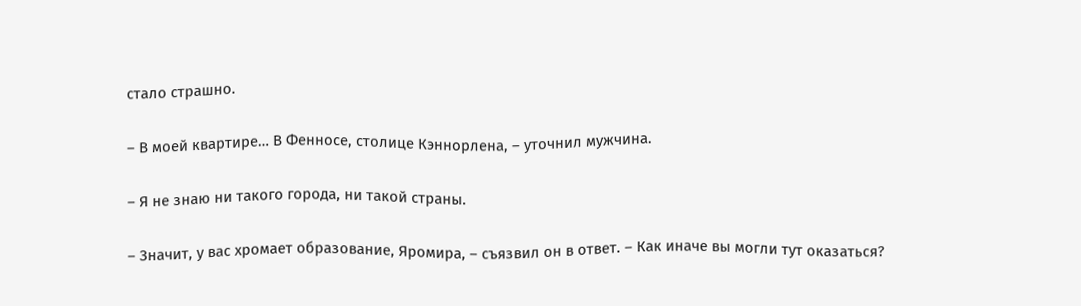стало страшно.

– В моей квартире… В Фенносе, столице Кэннорлена, – уточнил мужчина.

– Я не знаю ни такого города, ни такой страны.

– Значит, у вас хромает образование, Яромира, – съязвил он в ответ. – Как иначе вы могли тут оказаться?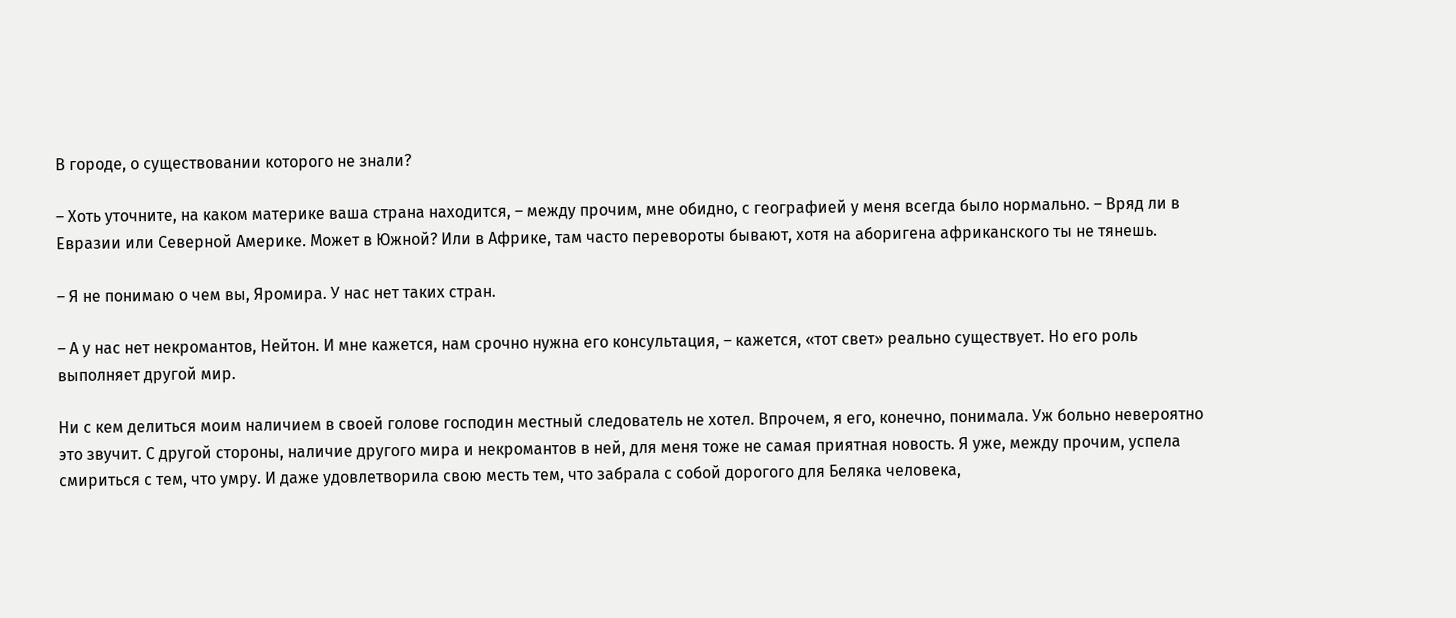В городе, о существовании которого не знали?

– Хоть уточните, на каком материке ваша страна находится, – между прочим, мне обидно, с географией у меня всегда было нормально. – Вряд ли в Евразии или Северной Америке. Может в Южной? Или в Африке, там часто перевороты бывают, хотя на аборигена африканского ты не тянешь.

– Я не понимаю о чем вы, Яромира. У нас нет таких стран.

– А у нас нет некромантов, Нейтон. И мне кажется, нам срочно нужна его консультация, – кажется, «тот свет» реально существует. Но его роль выполняет другой мир.

Ни с кем делиться моим наличием в своей голове господин местный следователь не хотел. Впрочем, я его, конечно, понимала. Уж больно невероятно это звучит. С другой стороны, наличие другого мира и некромантов в ней, для меня тоже не самая приятная новость. Я уже, между прочим, успела смириться с тем, что умру. И даже удовлетворила свою месть тем, что забрала с собой дорогого для Беляка человека,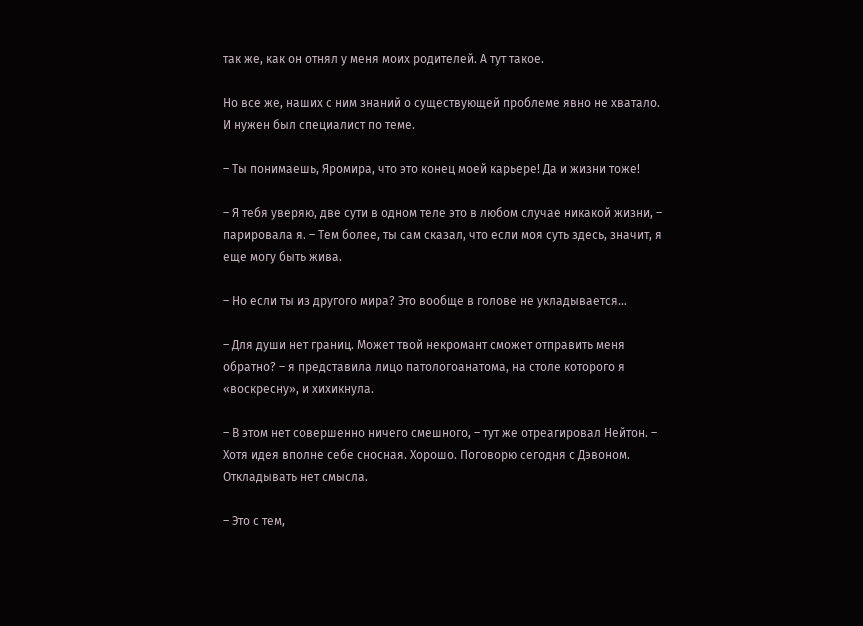так же, как он отнял у меня моих родителей. А тут такое.

Но все же, наших с ним знаний о существующей проблеме явно не хватало. И нужен был специалист по теме.

– Ты понимаешь, Яромира, что это конец моей карьере! Да и жизни тоже!

– Я тебя уверяю, две сути в одном теле это в любом случае никакой жизни, – парировала я. – Тем более, ты сам сказал, что если моя суть здесь, значит, я еще могу быть жива.

– Но если ты из другого мира? Это вообще в голове не укладывается…

– Для души нет границ. Может твой некромант сможет отправить меня обратно? – я представила лицо патологоанатома, на столе которого я «воскресну», и хихикнула.

– В этом нет совершенно ничего смешного, – тут же отреагировал Нейтон. – Хотя идея вполне себе сносная. Хорошо. Поговорю сегодня с Дэвоном. Откладывать нет смысла.

– Это с тем,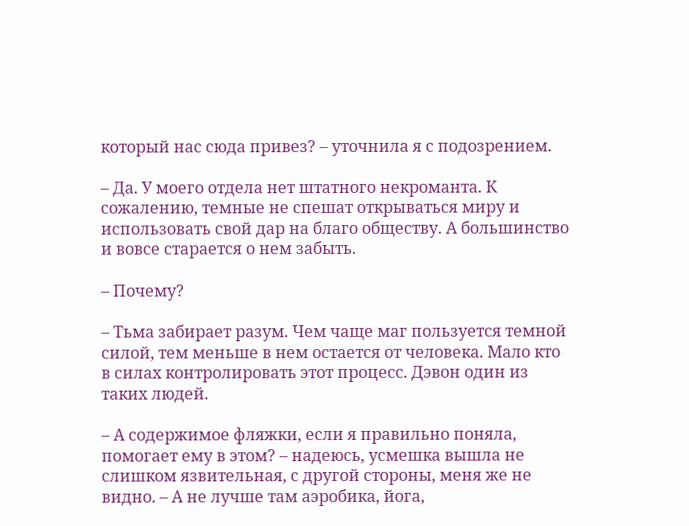который нас сюда привез? – уточнила я с подозрением.

– Да. У моего отдела нет штатного некроманта. К сожалению, темные не спешат открываться миру и использовать свой дар на благо обществу. А большинство и вовсе старается о нем забыть.

– Почему?

– Тьма забирает разум. Чем чаще маг пользуется темной силой, тем меньше в нем остается от человека. Мало кто в силах контролировать этот процесс. Дэвон один из таких людей.

– А содержимое фляжки, если я правильно поняла, помогает ему в этом? – надеюсь, усмешка вышла не слишком язвительная, с другой стороны, меня же не видно. – А не лучше там аэробика, йога,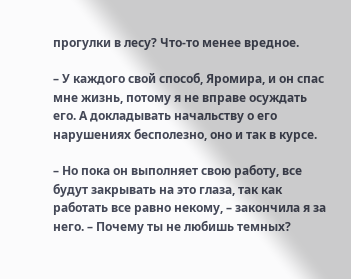прогулки в лесу? Что-то менее вредное.

– У каждого свой способ, Яромира, и он спас мне жизнь, потому я не вправе осуждать его. А докладывать начальству о его нарушениях бесполезно, оно и так в курсе.

– Но пока он выполняет свою работу, все будут закрывать на это глаза, так как работать все равно некому, – закончила я за него. – Почему ты не любишь темных?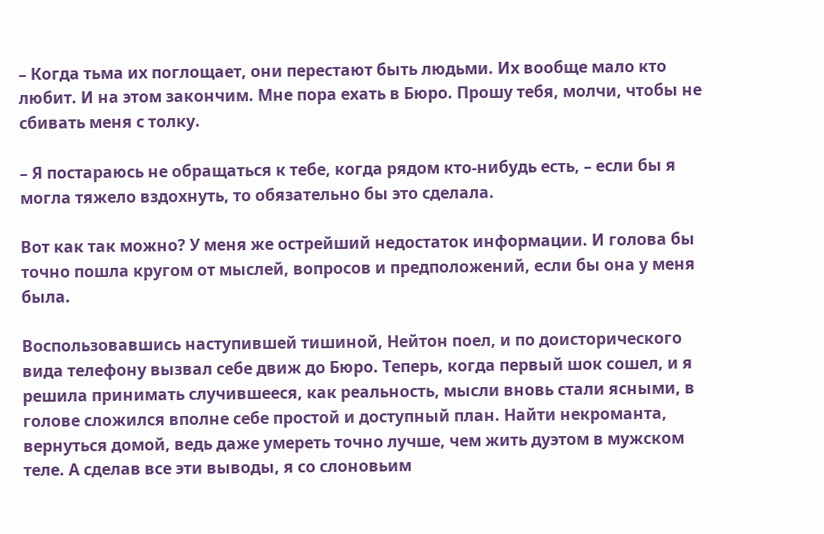– Когда тьма их поглощает, они перестают быть людьми. Их вообще мало кто любит. И на этом закончим. Мне пора ехать в Бюро. Прошу тебя, молчи, чтобы не сбивать меня с толку.

– Я постараюсь не обращаться к тебе, когда рядом кто-нибудь есть, – если бы я могла тяжело вздохнуть, то обязательно бы это сделала.

Вот как так можно? У меня же острейший недостаток информации. И голова бы точно пошла кругом от мыслей, вопросов и предположений, если бы она у меня была.

Воспользовавшись наступившей тишиной, Нейтон поел, и по доисторического вида телефону вызвал себе движ до Бюро. Теперь, когда первый шок сошел, и я решила принимать случившееся, как реальность, мысли вновь стали ясными, в голове сложился вполне себе простой и доступный план. Найти некроманта, вернуться домой, ведь даже умереть точно лучше, чем жить дуэтом в мужском теле. А сделав все эти выводы, я со слоновьим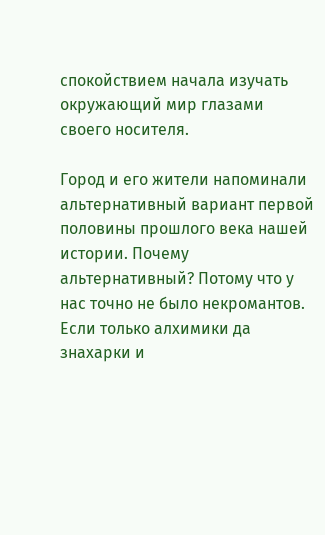спокойствием начала изучать окружающий мир глазами своего носителя.

Город и его жители напоминали альтернативный вариант первой половины прошлого века нашей истории. Почему альтернативный? Потому что у нас точно не было некромантов. Если только алхимики да знахарки и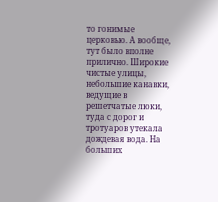то гонимые церковью. А вообще, тут было вполне прилично. Широкие чистые улицы, небольшие канавки, ведущие в решетчатые люки, туда с дорог и тротуаров утекала дождевая вода. На больших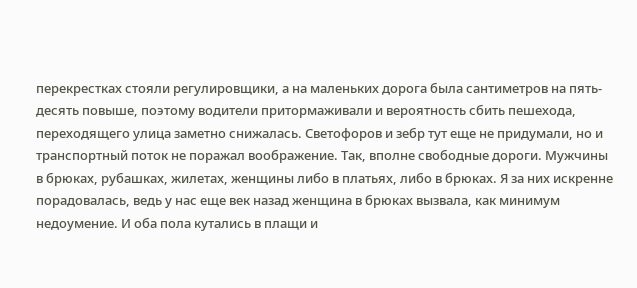перекрестках стояли регулировщики, а на маленьких дорога была сантиметров на пять-десять повыше, поэтому водители притормаживали и вероятность сбить пешехода, переходящего улица заметно снижалась. Светофоров и зебр тут еще не придумали, но и транспортный поток не поражал воображение. Так, вполне свободные дороги. Мужчины в брюках, рубашках, жилетах, женщины либо в платьях, либо в брюках. Я за них искренне порадовалась, ведь у нас еще век назад женщина в брюках вызвала, как минимум недоумение. И оба пола кутались в плащи и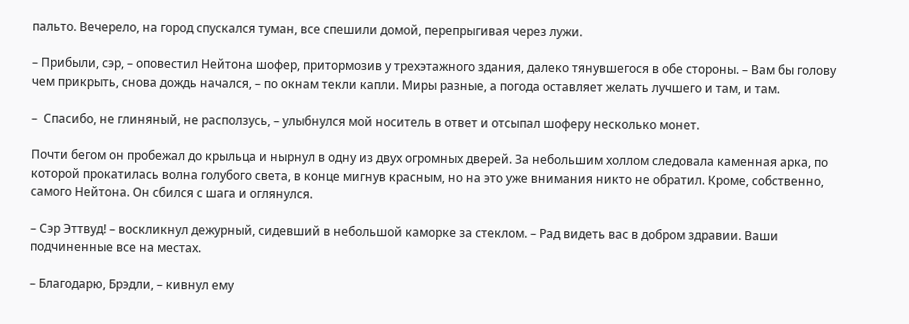пальто. Вечерело, на город спускался туман, все спешили домой, перепрыгивая через лужи.

– Прибыли, сэр, – оповестил Нейтона шофер, притормозив у трехэтажного здания, далеко тянувшегося в обе стороны. – Вам бы голову чем прикрыть, снова дождь начался, – по окнам текли капли. Миры разные, а погода оставляет желать лучшего и там, и там.

–  Спасибо, не глиняный, не расползусь, – улыбнулся мой носитель в ответ и отсыпал шоферу несколько монет.

Почти бегом он пробежал до крыльца и нырнул в одну из двух огромных дверей. За небольшим холлом следовала каменная арка, по которой прокатилась волна голубого света, в конце мигнув красным, но на это уже внимания никто не обратил. Кроме, собственно, самого Нейтона. Он сбился с шага и оглянулся.

– Сэр Эттвуд! – воскликнул дежурный, сидевший в небольшой каморке за стеклом. – Рад видеть вас в добром здравии. Ваши подчиненные все на местах.

– Благодарю, Брэдли, – кивнул ему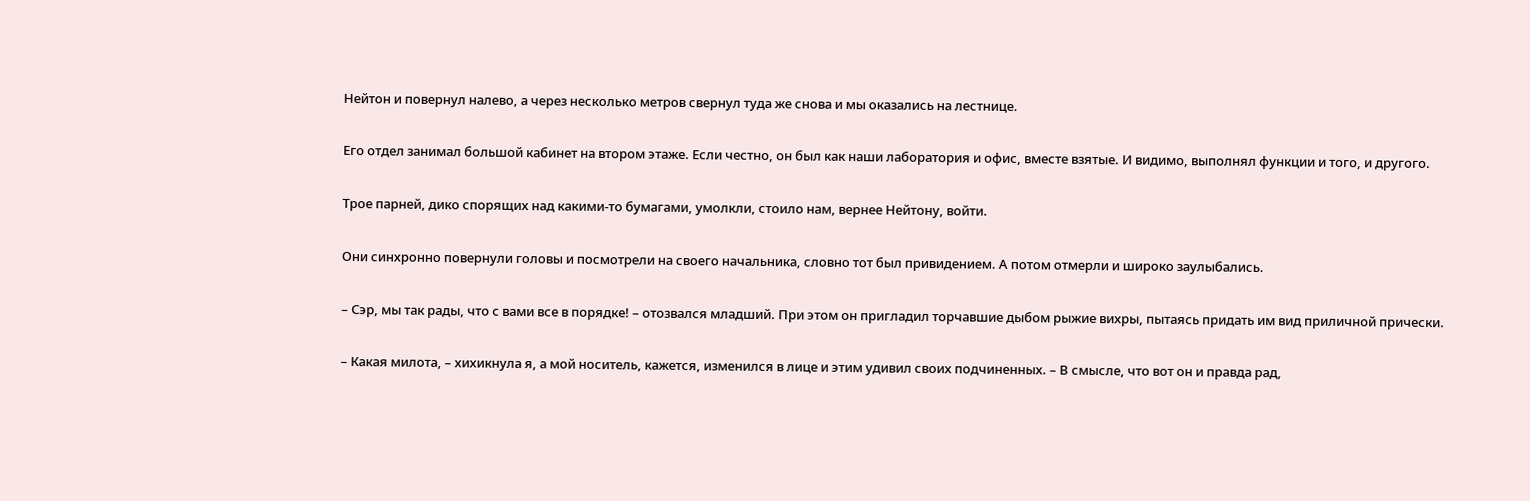Нейтон и повернул налево, а через несколько метров свернул туда же снова и мы оказались на лестнице.

Его отдел занимал большой кабинет на втором этаже. Если честно, он был как наши лаборатория и офис, вместе взятые. И видимо, выполнял функции и того, и другого.

Трое парней, дико спорящих над какими-то бумагами, умолкли, стоило нам, вернее Нейтону, войти.

Они синхронно повернули головы и посмотрели на своего начальника, словно тот был привидением. А потом отмерли и широко заулыбались.

– Сэр, мы так рады, что с вами все в порядке! – отозвался младший. При этом он пригладил торчавшие дыбом рыжие вихры, пытаясь придать им вид приличной прически.

– Какая милота, – хихикнула я, а мой носитель, кажется, изменился в лице и этим удивил своих подчиненных. – В смысле, что вот он и правда рад,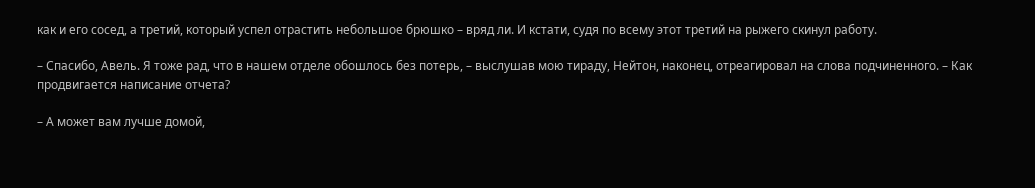как и его сосед, а третий, который успел отрастить небольшое брюшко – вряд ли. И кстати, судя по всему этот третий на рыжего скинул работу.

– Спасибо, Авель. Я тоже рад, что в нашем отделе обошлось без потерь, – выслушав мою тираду, Нейтон, наконец, отреагировал на слова подчиненного. – Как продвигается написание отчета?

– А может вам лучше домой,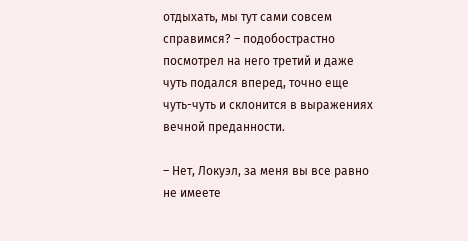отдыхать, мы тут сами совсем справимся? – подобострастно посмотрел на него третий и даже чуть подался вперед, точно еще чуть-чуть и склонится в выражениях вечной преданности.

– Нет, Локуэл, за меня вы все равно не имеете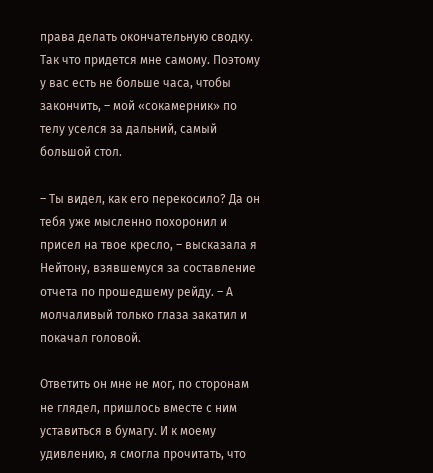права делать окончательную сводку. Так что придется мне самому. Поэтому у вас есть не больше часа, чтобы закончить, – мой «сокамерник» по телу уселся за дальний, самый большой стол.

– Ты видел, как его перекосило? Да он тебя уже мысленно похоронил и присел на твое кресло, – высказала я Нейтону, взявшемуся за составление отчета по прошедшему рейду. – А молчаливый только глаза закатил и покачал головой.

Ответить он мне не мог, по сторонам не глядел, пришлось вместе с ним уставиться в бумагу. И к моему удивлению, я смогла прочитать, что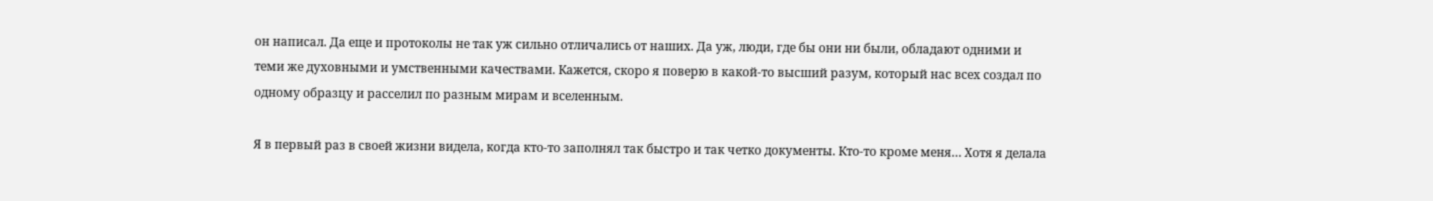он написал. Да еще и протоколы не так уж сильно отличались от наших. Да уж, люди, где бы они ни были, обладают одними и теми же духовными и умственными качествами. Кажется, скоро я поверю в какой-то высший разум, который нас всех создал по одному образцу и расселил по разным мирам и вселенным.

Я в первый раз в своей жизни видела, когда кто-то заполнял так быстро и так четко документы. Кто-то кроме меня… Хотя я делала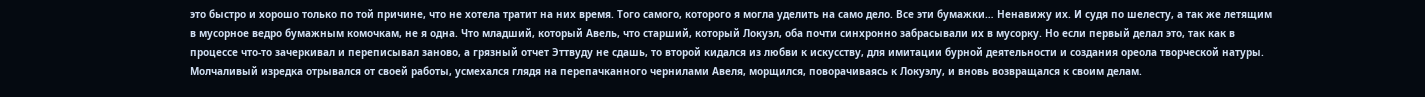это быстро и хорошо только по той причине, что не хотела тратит на них время. Того самого, которого я могла уделить на само дело. Все эти бумажки… Ненавижу их. И судя по шелесту, а так же летящим в мусорное ведро бумажным комочкам, не я одна. Что младший, который Авель, что старший, который Локуэл, оба почти синхронно забрасывали их в мусорку. Но если первый делал это, так как в процессе что-то зачеркивал и переписывал заново, а грязный отчет Эттвуду не сдашь, то второй кидался из любви к искусству, для имитации бурной деятельности и создания ореола творческой натуры. Молчаливый изредка отрывался от своей работы, усмехался глядя на перепачканного чернилами Авеля, морщился, поворачиваясь к Локуэлу, и вновь возвращался к своим делам.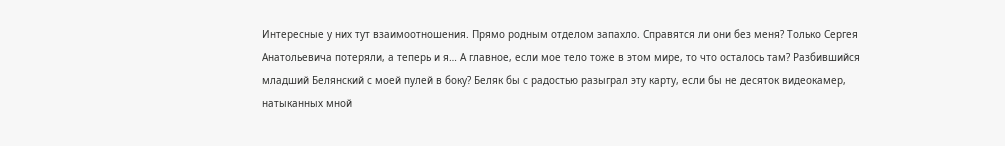Интересные у них тут взаимоотношения. Прямо родным отделом запахло. Справятся ли они без меня? Только Сергея Анатольевича потеряли, а теперь и я… А главное, если мое тело тоже в этом мире, то что осталось там? Разбившийся младший Белянский с моей пулей в боку? Беляк бы с радостью разыграл эту карту, если бы не десяток видеокамер, натыканных мной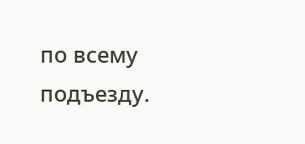по всему подъезду.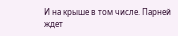И на крыше в том числе. Парней ждет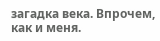загадка века. Впрочем, как и меня.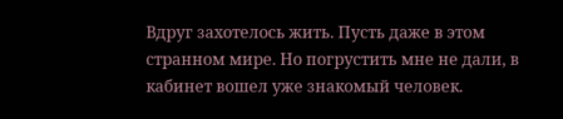Вдруг захотелось жить. Пусть даже в этом странном мире. Но погрустить мне не дали, в кабинет вошел уже знакомый человек.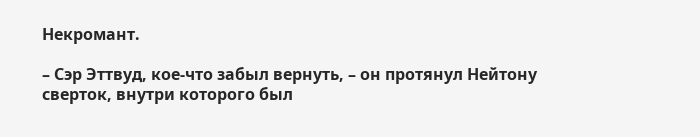Некромант.

– Сэр Эттвуд, кое-что забыл вернуть, – он протянул Нейтону сверток, внутри которого был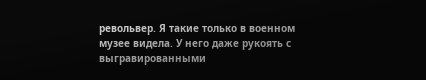револьвер. Я такие только в военном музее видела. У него даже рукоять с выгравированными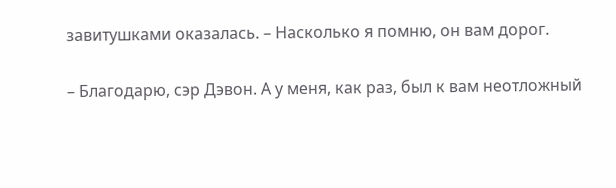завитушками оказалась. – Насколько я помню, он вам дорог.

– Благодарю, сэр Дэвон. А у меня, как раз, был к вам неотложный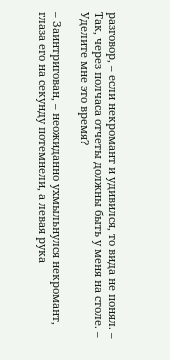разговор, – если некромант и удивился, то вида не понял. – Так, через полчаса отчеты должны быть у меня на столе. – Уделите мне это время?

– Заинтригован, – неожиданно ухмыльнулся некромант, глаза его на секунду потемнели, а левая рука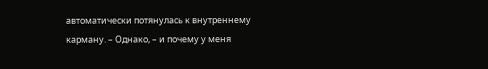автоматически потянулась к внутреннему карману. – Однако, – и почему у меня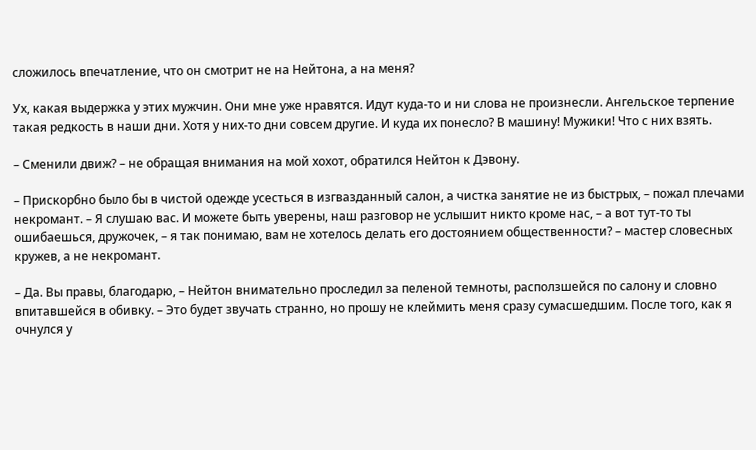сложилось впечатление, что он смотрит не на Нейтона, а на меня?

Ух, какая выдержка у этих мужчин. Они мне уже нравятся. Идут куда-то и ни слова не произнесли. Ангельское терпение такая редкость в наши дни. Хотя у них-то дни совсем другие. И куда их понесло? В машину! Мужики! Что с них взять.

– Сменили движ? – не обращая внимания на мой хохот, обратился Нейтон к Дэвону.

– Прискорбно было бы в чистой одежде усесться в изгвазданный салон, а чистка занятие не из быстрых, – пожал плечами некромант. – Я слушаю вас. И можете быть уверены, наш разговор не услышит никто кроме нас, – а вот тут-то ты ошибаешься, дружочек, – я так понимаю, вам не хотелось делать его достоянием общественности? – мастер словесных кружев, а не некромант.

– Да. Вы правы, благодарю, – Нейтон внимательно проследил за пеленой темноты, расползшейся по салону и словно впитавшейся в обивку. – Это будет звучать странно, но прошу не клеймить меня сразу сумасшедшим. После того, как я очнулся у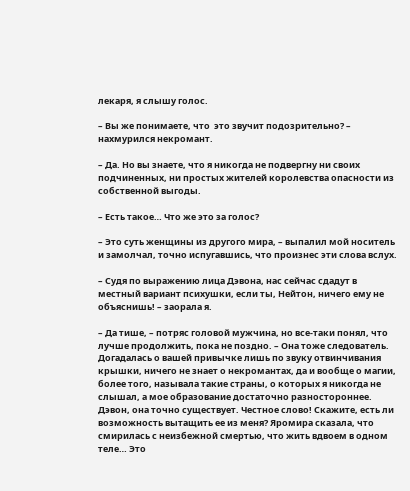лекаря, я слышу голос.

– Вы же понимаете, что  это звучит подозрительно? – нахмурился некромант.

– Да. Но вы знаете, что я никогда не подвергну ни своих подчиненных, ни простых жителей королевства опасности из собственной выгоды.

– Есть такое… Что же это за голос?

– Это суть женщины из другого мира, – выпалил мой носитель и замолчал, точно испугавшись, что произнес эти слова вслух.

– Судя по выражению лица Дэвона, нас сейчас сдадут в местный вариант психушки, если ты, Нейтон, ничего ему не объяснишь! – заорала я.

– Да тише, – потряс головой мужчина, но все-таки понял, что лучше продолжить, пока не поздно. – Она тоже следователь. Догадалась о вашей привычке лишь по звуку отвинчивания крышки, ничего не знает о некромантах, да и вообще о магии, более того, называла такие страны, о которых я никогда не слышал, а мое образование достаточно разностороннее. Дэвон, она точно существует. Честное слово! Скажите, есть ли возможность вытащить ее из меня? Яромира сказала, что смирилась с неизбежной смертью, что жить вдвоем в одном теле… Это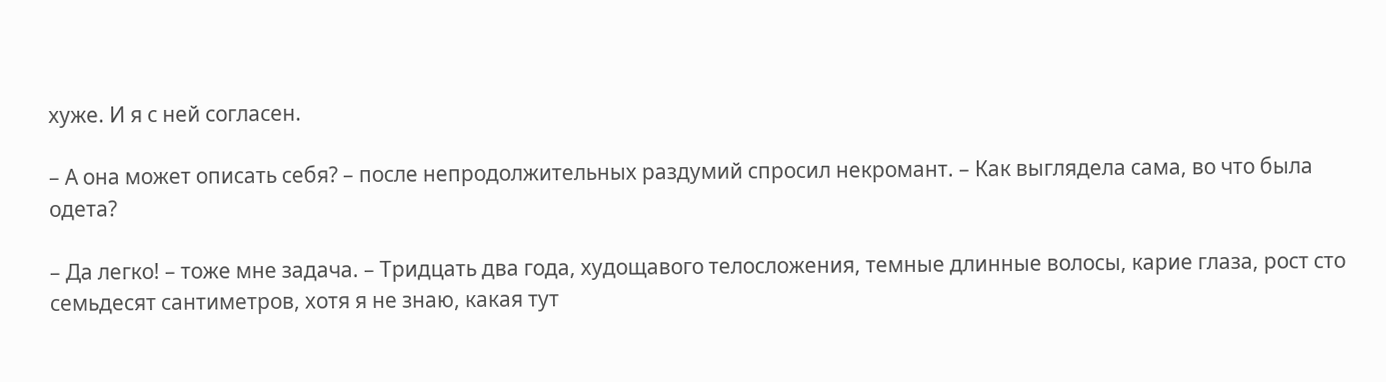хуже. И я с ней согласен.

– А она может описать себя? – после непродолжительных раздумий спросил некромант. – Как выглядела сама, во что была одета?

– Да легко! – тоже мне задача. – Тридцать два года, худощавого телосложения, темные длинные волосы, карие глаза, рост сто семьдесят сантиметров, хотя я не знаю, какая тут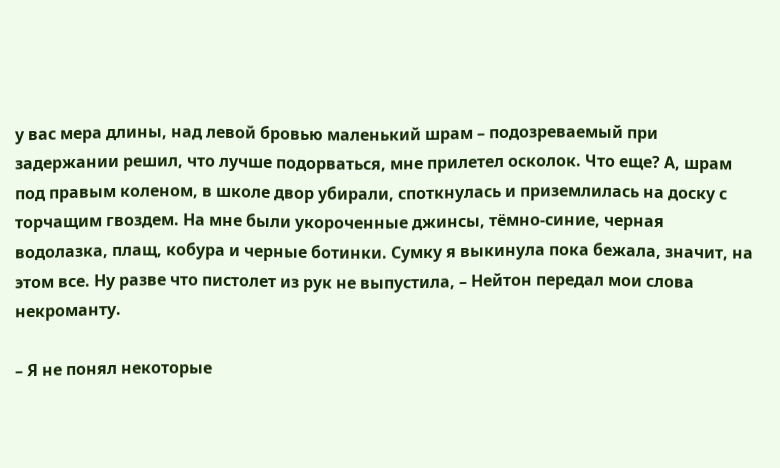у вас мера длины, над левой бровью маленький шрам – подозреваемый при задержании решил, что лучше подорваться, мне прилетел осколок. Что еще? А, шрам под правым коленом, в школе двор убирали, споткнулась и приземлилась на доску с торчащим гвоздем. На мне были укороченные джинсы, тёмно-синие, черная водолазка, плащ, кобура и черные ботинки. Сумку я выкинула пока бежала, значит, на этом все. Ну разве что пистолет из рук не выпустила, – Нейтон передал мои слова некроманту.

– Я не понял некоторые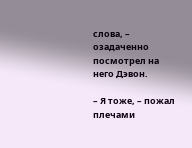слова, – озадаченно посмотрел на него Дэвон.

– Я тоже, – пожал плечами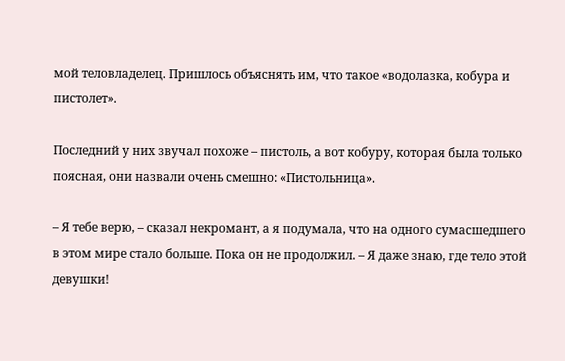мой теловладелец. Пришлось объяснять им, что такое «водолазка, кобура и пистолет».

Последний у них звучал похоже – пистоль, а вот кобуру, которая была только поясная, они назвали очень смешно: «Пистольница».

– Я тебе верю, – сказал некромант, а я подумала, что на одного сумасшедшего в этом мире стало больше. Пока он не продолжил. – Я даже знаю, где тело этой девушки!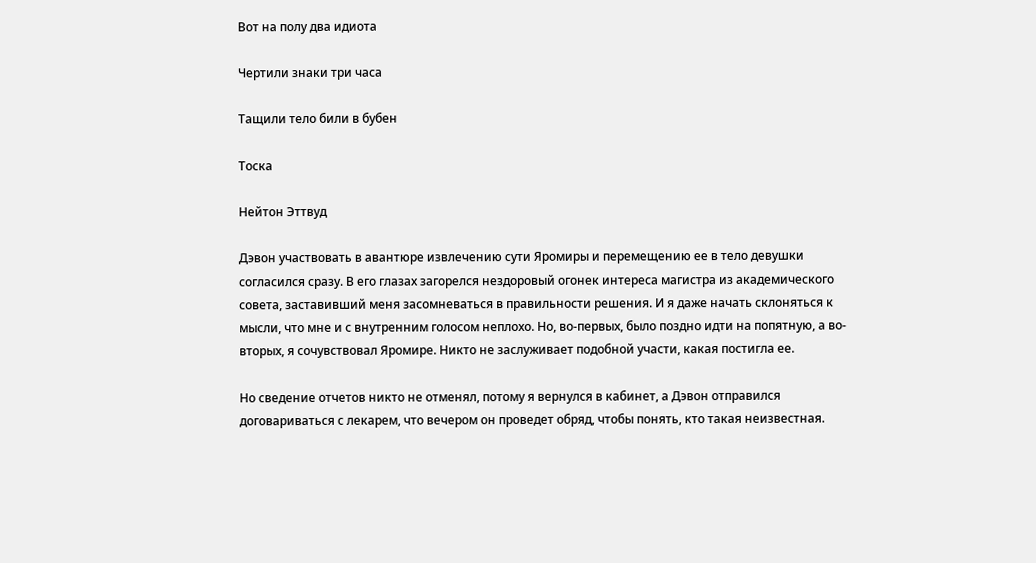Вот на полу два идиота

Чертили знаки три часа

Тащили тело били в бубен

Тоска

Нейтон Эттвуд

Дэвон участвовать в авантюре извлечению сути Яромиры и перемещению ее в тело девушки согласился сразу. В его глазах загорелся нездоровый огонек интереса магистра из академического совета, заставивший меня засомневаться в правильности решения. И я даже начать склоняться к мысли, что мне и с внутренним голосом неплохо. Но, во-первых, было поздно идти на попятную, а во-вторых, я сочувствовал Яромире. Никто не заслуживает подобной участи, какая постигла ее.

Но сведение отчетов никто не отменял, потому я вернулся в кабинет, а Дэвон отправился договариваться с лекарем, что вечером он проведет обряд, чтобы понять, кто такая неизвестная.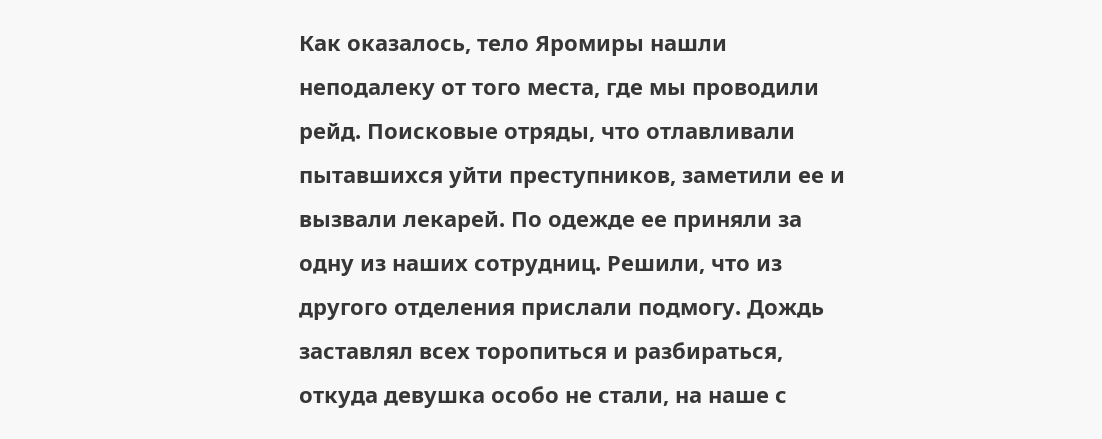Как оказалось, тело Яромиры нашли неподалеку от того места, где мы проводили рейд. Поисковые отряды, что отлавливали пытавшихся уйти преступников, заметили ее и вызвали лекарей. По одежде ее приняли за одну из наших сотрудниц. Решили, что из другого отделения прислали подмогу. Дождь заставлял всех торопиться и разбираться, откуда девушка особо не стали, на наше с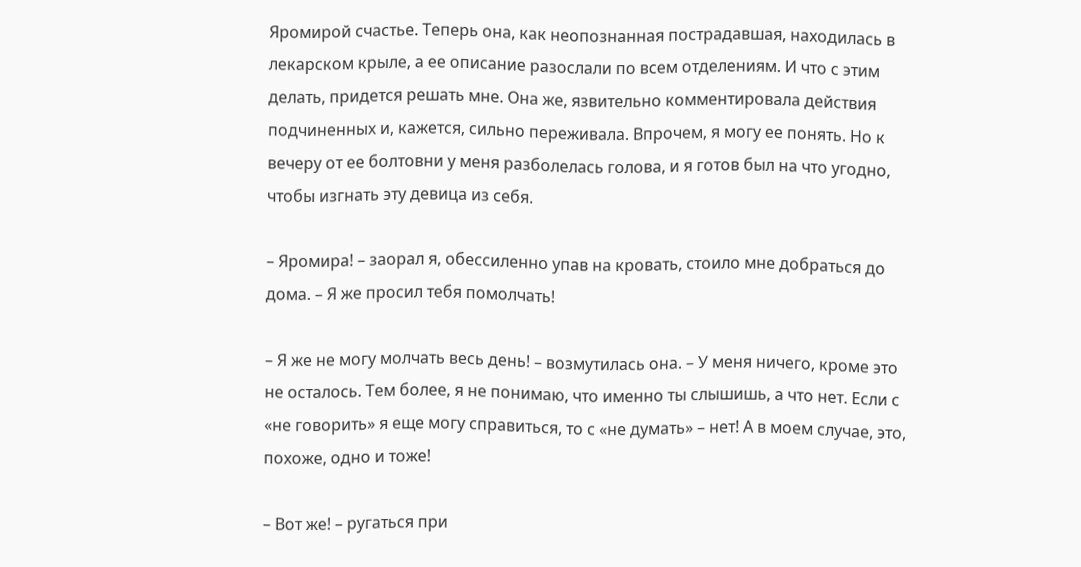Яромирой счастье. Теперь она, как неопознанная пострадавшая, находилась в лекарском крыле, а ее описание разослали по всем отделениям. И что с этим делать, придется решать мне. Она же, язвительно комментировала действия подчиненных и, кажется, сильно переживала. Впрочем, я могу ее понять. Но к вечеру от ее болтовни у меня разболелась голова, и я готов был на что угодно, чтобы изгнать эту девица из себя.

– Яромира! – заорал я, обессиленно упав на кровать, стоило мне добраться до дома. – Я же просил тебя помолчать!

– Я же не могу молчать весь день! – возмутилась она. – У меня ничего, кроме это не осталось. Тем более, я не понимаю, что именно ты слышишь, а что нет. Если с «не говорить» я еще могу справиться, то с «не думать» – нет! А в моем случае, это, похоже, одно и тоже!

– Вот же! – ругаться при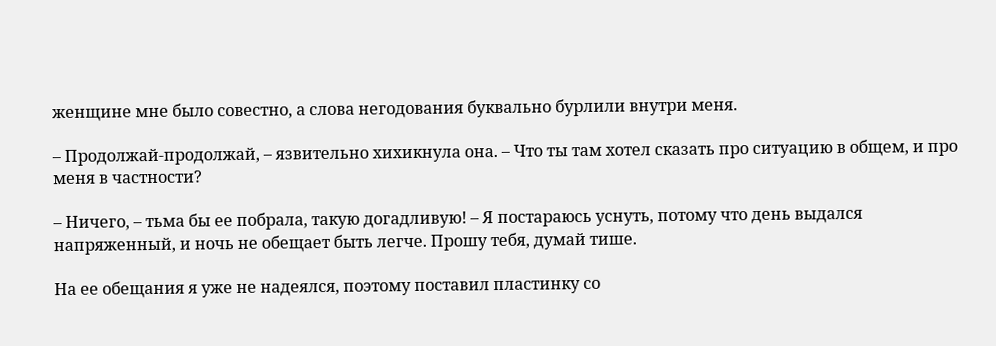женщине мне было совестно, а слова негодования буквально бурлили внутри меня.

– Продолжай-продолжай, – язвительно хихикнула она. – Что ты там хотел сказать про ситуацию в общем, и про меня в частности?

– Ничего, – тьма бы ее побрала, такую догадливую! – Я постараюсь уснуть, потому что день выдался напряженный, и ночь не обещает быть легче. Прошу тебя, думай тише.

На ее обещания я уже не надеялся, поэтому поставил пластинку со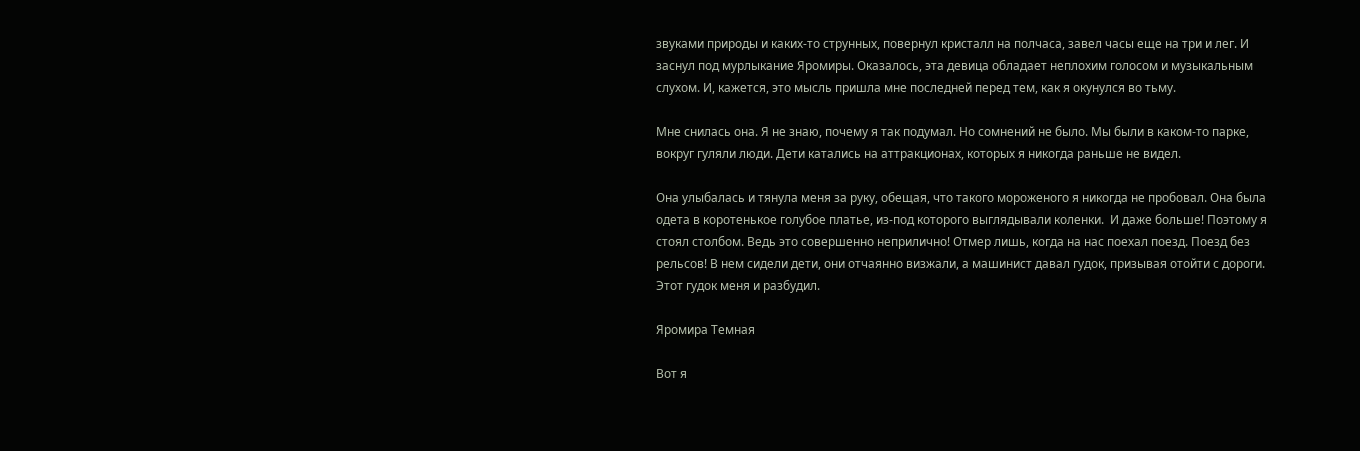звуками природы и каких-то струнных, повернул кристалл на полчаса, завел часы еще на три и лег. И заснул под мурлыкание Яромиры. Оказалось, эта девица обладает неплохим голосом и музыкальным слухом. И, кажется, это мысль пришла мне последней перед тем, как я окунулся во тьму.

Мне снилась она. Я не знаю, почему я так подумал. Но сомнений не было. Мы были в каком-то парке, вокруг гуляли люди. Дети катались на аттракционах, которых я никогда раньше не видел.

Она улыбалась и тянула меня за руку, обещая, что такого мороженого я никогда не пробовал. Она была одета в коротенькое голубое платье, из-под которого выглядывали коленки.  И даже больше! Поэтому я стоял столбом. Ведь это совершенно неприлично! Отмер лишь, когда на нас поехал поезд. Поезд без рельсов! В нем сидели дети, они отчаянно визжали, а машинист давал гудок, призывая отойти с дороги. Этот гудок меня и разбудил.

Яромира Темная

Вот я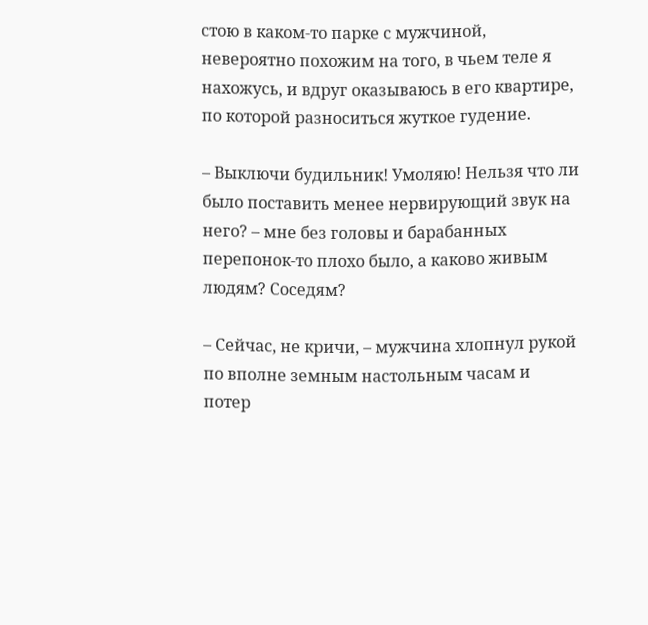стою в каком-то парке с мужчиной, невероятно похожим на того, в чьем теле я нахожусь, и вдруг оказываюсь в его квартире, по которой разноситься жуткое гудение.

– Выключи будильник! Умоляю! Нельзя что ли было поставить менее нервирующий звук на него? – мне без головы и барабанных перепонок-то плохо было, а каково живым людям? Соседям?

– Сейчас, не кричи, – мужчина хлопнул рукой по вполне земным настольным часам и потер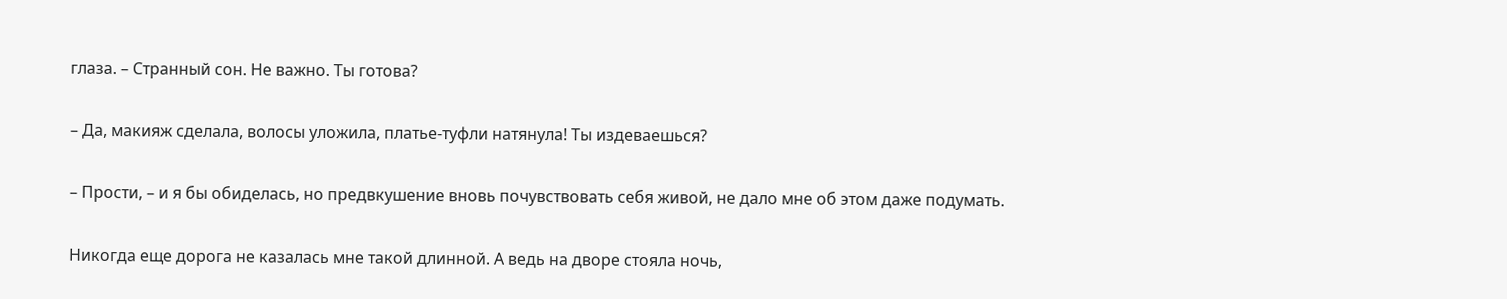глаза. – Странный сон. Не важно. Ты готова?

– Да, макияж сделала, волосы уложила, платье-туфли натянула! Ты издеваешься?

– Прости, – и я бы обиделась, но предвкушение вновь почувствовать себя живой, не дало мне об этом даже подумать.

Никогда еще дорога не казалась мне такой длинной. А ведь на дворе стояла ночь,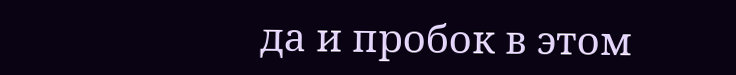да и пробок в этом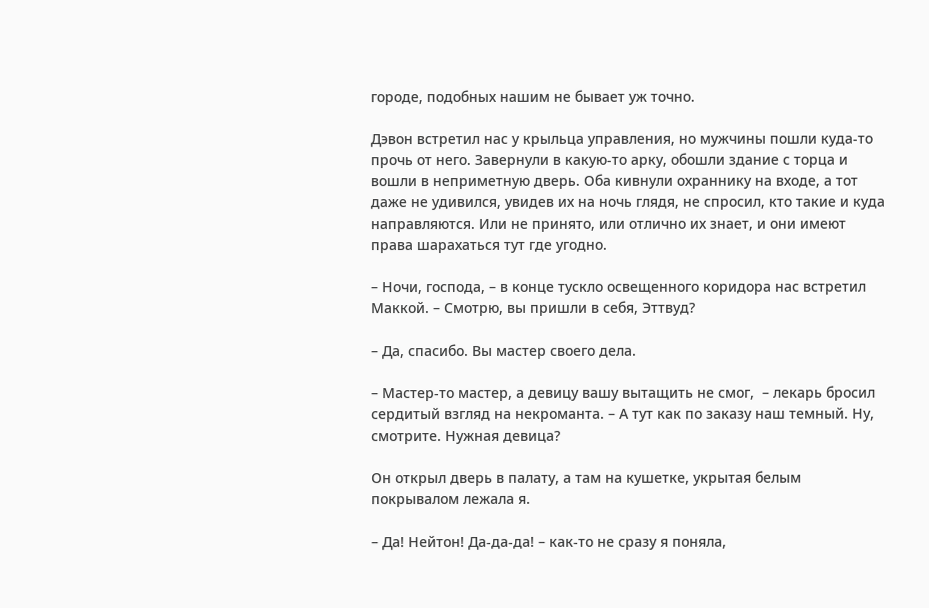городе, подобных нашим не бывает уж точно.

Дэвон встретил нас у крыльца управления, но мужчины пошли куда-то прочь от него. Завернули в какую-то арку, обошли здание с торца и вошли в неприметную дверь. Оба кивнули охраннику на входе, а тот даже не удивился, увидев их на ночь глядя, не спросил, кто такие и куда направляются. Или не принято, или отлично их знает, и они имеют права шарахаться тут где угодно.

– Ночи, господа, – в конце тускло освещенного коридора нас встретил Маккой. – Смотрю, вы пришли в себя, Эттвуд?

– Да, спасибо. Вы мастер своего дела.

– Мастер-то мастер, а девицу вашу вытащить не смог,  – лекарь бросил сердитый взгляд на некроманта. – А тут как по заказу наш темный. Ну, смотрите. Нужная девица?

Он открыл дверь в палату, а там на кушетке, укрытая белым покрывалом лежала я.

– Да! Нейтон! Да-да-да! – как-то не сразу я поняла,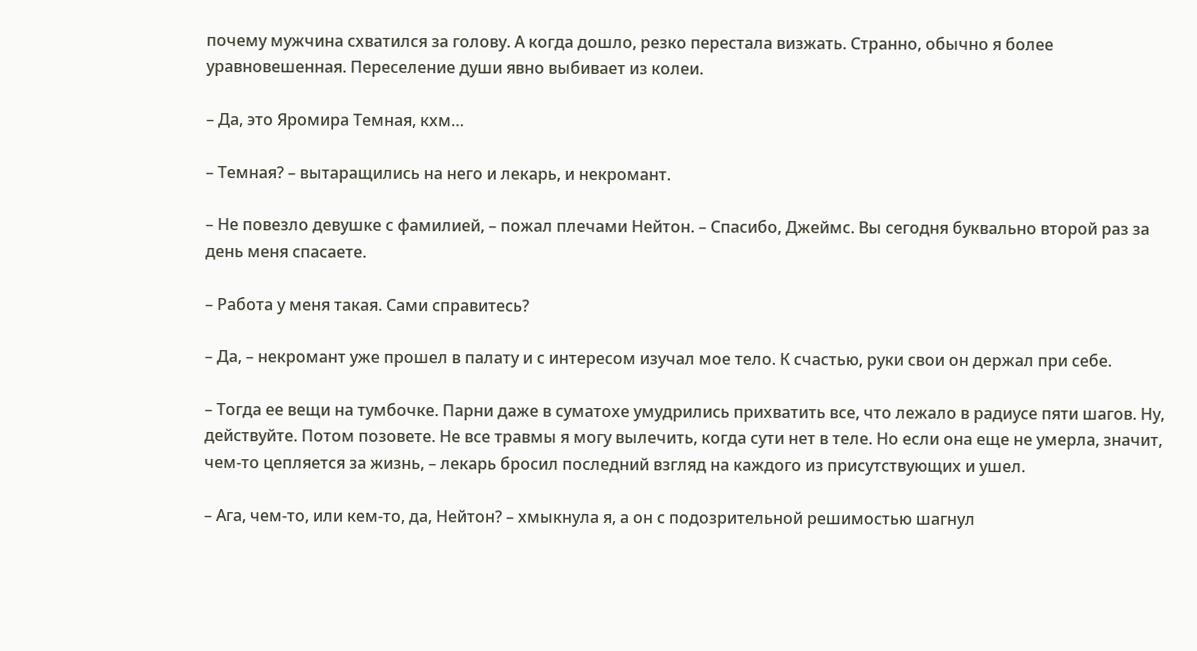почему мужчина схватился за голову. А когда дошло, резко перестала визжать. Странно, обычно я более уравновешенная. Переселение души явно выбивает из колеи.

– Да, это Яромира Темная, кхм…

– Темная? – вытаращились на него и лекарь, и некромант.

– Не повезло девушке с фамилией, – пожал плечами Нейтон. – Спасибо, Джеймс. Вы сегодня буквально второй раз за день меня спасаете.

– Работа у меня такая. Сами справитесь?

– Да, – некромант уже прошел в палату и с интересом изучал мое тело. К счастью, руки свои он держал при себе.

– Тогда ее вещи на тумбочке. Парни даже в суматохе умудрились прихватить все, что лежало в радиусе пяти шагов. Ну, действуйте. Потом позовете. Не все травмы я могу вылечить, когда сути нет в теле. Но если она еще не умерла, значит, чем-то цепляется за жизнь, – лекарь бросил последний взгляд на каждого из присутствующих и ушел.

– Ага, чем-то, или кем-то, да, Нейтон? – хмыкнула я, а он с подозрительной решимостью шагнул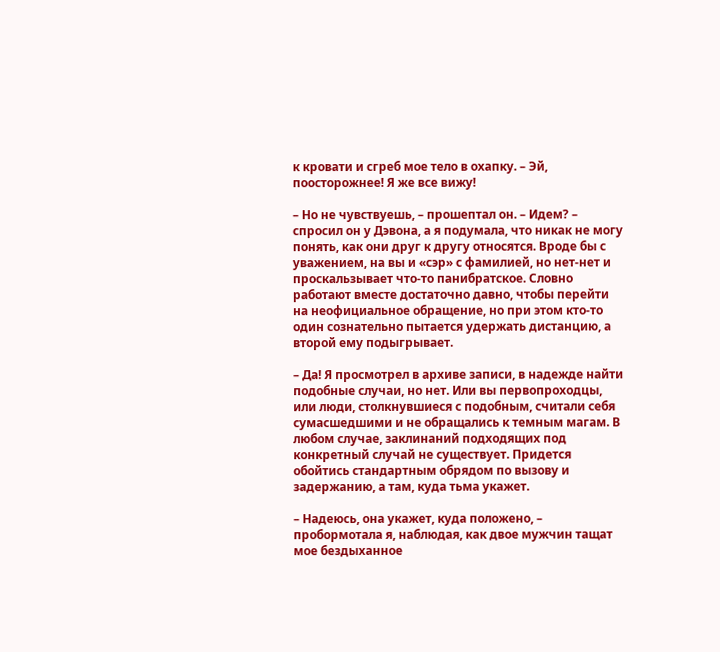к кровати и сгреб мое тело в охапку. – Эй, поосторожнее! Я же все вижу!

– Но не чувствуешь, – прошептал он. – Идем? – спросил он у Дэвона, а я подумала, что никак не могу понять, как они друг к другу относятся. Вроде бы с уважением, на вы и «сэр» с фамилией, но нет-нет и проскальзывает что-то панибратское. Словно работают вместе достаточно давно, чтобы перейти на неофициальное обращение, но при этом кто-то один сознательно пытается удержать дистанцию, а второй ему подыгрывает.

– Да! Я просмотрел в архиве записи, в надежде найти подобные случаи, но нет. Или вы первопроходцы, или люди, столкнувшиеся с подобным, считали себя сумасшедшими и не обращались к темным магам. В любом случае, заклинаний подходящих под конкретный случай не существует. Придется обойтись стандартным обрядом по вызову и задержанию, а там, куда тьма укажет.

– Надеюсь, она укажет, куда положено, – пробормотала я, наблюдая, как двое мужчин тащат мое бездыханное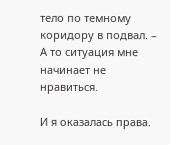тело по темному коридору в подвал. – А то ситуация мне начинает не нравиться.

И я оказалась права.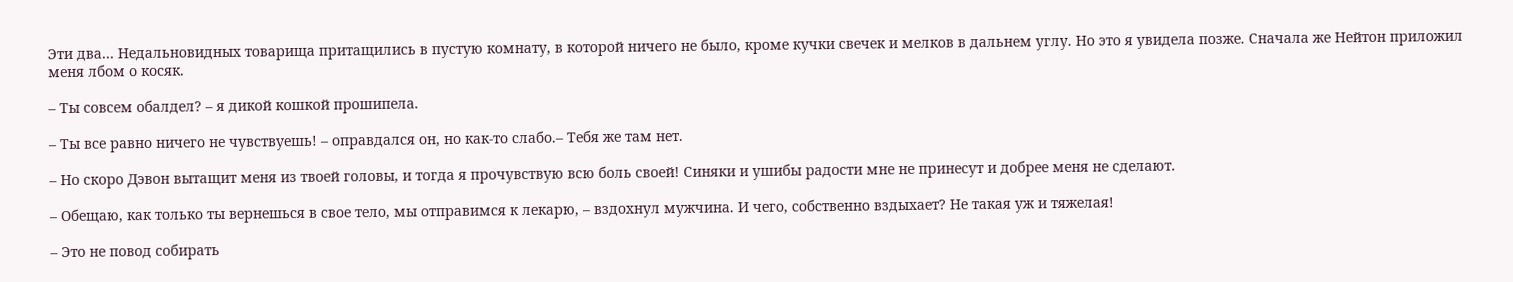Эти два… Недальновидных товарища притащились в пустую комнату, в которой ничего не было, кроме кучки свечек и мелков в дальнем углу. Но это я увидела позже. Сначала же Нейтон приложил меня лбом о косяк.

– Ты совсем обалдел? – я дикой кошкой прошипела.

– Ты все равно ничего не чувствуешь! – оправдался он, но как-то слабо.– Тебя же там нет.

– Но скоро Дэвон вытащит меня из твоей головы, и тогда я прочувствую всю боль своей! Синяки и ушибы радости мне не принесут и добрее меня не сделают.

– Обещаю, как только ты вернешься в свое тело, мы отправимся к лекарю, – вздохнул мужчина. И чего, собственно вздыхает? Не такая уж и тяжелая!

– Это не повод собирать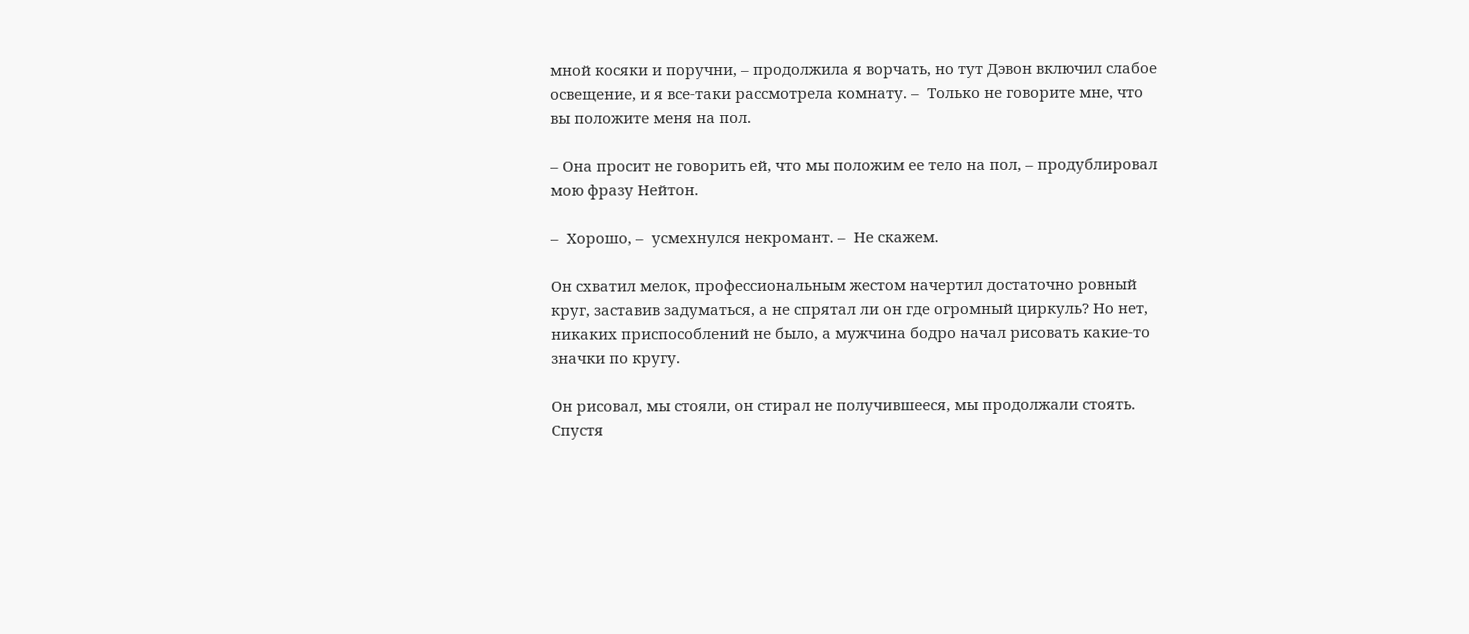мной косяки и поручни, – продолжила я ворчать, но тут Дэвон включил слабое освещение, и я все-таки рассмотрела комнату. –  Только не говорите мне, что вы положите меня на пол.

– Она просит не говорить ей, что мы положим ее тело на пол, – продублировал мою фразу Нейтон.

–  Хорошо, –  усмехнулся некромант. –  Не скажем.

Он схватил мелок, профессиональным жестом начертил достаточно ровный круг, заставив задуматься, а не спрятал ли он где огромный циркуль? Но нет, никаких приспособлений не было, а мужчина бодро начал рисовать какие-то значки по кругу.

Он рисовал, мы стояли, он стирал не получившееся, мы продолжали стоять. Спустя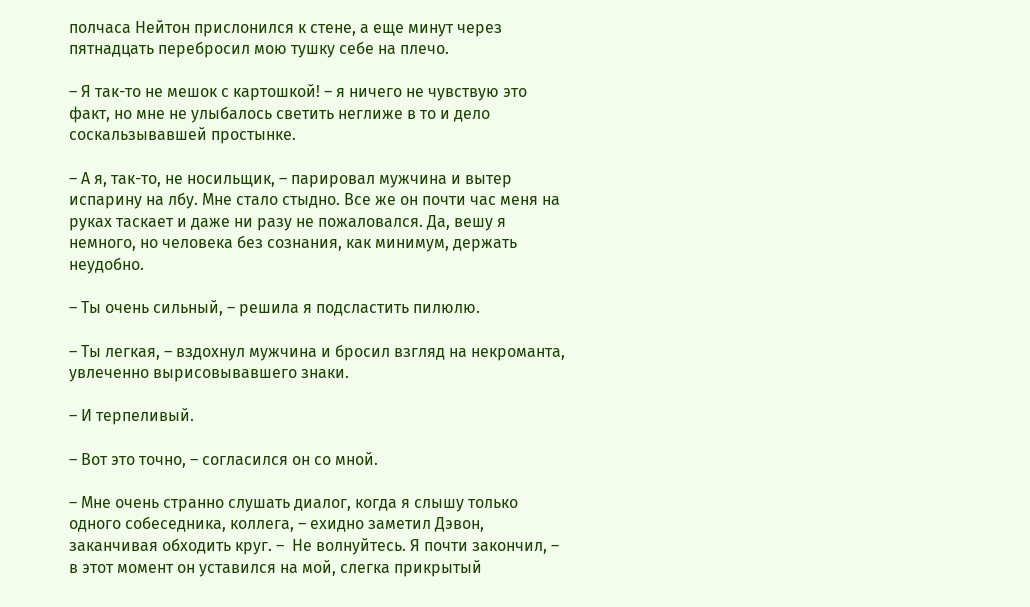полчаса Нейтон прислонился к стене, а еще минут через пятнадцать перебросил мою тушку себе на плечо.

– Я так-то не мешок с картошкой! – я ничего не чувствую это факт, но мне не улыбалось светить неглиже в то и дело соскальзывавшей простынке.

– А я, так-то, не носильщик, – парировал мужчина и вытер испарину на лбу. Мне стало стыдно. Все же он почти час меня на руках таскает и даже ни разу не пожаловался. Да, вешу я немного, но человека без сознания, как минимум, держать неудобно.

– Ты очень сильный, – решила я подсластить пилюлю.

– Ты легкая, – вздохнул мужчина и бросил взгляд на некроманта, увлеченно вырисовывавшего знаки.

– И терпеливый.

– Вот это точно, – согласился он со мной.

– Мне очень странно слушать диалог, когда я слышу только одного собеседника, коллега, – ехидно заметил Дэвон, заканчивая обходить круг. –  Не волнуйтесь. Я почти закончил, – в этот момент он уставился на мой, слегка прикрытый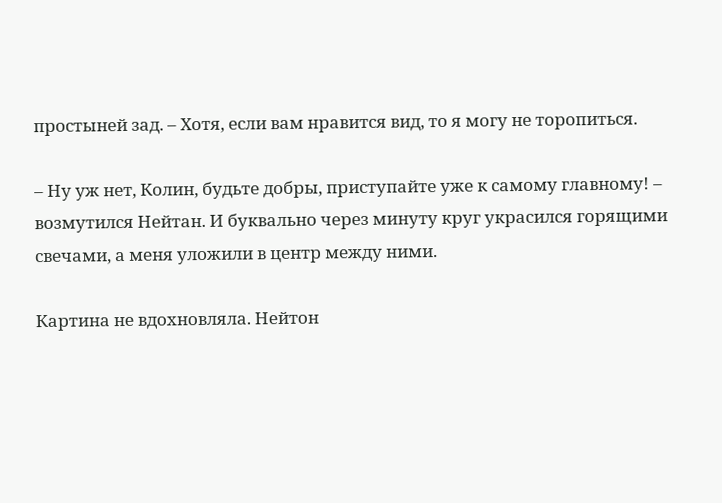простыней зад. – Хотя, если вам нравится вид, то я могу не торопиться.

– Ну уж нет, Колин, будьте добры, приступайте уже к самому главному! – возмутился Нейтан. И буквально через минуту круг украсился горящими свечами, а меня уложили в центр между ними.

Картина не вдохновляла. Нейтон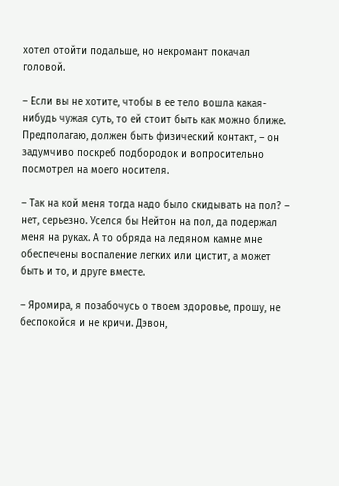хотел отойти подальше, но некромант покачал головой.

– Если вы не хотите, чтобы в ее тело вошла какая-нибудь чужая суть, то ей стоит быть как можно ближе. Предполагаю, должен быть физический контакт, – он задумчиво поскреб подбородок и вопросительно посмотрел на моего носителя.

– Так на кой меня тогда надо было скидывать на пол? – нет, серьезно. Уселся бы Нейтон на пол, да подержал меня на руках. А то обряда на ледяном камне мне обеспечены воспаление легких или цистит, а может быть и то, и друге вместе.

– Яромира, я позабочусь о твоем здоровье, прошу, не беспокойся и не кричи. Дэвон,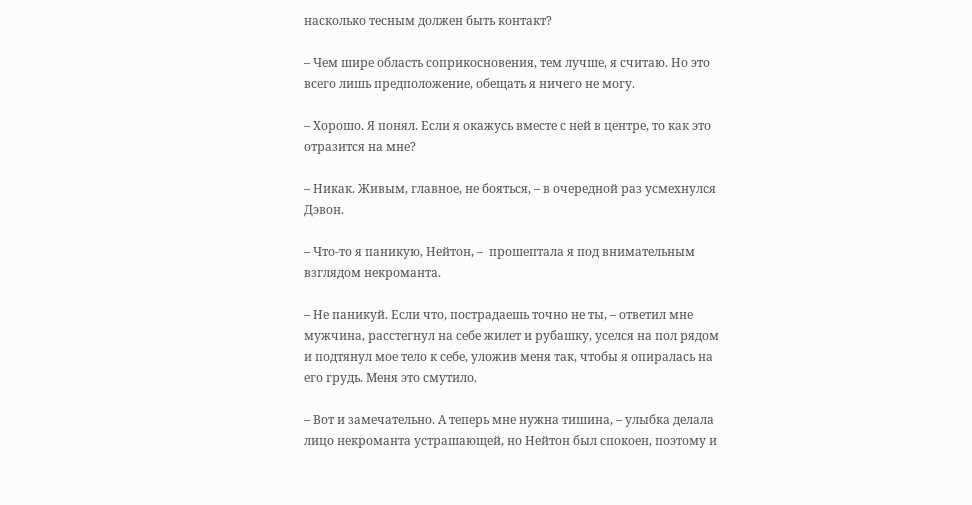насколько тесным должен быть контакт?

– Чем шире область соприкосновения, тем лучше, я считаю. Но это всего лишь предположение, обещать я ничего не могу.

– Хорошо. Я понял. Если я окажусь вместе с ней в центре, то как это отразится на мне?

– Никак. Живым, главное, не бояться, – в очередной раз усмехнулся Дэвон.

– Что-то я паникую, Нейтон, –  прошептала я под внимательным взглядом некроманта.

– Не паникуй. Если что, пострадаешь точно не ты, – ответил мне мужчина, расстегнул на себе жилет и рубашку, уселся на пол рядом и подтянул мое тело к себе, уложив меня так, чтобы я опиралась на его грудь. Меня это смутило.

– Вот и замечательно. А теперь мне нужна тишина, – улыбка делала лицо некроманта устрашающей, но Нейтон был спокоен, поэтому и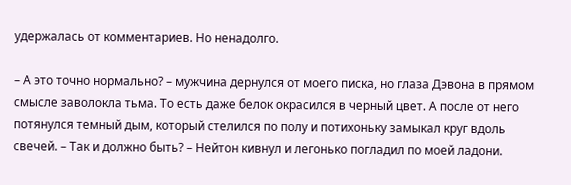удержалась от комментариев. Но ненадолго.

– А это точно нормально? – мужчина дернулся от моего писка, но глаза Дэвона в прямом смысле заволокла тьма. То есть даже белок окрасился в черный цвет. А после от него потянулся темный дым, который стелился по полу и потихоньку замыкал круг вдоль свечей. – Так и должно быть? – Нейтон кивнул и легонько погладил по моей ладони.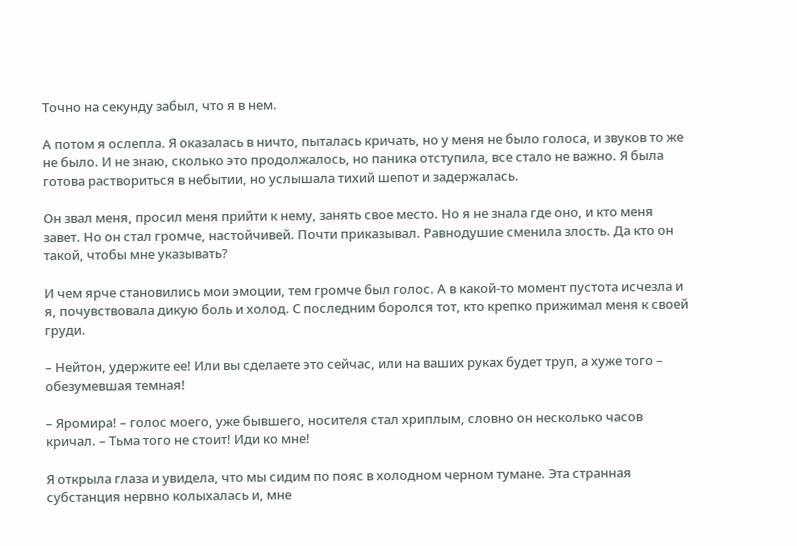Точно на секунду забыл, что я в нем.

А потом я ослепла. Я оказалась в ничто, пыталась кричать, но у меня не было голоса, и звуков то же не было. И не знаю, сколько это продолжалось, но паника отступила, все стало не важно. Я была готова раствориться в небытии, но услышала тихий шепот и задержалась.

Он звал меня, просил меня прийти к нему, занять свое место. Но я не знала где оно, и кто меня завет. Но он стал громче, настойчивей. Почти приказывал. Равнодушие сменила злость. Да кто он такой, чтобы мне указывать?

И чем ярче становились мои эмоции, тем громче был голос. А в какой-то момент пустота исчезла и я, почувствовала дикую боль и холод. С последним боролся тот, кто крепко прижимал меня к своей груди.

– Нейтон, удержите ее! Или вы сделаете это сейчас, или на ваших руках будет труп, а хуже того – обезумевшая темная!

– Яромира! – голос моего, уже бывшего, носителя стал хриплым, словно он несколько часов кричал. – Тьма того не стоит! Иди ко мне!

Я открыла глаза и увидела, что мы сидим по пояс в холодном черном тумане. Эта странная субстанция нервно колыхалась и, мне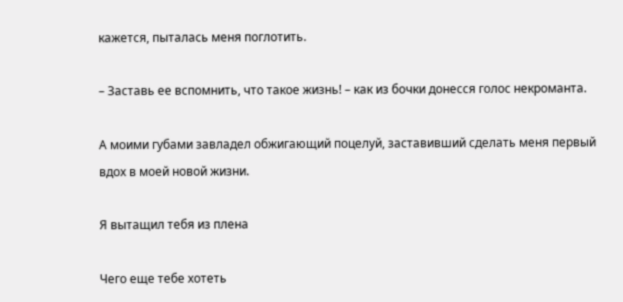кажется, пыталась меня поглотить.

– Заставь ее вспомнить, что такое жизнь! – как из бочки донесся голос некроманта.

А моими губами завладел обжигающий поцелуй, заставивший сделать меня первый вдох в моей новой жизни.

Я вытащил тебя из плена

Чего еще тебе хотеть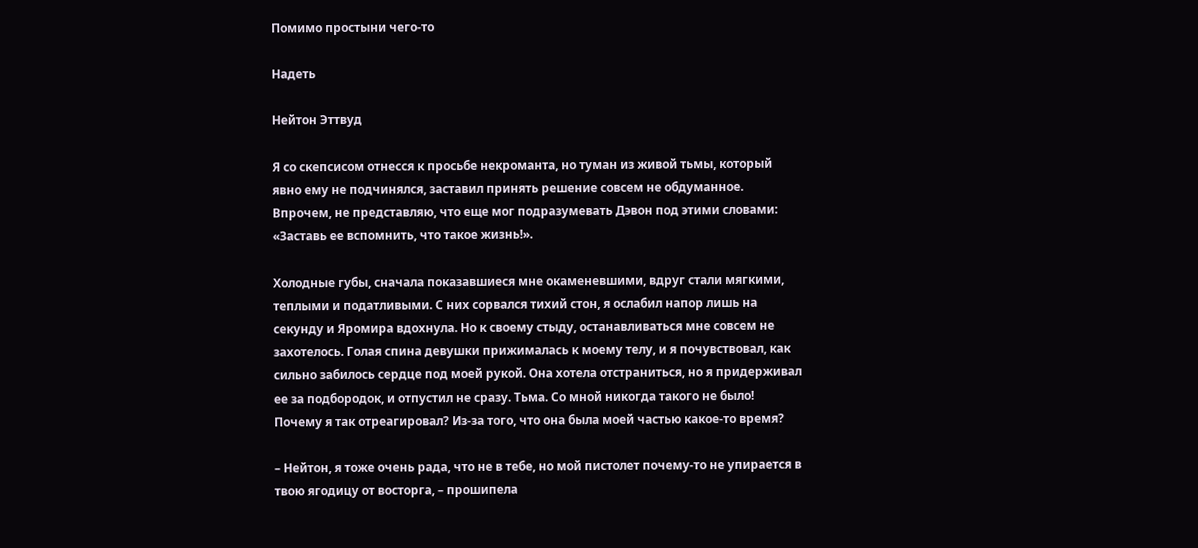Помимо простыни чего-то

Надеть

Нейтон Эттвуд

Я со скепсисом отнесся к просьбе некроманта, но туман из живой тьмы, который явно ему не подчинялся, заставил принять решение совсем не обдуманное. Впрочем, не представляю, что еще мог подразумевать Дэвон под этими словами: «Заставь ее вспомнить, что такое жизнь!».

Холодные губы, сначала показавшиеся мне окаменевшими, вдруг стали мягкими, теплыми и податливыми. С них сорвался тихий стон, я ослабил напор лишь на секунду и Яромира вдохнула. Но к своему стыду, останавливаться мне совсем не захотелось. Голая спина девушки прижималась к моему телу, и я почувствовал, как сильно забилось сердце под моей рукой. Она хотела отстраниться, но я придерживал ее за подбородок, и отпустил не сразу. Тьма. Со мной никогда такого не было! Почему я так отреагировал? Из-за того, что она была моей частью какое-то время?

– Нейтон, я тоже очень рада, что не в тебе, но мой пистолет почему-то не упирается в твою ягодицу от восторга, – прошипела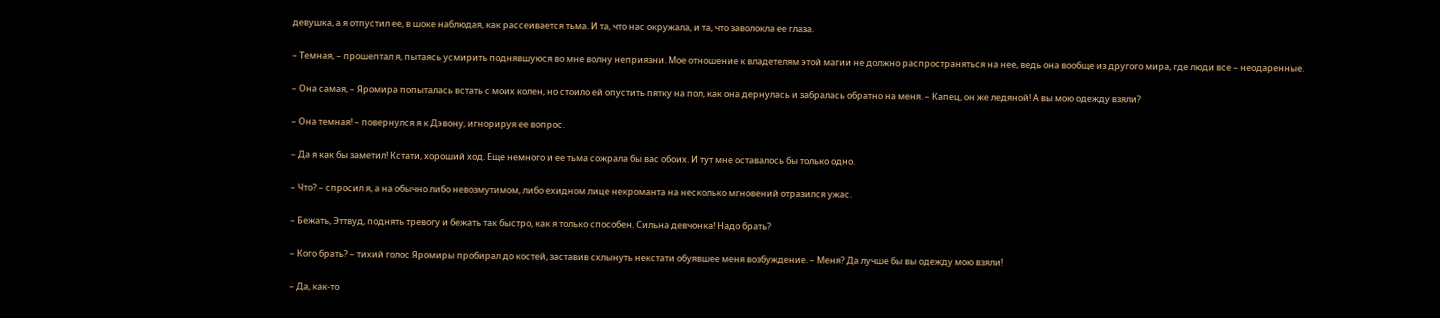девушка, а я отпустил ее, в шоке наблюдая, как рассеивается тьма. И та, что нас окружала, и та, что заволокла ее глаза.

– Темная, – прошептал я, пытаясь усмирить поднявшуюся во мне волну неприязни. Мое отношение к владетелям этой магии не должно распространяться на нее, ведь она вообще из другого мира, где люди все – неодаренные.

– Она самая, – Яромира попыталась встать с моих колен, но стоило ей опустить пятку на пол, как она дернулась и забралась обратно на меня. – Капец, он же ледяной! А вы мою одежду взяли?

– Она темная! – повернулся я к Дэвону, игнорируя ее вопрос.

– Да я как бы заметил! Кстати, хороший ход. Еще немного и ее тьма сожрала бы вас обоих. И тут мне оставалось бы только одно.

– Что? – спросил я, а на обычно либо невозмутимом, либо ехидном лице некроманта на несколько мгновений отразился ужас.

– Бежать, Эттвуд, поднять тревогу и бежать так быстро, как я только способен. Сильна девчонка! Надо брать?

– Кого брать? – тихий голос Яромиры пробирал до костей, заставив схлынуть некстати обуявшее меня возбуждение. – Меня? Да лучше бы вы одежду мою взяли!

– Да, как-то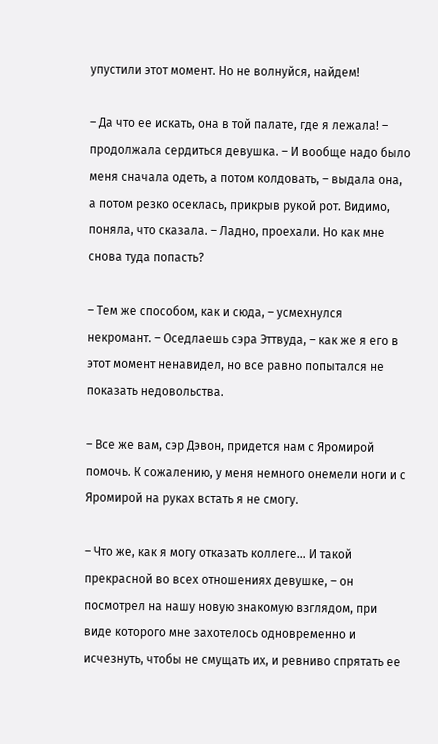упустили этот момент. Но не волнуйся, найдем!

– Да что ее искать, она в той палате, где я лежала! – продолжала сердиться девушка. – И вообще надо было меня сначала одеть, а потом колдовать, – выдала она, а потом резко осеклась, прикрыв рукой рот. Видимо, поняла, что сказала. – Ладно, проехали. Но как мне снова туда попасть?

– Тем же способом, как и сюда, – усмехнулся некромант. – Оседлаешь сэра Эттвуда, – как же я его в этот момент ненавидел, но все равно попытался не показать недовольства.

– Все же вам, сэр Дэвон, придется нам с Яромирой помочь. К сожалению, у меня немного онемели ноги и с Яромирой на руках встать я не смогу.

– Что же, как я могу отказать коллеге… И такой прекрасной во всех отношениях девушке, – он посмотрел на нашу новую знакомую взглядом, при виде которого мне захотелось одновременно и исчезнуть, чтобы не смущать их, и ревниво спрятать ее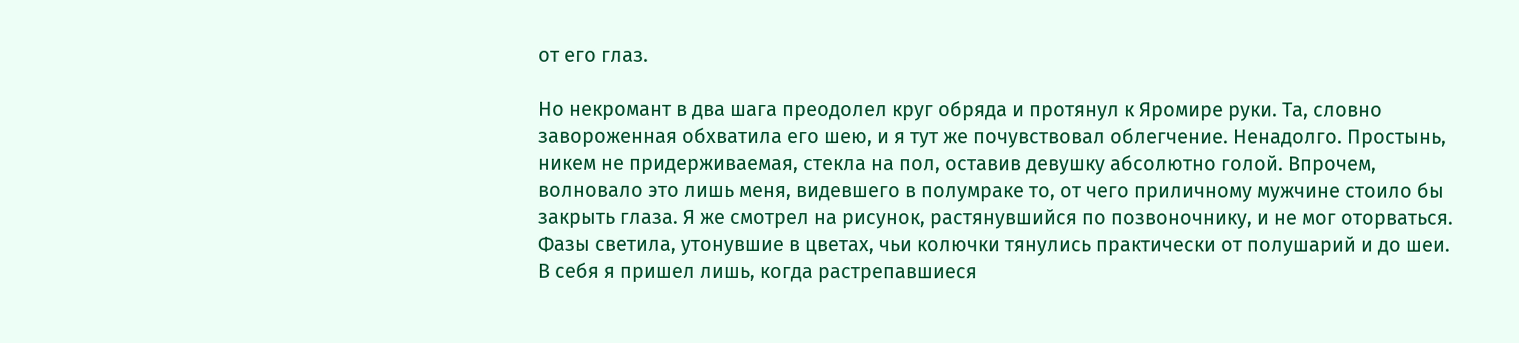от его глаз.

Но некромант в два шага преодолел круг обряда и протянул к Яромире руки. Та, словно завороженная обхватила его шею, и я тут же почувствовал облегчение. Ненадолго. Простынь, никем не придерживаемая, стекла на пол, оставив девушку абсолютно голой. Впрочем, волновало это лишь меня, видевшего в полумраке то, от чего приличному мужчине стоило бы закрыть глаза. Я же смотрел на рисунок, растянувшийся по позвоночнику, и не мог оторваться. Фазы светила, утонувшие в цветах, чьи колючки тянулись практически от полушарий и до шеи. В себя я пришел лишь, когда растрепавшиеся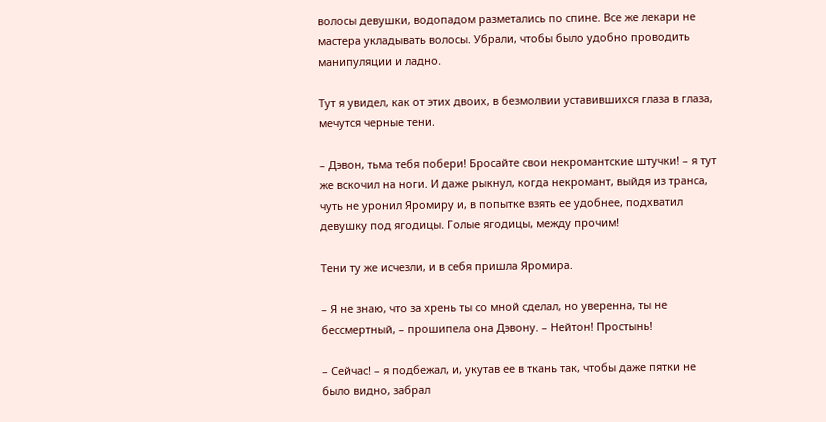волосы девушки, водопадом разметались по спине. Все же лекари не мастера укладывать волосы. Убрали, чтобы было удобно проводить манипуляции и ладно.

Тут я увидел, как от этих двоих, в безмолвии уставившихся глаза в глаза, мечутся черные тени.

– Дэвон, тьма тебя побери! Бросайте свои некромантские штучки! – я тут же вскочил на ноги. И даже рыкнул, когда некромант, выйдя из транса, чуть не уронил Яромиру и, в попытке взять ее удобнее, подхватил девушку под ягодицы. Голые ягодицы, между прочим!

Тени ту же исчезли, и в себя пришла Яромира.

– Я не знаю, что за хрень ты со мной сделал, но уверенна, ты не бессмертный, – прошипела она Дэвону. – Нейтон! Простынь!

– Сейчас! – я подбежал, и, укутав ее в ткань так, чтобы даже пятки не было видно, забрал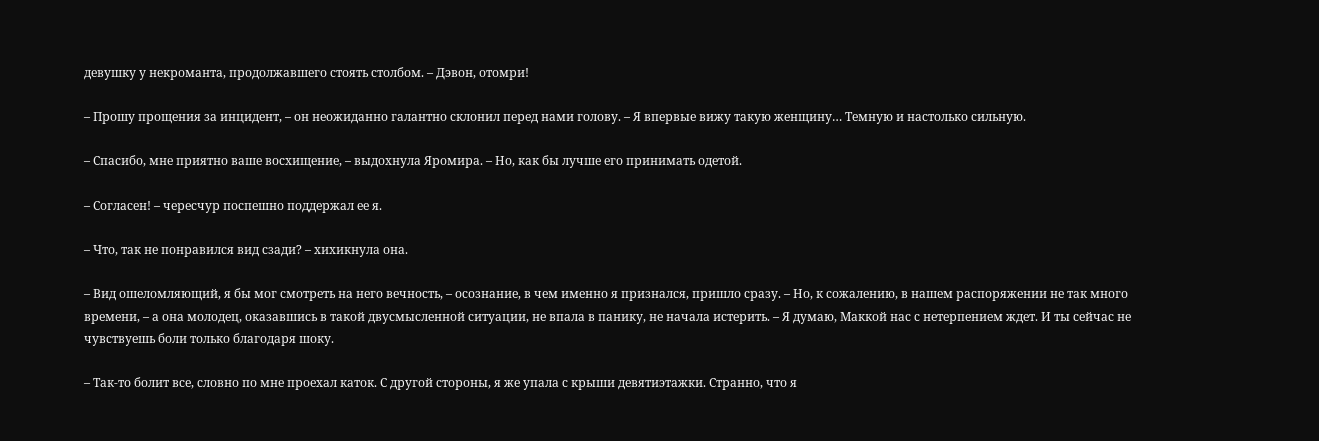девушку у некроманта, продолжавшего стоять столбом. – Дэвон, отомри!

– Прошу прощения за инцидент, – он неожиданно галантно склонил перед нами голову. – Я впервые вижу такую женщину… Темную и настолько сильную.

– Спасибо, мне приятно ваше восхищение, – выдохнула Яромира. – Но, как бы лучше его принимать одетой.

– Согласен! – чересчур поспешно поддержал ее я.

– Что, так не понравился вид сзади? – хихикнула она.

– Вид ошеломляющий, я бы мог смотреть на него вечность, – осознание, в чем именно я признался, пришло сразу. – Но, к сожалению, в нашем распоряжении не так много времени, – а она молодец, оказавшись в такой двусмысленной ситуации, не впала в панику, не начала истерить. – Я думаю, Маккой нас с нетерпением ждет. И ты сейчас не чувствуешь боли только благодаря шоку.

– Так-то болит все, словно по мне проехал каток. С другой стороны, я же упала с крыши девятиэтажки. Странно, что я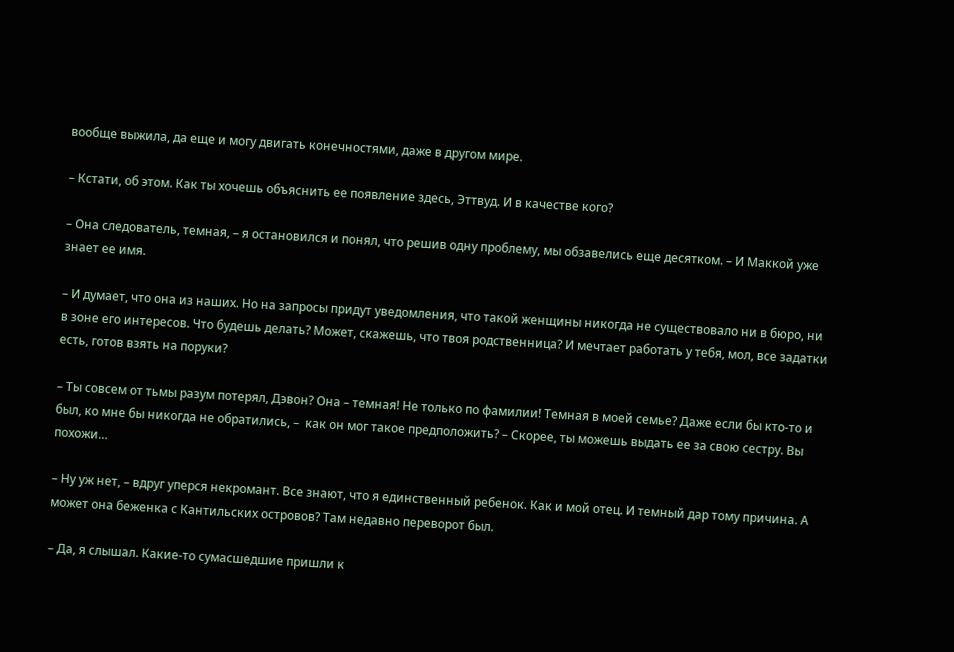вообще выжила, да еще и могу двигать конечностями, даже в другом мире.

– Кстати, об этом. Как ты хочешь объяснить ее появление здесь, Эттвуд. И в качестве кого?

– Она следователь, темная, – я остановился и понял, что решив одну проблему, мы обзавелись еще десятком. – И Маккой уже знает ее имя.

– И думает, что она из наших. Но на запросы придут уведомления, что такой женщины никогда не существовало ни в бюро, ни в зоне его интересов. Что будешь делать? Может, скажешь, что твоя родственница? И мечтает работать у тебя, мол, все задатки есть, готов взять на поруки?

– Ты совсем от тьмы разум потерял, Дэвон? Она – темная! Не только по фамилии! Темная в моей семье? Даже если бы кто-то и был, ко мне бы никогда не обратились, –  как он мог такое предположить? – Скорее, ты можешь выдать ее за свою сестру. Вы похожи…

– Ну уж нет, – вдруг уперся некромант. Все знают, что я единственный ребенок. Как и мой отец. И темный дар тому причина. А может она беженка с Кантильских островов? Там недавно переворот был.

– Да, я слышал. Какие-то сумасшедшие пришли к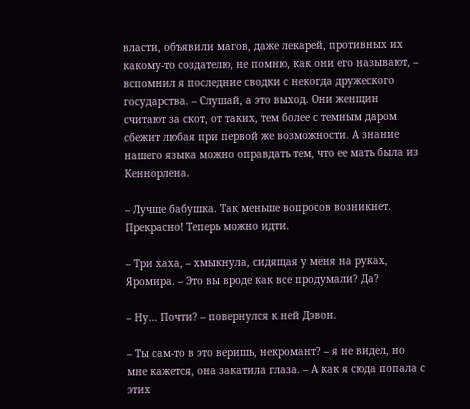власти, объявили магов, даже лекарей, противных их какому-то создателю, не помню, как они его называют, – вспомнил я последние сводки с некогда дружеского государства. – Слушай, а это выход. Они женщин считают за скот, от таких, тем более с темным даром сбежит любая при первой же возможности. А знание нашего языка можно оправдать тем, что ее мать была из Кеннорлена.

– Лучше бабушка. Так меньше вопросов возникнет. Прекрасно! Теперь можно идти.

– Три хаха, – хмыкнула, сидящая у меня на руках, Яромира. – Это вы вроде как все продумали? Да?

– Ну… Почти? – повернулся к ней Дэвон.

– Ты сам-то в это веришь, некромант? – я не видел, но мне кажется, она закатила глаза. – А как я сюда попала с этих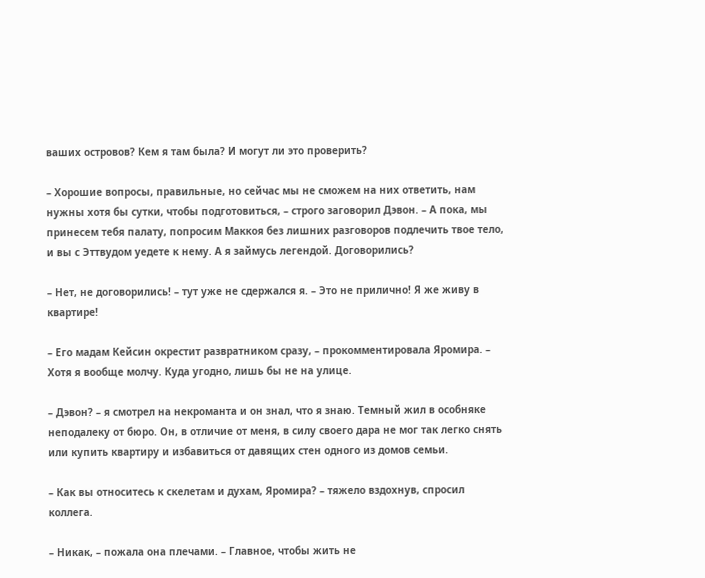ваших островов? Кем я там была? И могут ли это проверить?

– Хорошие вопросы, правильные, но сейчас мы не сможем на них ответить, нам нужны хотя бы сутки, чтобы подготовиться, – строго заговорил Дэвон. – А пока, мы принесем тебя палату, попросим Маккоя без лишних разговоров подлечить твое тело, и вы с Эттвудом уедете к нему. А я займусь легендой. Договорились?

– Нет, не договорились! – тут уже не сдержался я. – Это не прилично! Я же живу в квартире!

– Его мадам Кейсин окрестит развратником сразу, – прокомментировала Яромира. – Хотя я вообще молчу. Куда угодно, лишь бы не на улице.

– Дэвон? – я смотрел на некроманта и он знал, что я знаю. Темный жил в особняке неподалеку от бюро. Он, в отличие от меня, в силу своего дара не мог так легко снять или купить квартиру и избавиться от давящих стен одного из домов семьи.

– Как вы относитесь к скелетам и духам, Яромира? – тяжело вздохнув, спросил коллега.

– Никак, – пожала она плечами. – Главное, чтобы жить не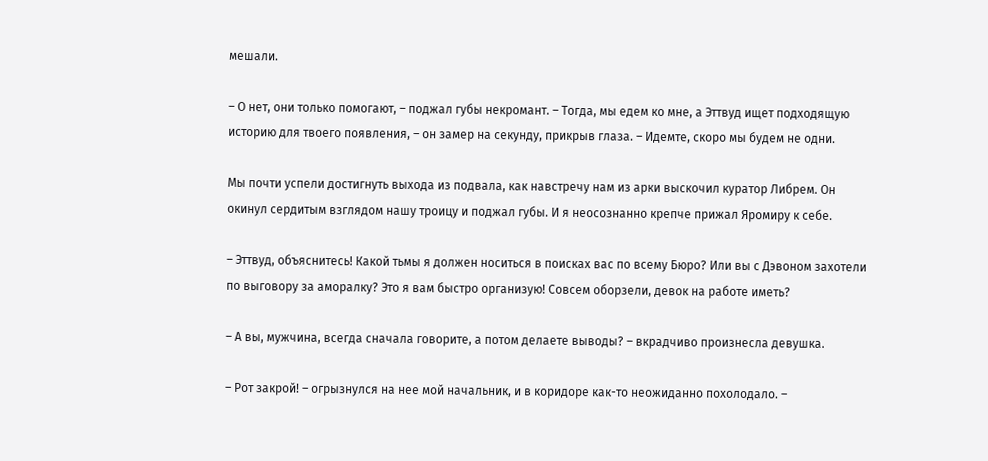мешали.

– О нет, они только помогают, – поджал губы некромант. – Тогда, мы едем ко мне, а Эттвуд ищет подходящую историю для твоего появления, – он замер на секунду, прикрыв глаза. – Идемте, скоро мы будем не одни.

Мы почти успели достигнуть выхода из подвала, как навстречу нам из арки выскочил куратор Либрем. Он окинул сердитым взглядом нашу троицу и поджал губы. И я неосознанно крепче прижал Яромиру к себе.

– Эттвуд, объяснитесь! Какой тьмы я должен носиться в поисках вас по всему Бюро? Или вы с Дэвоном захотели по выговору за аморалку? Это я вам быстро организую! Совсем оборзели, девок на работе иметь?

– А вы, мужчина, всегда сначала говорите, а потом делаете выводы? – вкрадчиво произнесла девушка.

– Рот закрой! – огрызнулся на нее мой начальник, и в коридоре как-то неожиданно похолодало. –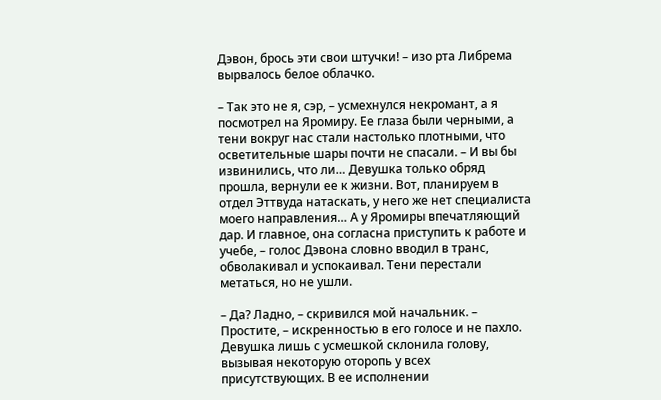Дэвон, брось эти свои штучки! – изо рта Либрема вырвалось белое облачко.

– Так это не я, сэр, – усмехнулся некромант, а я посмотрел на Яромиру. Ее глаза были черными, а тени вокруг нас стали настолько плотными, что осветительные шары почти не спасали. – И вы бы извинились, что ли… Девушка только обряд прошла, вернули ее к жизни. Вот, планируем в отдел Эттвуда натаскать, у него же нет специалиста моего направления… А у Яромиры впечатляющий дар. И главное, она согласна приступить к работе и учебе, – голос Дэвона словно вводил в транс, обволакивал и успокаивал. Тени перестали метаться, но не ушли.

– Да? Ладно, – скривился мой начальник. – Простите, – искренностью в его голосе и не пахло. Девушка лишь с усмешкой склонила голову, вызывая некоторую оторопь у всех присутствующих. В ее исполнении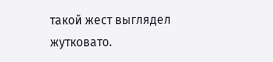такой жест выглядел жутковато.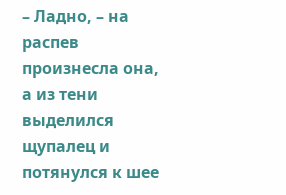– Ладно, – на распев произнесла она, а из тени выделился щупалец и потянулся к шее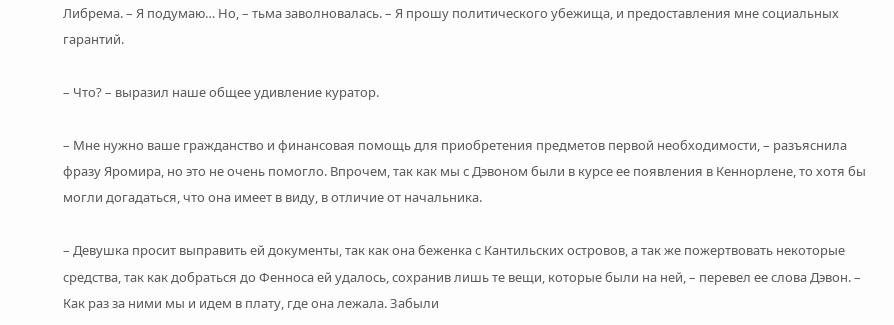Либрема. – Я подумаю… Но, – тьма заволновалась. – Я прошу политического убежища, и предоставления мне социальных гарантий.

– Что? – выразил наше общее удивление куратор.

– Мне нужно ваше гражданство и финансовая помощь для приобретения предметов первой необходимости, – разъяснила фразу Яромира, но это не очень помогло. Впрочем, так как мы с Дэвоном были в курсе ее появления в Кеннорлене, то хотя бы могли догадаться, что она имеет в виду, в отличие от начальника.

– Девушка просит выправить ей документы, так как она беженка с Кантильских островов, а так же пожертвовать некоторые средства, так как добраться до Фенноса ей удалось, сохранив лишь те вещи, которые были на ней, – перевел ее слова Дэвон. – Как раз за ними мы и идем в плату, где она лежала. Забыли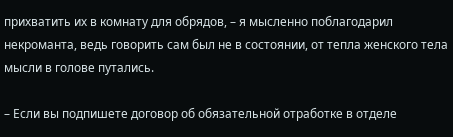прихватить их в комнату для обрядов, – я мысленно поблагодарил некроманта, ведь говорить сам был не в состоянии, от тепла женского тела мысли в голове путались.

– Если вы подпишете договор об обязательной отработке в отделе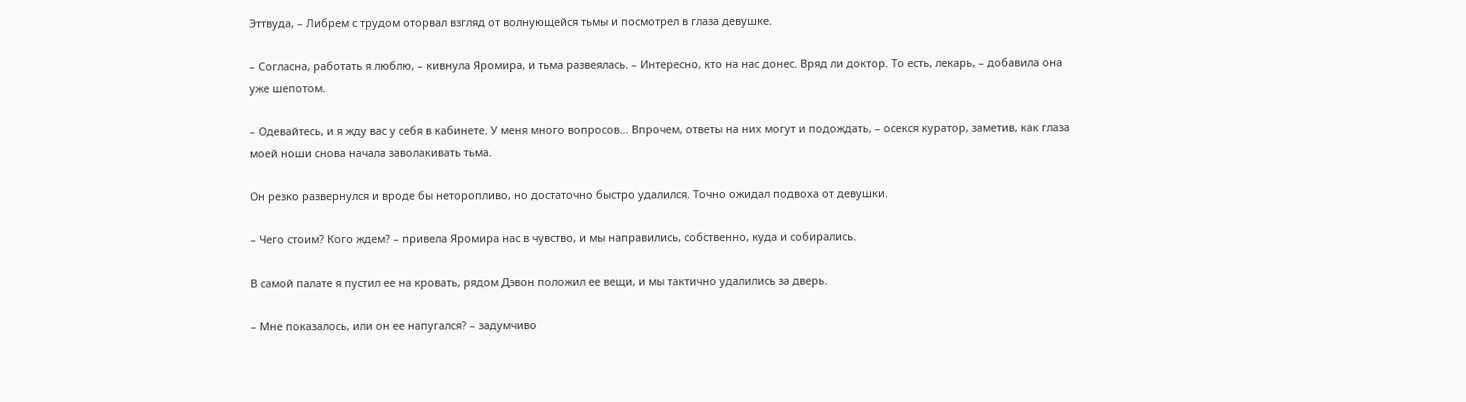Эттвуда, – Либрем с трудом оторвал взгляд от волнующейся тьмы и посмотрел в глаза девушке.

– Согласна, работать я люблю, – кивнула Яромира, и тьма развеялась. – Интересно, кто на нас донес. Вряд ли доктор. То есть, лекарь, – добавила она уже шепотом.

– Одевайтесь, и я жду вас у себя в кабинете. У меня много вопросов… Впрочем, ответы на них могут и подождать, – осекся куратор, заметив, как глаза моей ноши снова начала заволакивать тьма.

Он резко развернулся и вроде бы неторопливо, но достаточно быстро удалился. Точно ожидал подвоха от девушки.

– Чего стоим? Кого ждем? – привела Яромира нас в чувство, и мы направились, собственно, куда и собирались.

В самой палате я пустил ее на кровать, рядом Дэвон положил ее вещи, и мы тактично удалились за дверь.

– Мне показалось, или он ее напугался? – задумчиво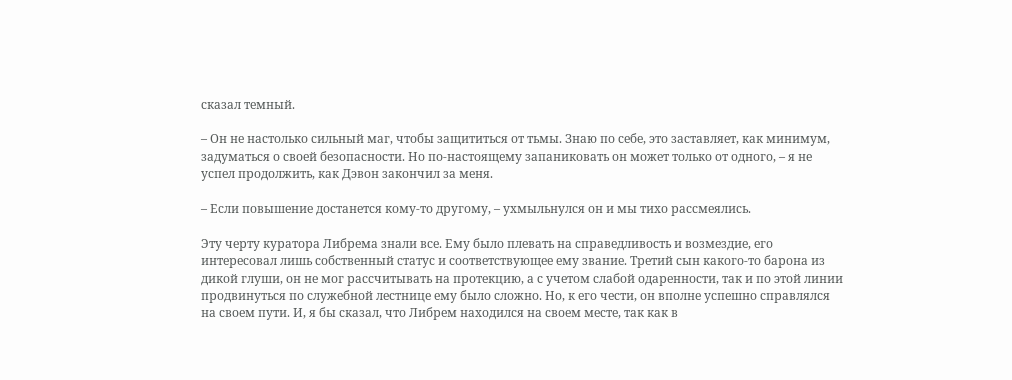сказал темный.

– Он не настолько сильный маг, чтобы защититься от тьмы. Знаю по себе, это заставляет, как минимум, задуматься о своей безопасности. Но по-настоящему запаниковать он может только от одного, – я не успел продолжить, как Дэвон закончил за меня.

– Если повышение достанется кому-то другому, – ухмыльнулся он и мы тихо рассмеялись.

Эту черту куратора Либрема знали все. Ему было плевать на справедливость и возмездие, его интересовал лишь собственный статус и соответствующее ему звание. Третий сын какого-то барона из дикой глуши, он не мог рассчитывать на протекцию, а с учетом слабой одаренности, так и по этой линии продвинуться по служебной лестнице ему было сложно. Но, к его чести, он вполне успешно справлялся на своем пути. И, я бы сказал, что Либрем находился на своем месте, так как в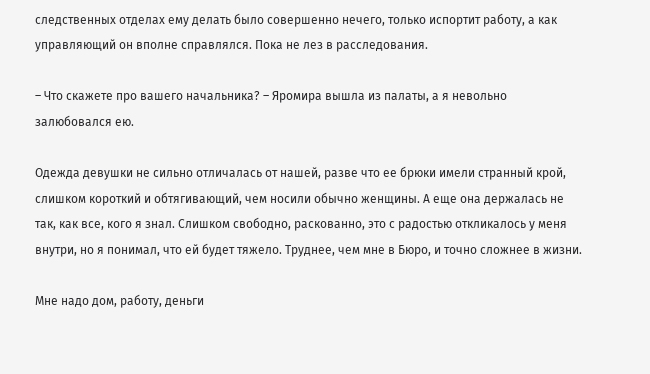следственных отделах ему делать было совершенно нечего, только испортит работу, а как управляющий он вполне справлялся. Пока не лез в расследования.

– Что скажете про вашего начальника? – Яромира вышла из палаты, а я невольно залюбовался ею.

Одежда девушки не сильно отличалась от нашей, разве что ее брюки имели странный крой, слишком короткий и обтягивающий, чем носили обычно женщины. А еще она держалась не так, как все, кого я знал. Слишком свободно, раскованно, это с радостью откликалось у меня внутри, но я понимал, что ей будет тяжело. Труднее, чем мне в Бюро, и точно сложнее в жизни.

Мне надо дом, работу, деньги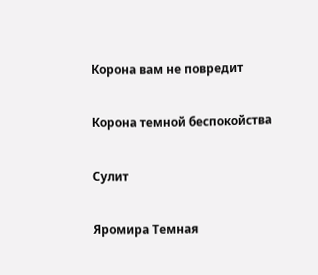Корона вам не повредит

Корона темной беспокойства

Сулит

Яромира Темная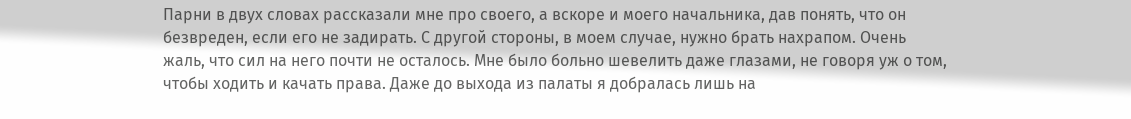Парни в двух словах рассказали мне про своего, а вскоре и моего начальника, дав понять, что он безвреден, если его не задирать. С другой стороны, в моем случае, нужно брать нахрапом. Очень жаль, что сил на него почти не осталось. Мне было больно шевелить даже глазами, не говоря уж о том, чтобы ходить и качать права. Даже до выхода из палаты я добралась лишь на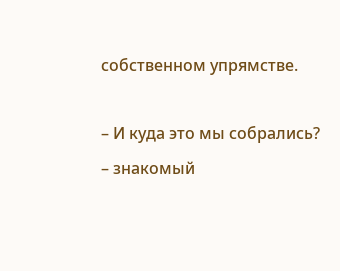собственном упрямстве.

– И куда это мы собрались? – знакомый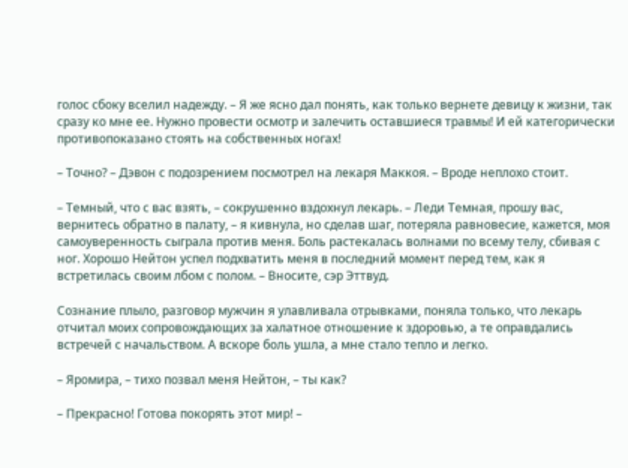голос сбоку вселил надежду. – Я же ясно дал понять, как только вернете девицу к жизни, так сразу ко мне ее. Нужно провести осмотр и залечить оставшиеся травмы! И ей категорически противопоказано стоять на собственных ногах!

– Точно? – Дэвон с подозрением посмотрел на лекаря Маккоя. – Вроде неплохо стоит.

– Темный, что с вас взять, – сокрушенно вздохнул лекарь. – Леди Темная, прошу вас, вернитесь обратно в палату, – я кивнула, но сделав шаг, потеряла равновесие, кажется, моя самоуверенность сыграла против меня. Боль растекалась волнами по всему телу, сбивая с ног. Хорошо Нейтон успел подхватить меня в последний момент перед тем, как я встретилась своим лбом с полом. – Вносите, сэр Эттвуд.

Сознание плыло, разговор мужчин я улавливала отрывками, поняла только, что лекарь отчитал моих сопровождающих за халатное отношение к здоровью, а те оправдались встречей с начальством. А вскоре боль ушла, а мне стало тепло и легко.

– Яромира, – тихо позвал меня Нейтон, – ты как?

– Прекрасно! Готова покорять этот мир! –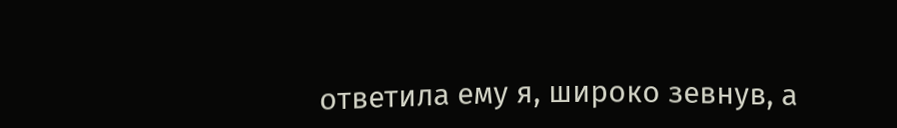ответила ему я, широко зевнув, а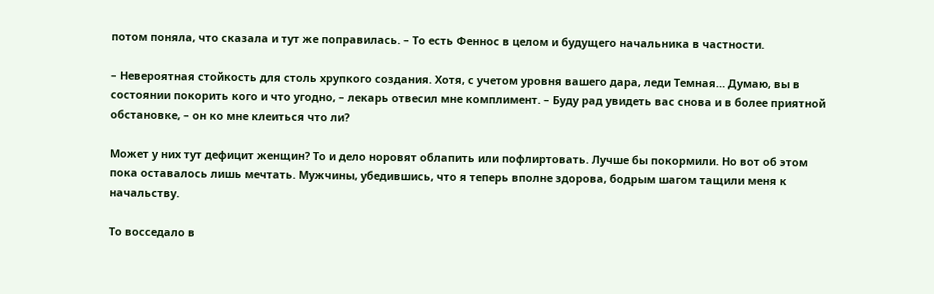потом поняла, что сказала и тут же поправилась. – То есть Феннос в целом и будущего начальника в частности.

– Невероятная стойкость для столь хрупкого создания. Хотя, с учетом уровня вашего дара, леди Темная… Думаю, вы в состоянии покорить кого и что угодно, – лекарь отвесил мне комплимент. – Буду рад увидеть вас снова и в более приятной обстановке, – он ко мне клеиться что ли?

Может у них тут дефицит женщин? То и дело норовят облапить или пофлиртовать. Лучше бы покормили. Но вот об этом пока оставалось лишь мечтать. Мужчины, убедившись, что я теперь вполне здорова, бодрым шагом тащили меня к начальству.

То восседало в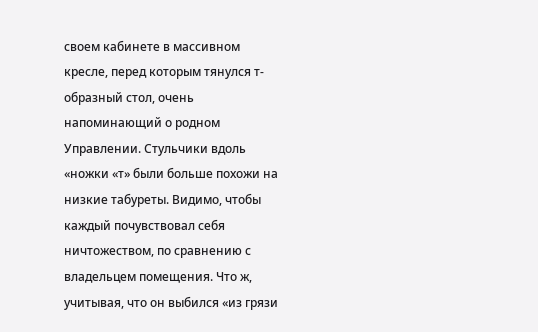своем кабинете в массивном кресле, перед которым тянулся т-образный стол, очень напоминающий о родном Управлении. Стульчики вдоль «ножки «т» были больше похожи на низкие табуреты. Видимо, чтобы каждый почувствовал себя ничтожеством, по сравнению с владельцем помещения. Что ж, учитывая, что он выбился «из грязи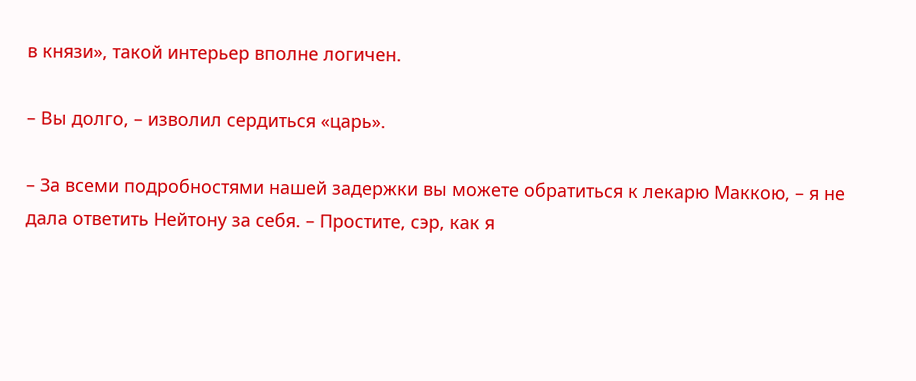в князи», такой интерьер вполне логичен.

– Вы долго, – изволил сердиться «царь».

– За всеми подробностями нашей задержки вы можете обратиться к лекарю Маккою, – я не дала ответить Нейтону за себя. – Простите, сэр, как я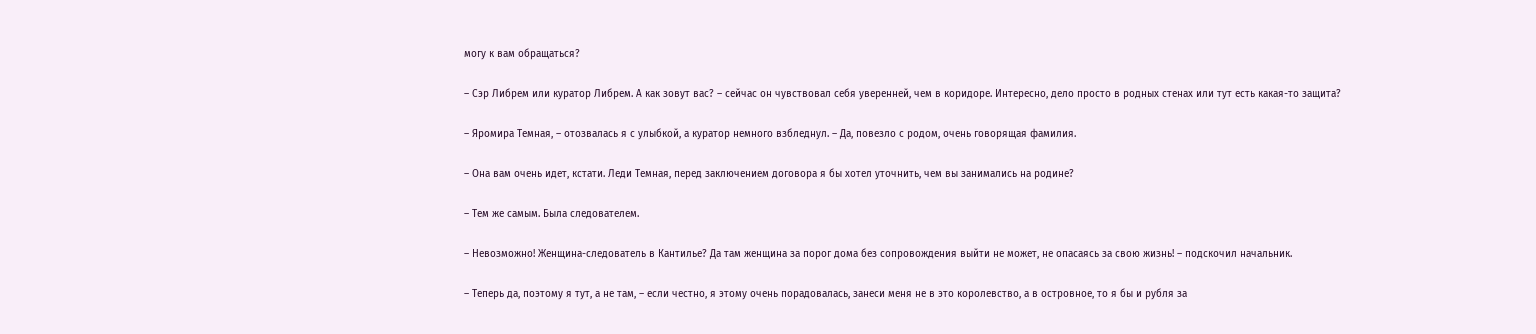могу к вам обращаться?

– Сэр Либрем или куратор Либрем. А как зовут вас? – сейчас он чувствовал себя уверенней, чем в коридоре. Интересно, дело просто в родных стенах или тут есть какая-то защита?

– Яромира Темная, – отозвалась я с улыбкой, а куратор немного взбледнул. – Да, повезло с родом, очень говорящая фамилия.

– Она вам очень идет, кстати. Леди Темная, перед заключением договора я бы хотел уточнить, чем вы занимались на родине?

– Тем же самым. Была следователем.

– Невозможно! Женщина-следователь в Кантилье? Да там женщина за порог дома без сопровождения выйти не может, не опасаясь за свою жизнь! – подскочил начальник.

– Теперь да, поэтому я тут, а не там, – если честно, я этому очень порадовалась, занеси меня не в это королевство, а в островное, то я бы и рубля за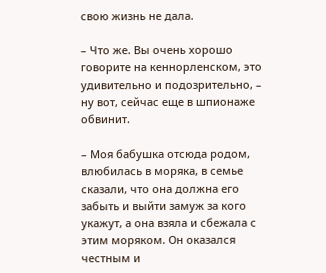свою жизнь не дала.

– Что же. Вы очень хорошо говорите на кеннорленском, это удивительно и подозрительно, – ну вот, сейчас еще в шпионаже обвинит.

– Моя бабушка отсюда родом, влюбилась в моряка, в семье сказали, что она должна его забыть и выйти замуж за кого укажут, а она взяла и сбежала с этим моряком. Он оказался честным и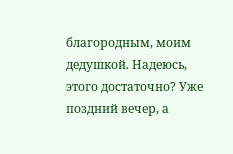благородным, моим дедушкой. Надеюсь, этого достаточно? Уже поздний вечер, а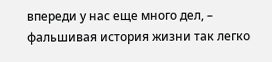впереди у нас еще много дел, – фальшивая история жизни так легко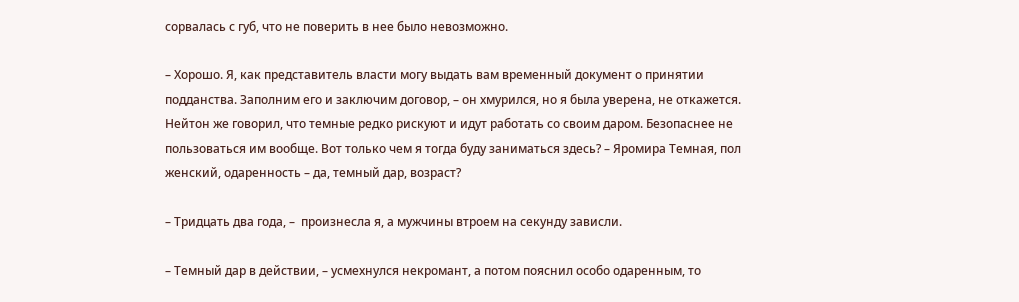сорвалась с губ, что не поверить в нее было невозможно.

– Хорошо. Я, как представитель власти могу выдать вам временный документ о принятии подданства. Заполним его и заключим договор, – он хмурился, но я была уверена, не откажется. Нейтон же говорил, что темные редко рискуют и идут работать со своим даром. Безопаснее не пользоваться им вообще. Вот только чем я тогда буду заниматься здесь? – Яромира Темная, пол женский, одаренность – да, темный дар, возраст?

– Тридцать два года, –  произнесла я, а мужчины втроем на секунду зависли.

– Темный дар в действии, – усмехнулся некромант, а потом пояснил особо одаренным, то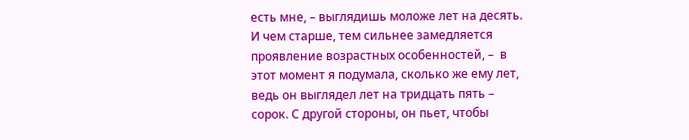есть мне, – выглядишь моложе лет на десять. И чем старше, тем сильнее замедляется проявление возрастных особенностей, –  в этот момент я подумала, сколько же ему лет, ведь он выглядел лет на тридцать пять – сорок. С другой стороны, он пьет, чтобы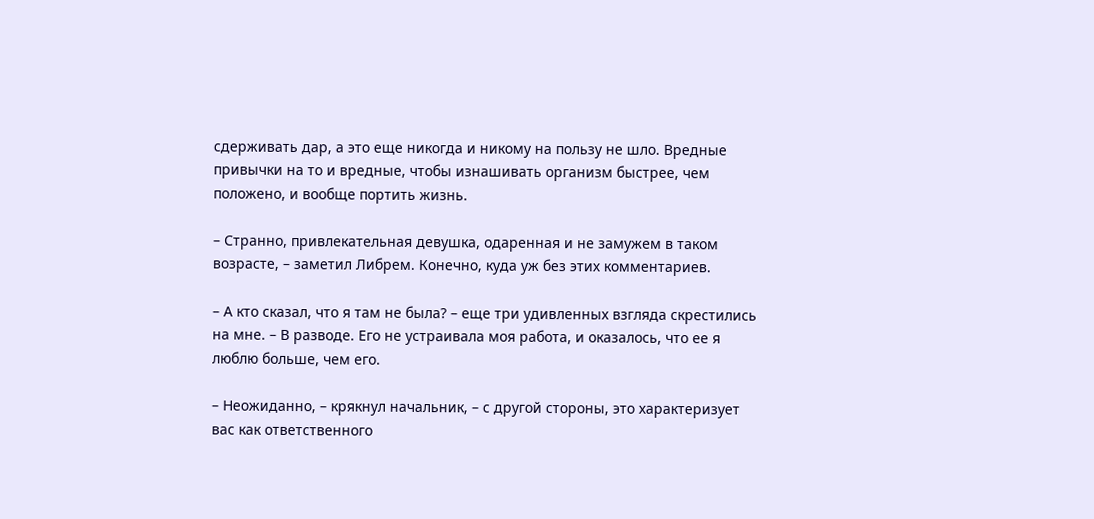сдерживать дар, а это еще никогда и никому на пользу не шло. Вредные привычки на то и вредные, чтобы изнашивать организм быстрее, чем положено, и вообще портить жизнь.

– Странно, привлекательная девушка, одаренная и не замужем в таком возрасте, – заметил Либрем. Конечно, куда уж без этих комментариев.

– А кто сказал, что я там не была? – еще три удивленных взгляда скрестились на мне. – В разводе. Его не устраивала моя работа, и оказалось, что ее я люблю больше, чем его.

– Неожиданно, – крякнул начальник, – с другой стороны, это характеризует вас как ответственного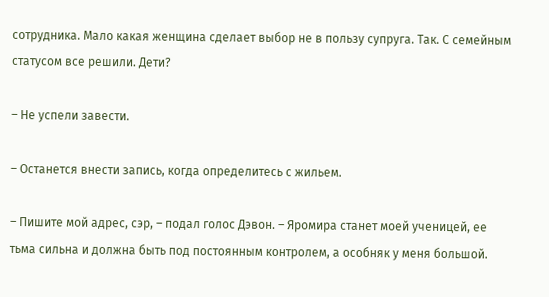сотрудника. Мало какая женщина сделает выбор не в пользу супруга. Так. С семейным статусом все решили. Дети?

– Не успели завести.

– Останется внести запись, когда определитесь с жильем.

– Пишите мой адрес, сэр, – подал голос Дэвон. – Яромира станет моей ученицей, ее тьма сильна и должна быть под постоянным контролем, а особняк у меня большой.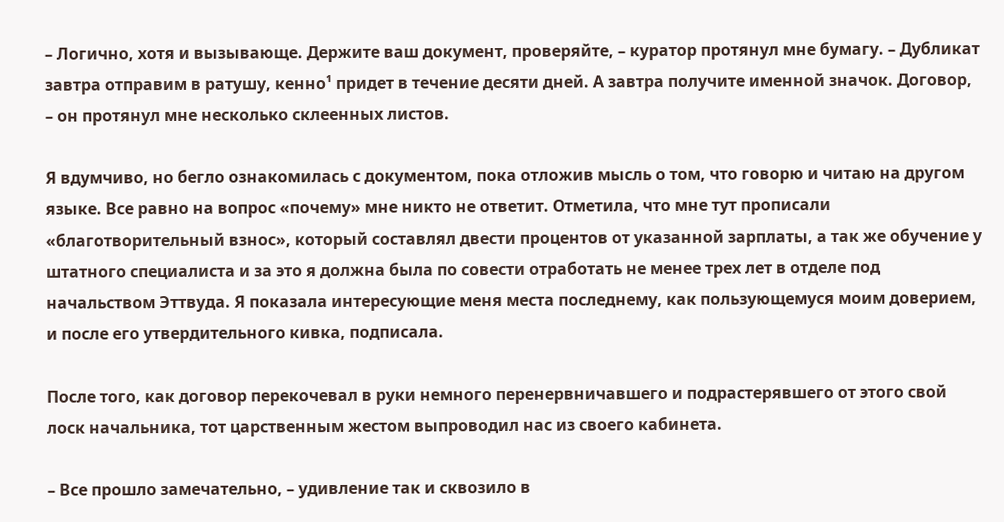– Логично, хотя и вызывающе. Держите ваш документ, проверяйте, – куратор протянул мне бумагу. – Дубликат завтра отправим в ратушу, кенно¹ придет в течение десяти дней. А завтра получите именной значок. Договор, – он протянул мне несколько склеенных листов.

Я вдумчиво, но бегло ознакомилась с документом, пока отложив мысль о том, что говорю и читаю на другом языке. Все равно на вопрос «почему» мне никто не ответит. Отметила, что мне тут прописали «благотворительный взнос», который составлял двести процентов от указанной зарплаты, а так же обучение у штатного специалиста и за это я должна была по совести отработать не менее трех лет в отделе под начальством Эттвуда. Я показала интересующие меня места последнему, как пользующемуся моим доверием, и после его утвердительного кивка, подписала.

После того, как договор перекочевал в руки немного перенервничавшего и подрастерявшего от этого свой лоск начальника, тот царственным жестом выпроводил нас из своего кабинета.

– Все прошло замечательно, – удивление так и сквозило в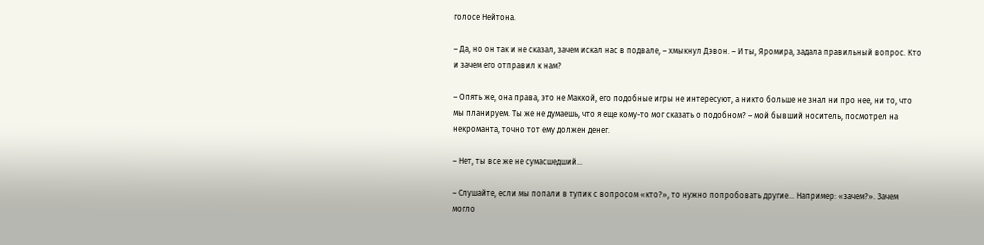голосе Нейтона.

– Да, но он так и не сказал, зачем искал нас в подвале, – хмыкнул Дэвон. – И ты, Яромира, задала правильный вопрос. Кто и зачем его отправил к нам?

– Опять же, она права, это не Маккой, его подобные игры не интересуют, а никто больше не знал ни про нее, ни то, что мы планируем. Ты же не думаешь, что я еще кому-то мог сказать о подобном? – мой бывший носитель, посмотрел на некроманта, точно тот ему должен денег.

– Нет, ты все же не сумасшедший…

– Слушайте, если мы попали в тупик с вопросом «кто?», то нужно попробовать другие… Например: «зачем?». Зачем могло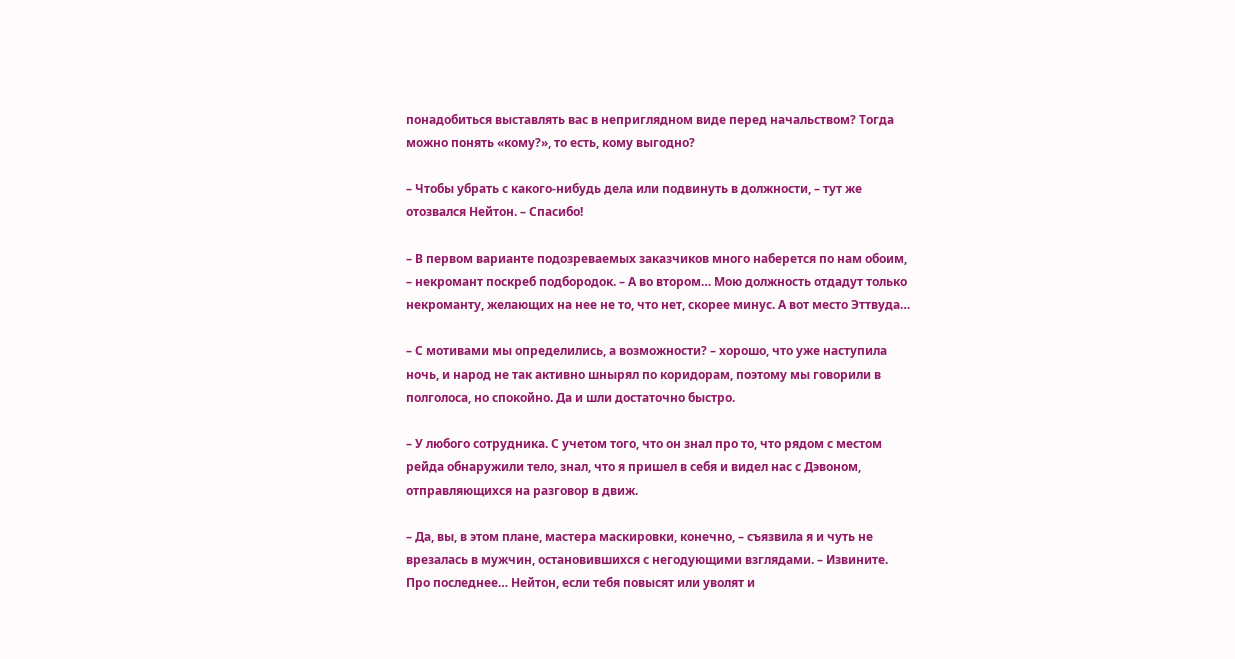понадобиться выставлять вас в неприглядном виде перед начальством? Тогда можно понять «кому?», то есть, кому выгодно?

– Чтобы убрать с какого-нибудь дела или подвинуть в должности, – тут же отозвался Нейтон. – Спасибо!

– В первом варианте подозреваемых заказчиков много наберется по нам обоим, – некромант поскреб подбородок. – А во втором… Мою должность отдадут только некроманту, желающих на нее не то, что нет, скорее минус. А вот место Эттвуда…

– С мотивами мы определились, а возможности? – хорошо, что уже наступила ночь, и народ не так активно шнырял по коридорам, поэтому мы говорили в полголоса, но спокойно. Да и шли достаточно быстро.

– У любого сотрудника. С учетом того, что он знал про то, что рядом с местом рейда обнаружили тело, знал, что я пришел в себя и видел нас с Дэвоном, отправляющихся на разговор в движ.

– Да, вы, в этом плане, мастера маскировки, конечно, – съязвила я и чуть не врезалась в мужчин, остановившихся с негодующими взглядами. – Извините. Про последнее… Нейтон, если тебя повысят или уволят и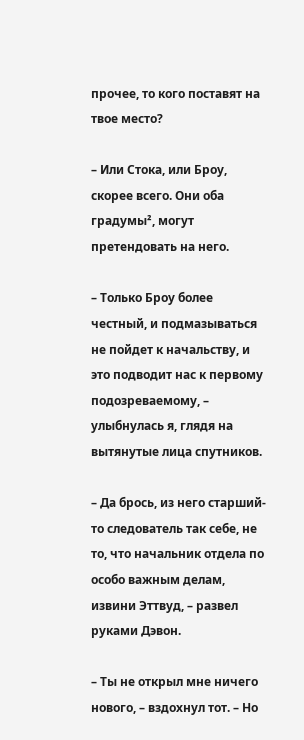прочее, то кого поставят на твое место?

– Или Стока, или Броу, скорее всего. Они оба градумы², могут претендовать на него.

– Только Броу более честный, и подмазываться не пойдет к начальству, и это подводит нас к первому подозреваемому, – улыбнулась я, глядя на вытянутые лица спутников.

– Да брось, из него старший-то следователь так себе, не то, что начальник отдела по особо важным делам, извини Эттвуд, – развел руками Дэвон.

– Ты не открыл мне ничего нового, – вздохнул тот. – Но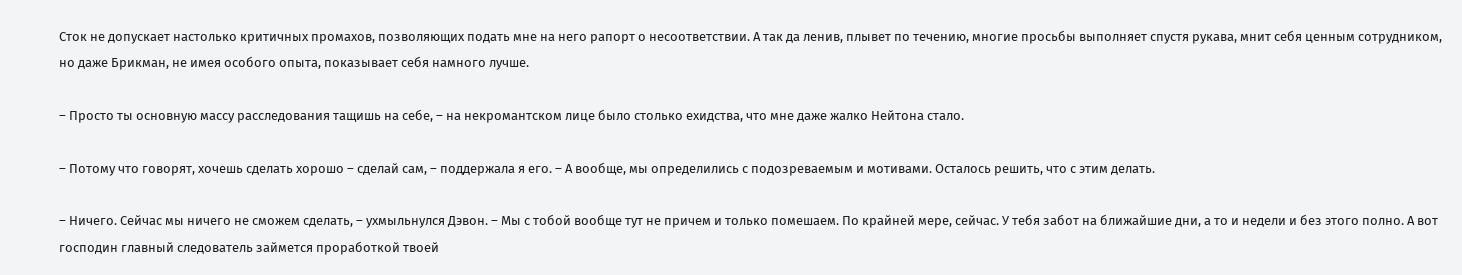Сток не допускает настолько критичных промахов, позволяющих подать мне на него рапорт о несоответствии. А так да ленив, плывет по течению, многие просьбы выполняет спустя рукава, мнит себя ценным сотрудником, но даже Брикман, не имея особого опыта, показывает себя намного лучше.

– Просто ты основную массу расследования тащишь на себе, – на некромантском лице было столько ехидства, что мне даже жалко Нейтона стало.

– Потому что говорят, хочешь сделать хорошо – сделай сам, – поддержала я его. – А вообще, мы определились с подозреваемым и мотивами. Осталось решить, что с этим делать.

– Ничего. Сейчас мы ничего не сможем сделать, – ухмыльнулся Дэвон. – Мы с тобой вообще тут не причем и только помешаем. По крайней мере, сейчас. У тебя забот на ближайшие дни, а то и недели и без этого полно. А вот господин главный следователь займется проработкой твоей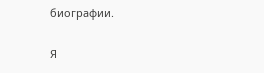биографии.

Я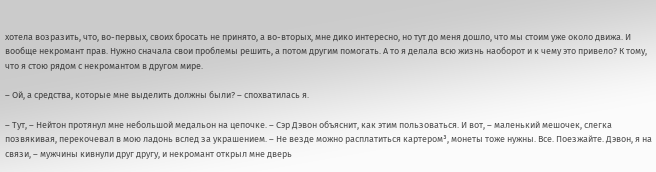хотела возразить, что, во-первых, своих бросать не принято, а во-вторых, мне дико интересно, но тут до меня дошло, что мы стоим уже около движа. И вообще некромант прав. Нужно сначала свои проблемы решить, а потом другим помогать. А то я делала всю жизнь наоборот и к чему это привело? К тому, что я стою рядом с некромантом в другом мире.

– Ой, а средства, которые мне выделить должны были? – спохватилась я.

– Тут, – Нейтон протянул мне небольшой медальон на цепочке. – Сэр Дэвон объяснит, как этим пользоваться. И вот, – маленький мешочек, слегка позвякивая, перекочевал в мою ладонь вслед за украшением. – Не везде можно расплатиться картером³, монеты тоже нужны. Все. Поезжайте. Дэвон, я на связи, – мужчины кивнули друг другу, и некромант открыл мне дверь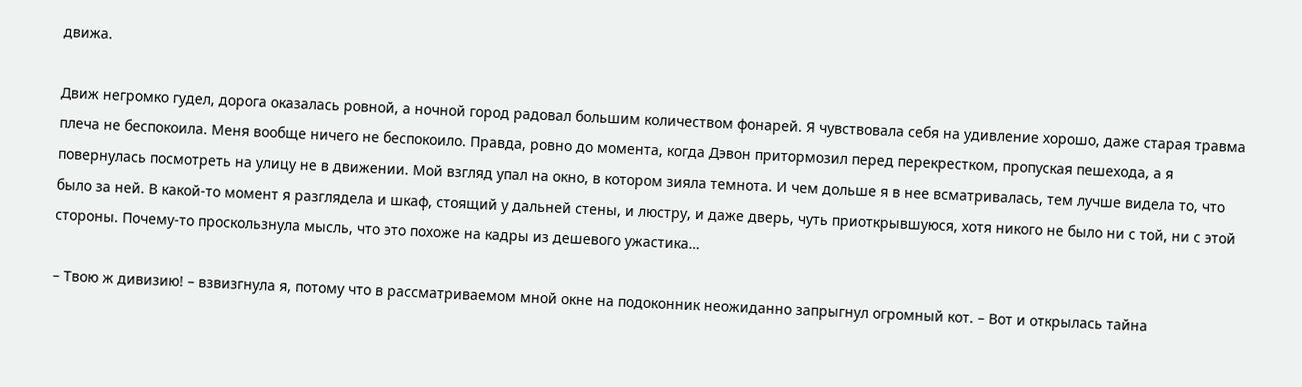движа.

Движ негромко гудел, дорога оказалась ровной, а ночной город радовал большим количеством фонарей. Я чувствовала себя на удивление хорошо, даже старая травма плеча не беспокоила. Меня вообще ничего не беспокоило. Правда, ровно до момента, когда Дэвон притормозил перед перекрестком, пропуская пешехода, а я повернулась посмотреть на улицу не в движении. Мой взгляд упал на окно, в котором зияла темнота. И чем дольше я в нее всматривалась, тем лучше видела то, что было за ней. В какой-то момент я разглядела и шкаф, стоящий у дальней стены, и люстру, и даже дверь, чуть приоткрывшуюся, хотя никого не было ни с той, ни с этой стороны. Почему-то проскользнула мысль, что это похоже на кадры из дешевого ужастика…

– Твою ж дивизию! – взвизгнула я, потому что в рассматриваемом мной окне на подоконник неожиданно запрыгнул огромный кот. – Вот и открылась тайна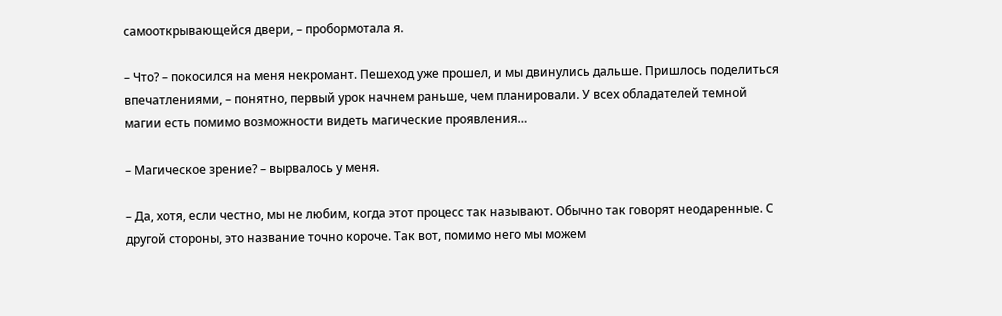самооткрывающейся двери, – пробормотала я.

– Что? – покосился на меня некромант. Пешеход уже прошел, и мы двинулись дальше. Пришлось поделиться впечатлениями, – понятно, первый урок начнем раньше, чем планировали. У всех обладателей темной магии есть помимо возможности видеть магические проявления…

– Магическое зрение? – вырвалось у меня.

– Да, хотя, если честно, мы не любим, когда этот процесс так называют. Обычно так говорят неодаренные. С другой стороны, это название точно короче. Так вот, помимо него мы можем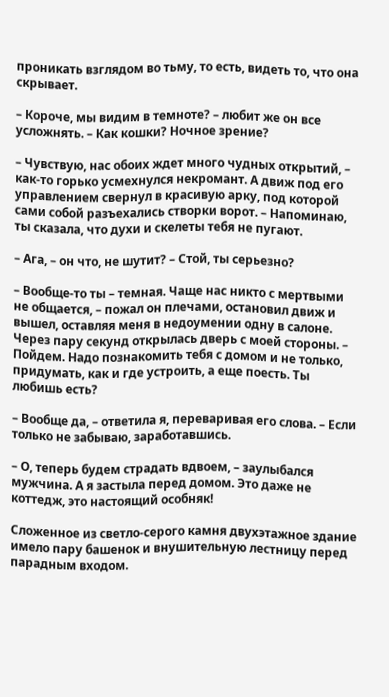проникать взглядом во тьму, то есть, видеть то, что она скрывает.

– Короче, мы видим в темноте? – любит же он все усложнять. – Как кошки? Ночное зрение?

– Чувствую, нас обоих ждет много чудных открытий, – как-то горько усмехнулся некромант. А движ под его управлением свернул в красивую арку, под которой сами собой разъехались створки ворот. – Напоминаю, ты сказала, что духи и скелеты тебя не пугают.

– Ага, – он что, не шутит? – Стой, ты серьезно?

– Вообще-то ты – темная. Чаще нас никто с мертвыми не общается, – пожал он плечами, остановил движ и вышел, оставляя меня в недоумении одну в салоне. Через пару секунд открылась дверь с моей стороны. – Пойдем. Надо познакомить тебя с домом и не только, придумать, как и где устроить, а еще поесть. Ты любишь есть?

– Вообще да, – ответила я, переваривая его слова. – Если только не забываю, заработавшись.

– О, теперь будем страдать вдвоем, – заулыбался мужчина. А я застыла перед домом. Это даже не коттедж, это настоящий особняк!

Сложенное из светло-серого камня двухэтажное здание имело пару башенок и внушительную лестницу перед парадным входом.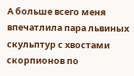А больше всего меня впечатлила пара львиных скульптур с хвостами скорпионов по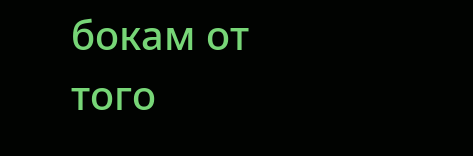бокам от того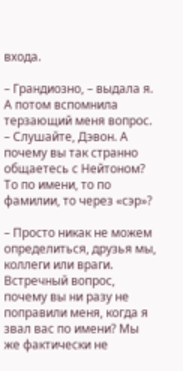входа.

– Грандиозно, – выдала я. А потом вспомнила терзающий меня вопрос. – Слушайте, Дэвон. А почему вы так странно общаетесь с Нейтоном? То по имени, то по фамилии, то через «сэр»?

– Просто никак не можем определиться, друзья мы, коллеги или враги. Встречный вопрос, почему вы ни разу не поправили меня, когда я звал вас по имени? Мы же фактически не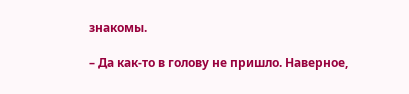знакомы.

– Да как-то в голову не пришло. Наверное,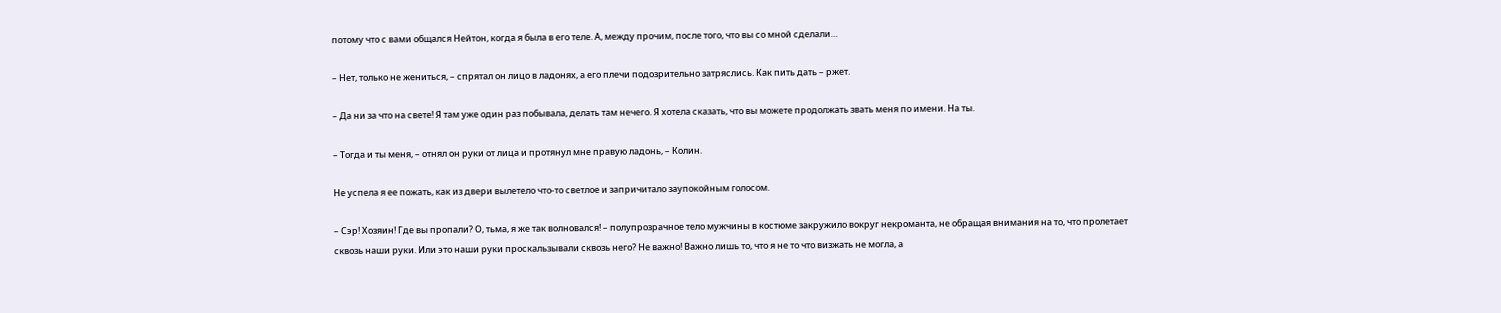потому что с вами общался Нейтон, когда я была в его теле. А, между прочим, после того, что вы со мной сделали…

– Нет, только не жениться, – спрятал он лицо в ладонях, а его плечи подозрительно затряслись. Как пить дать – ржет.

– Да ни за что на свете! Я там уже один раз побывала, делать там нечего. Я хотела сказать, что вы можете продолжать звать меня по имени. На ты.

– Тогда и ты меня, – отнял он руки от лица и протянул мне правую ладонь, – Колин.

Не успела я ее пожать, как из двери вылетело что-то светлое и запричитало заупокойным голосом.

– Сэр! Хозяин! Где вы пропали? О, тьма, я же так волновался! – полупрозрачное тело мужчины в костюме закружило вокруг некроманта, не обращая внимания на то, что пролетает сквозь наши руки. Или это наши руки проскальзывали сквозь него? Не важно! Важно лишь то, что я не то что визжать не могла, а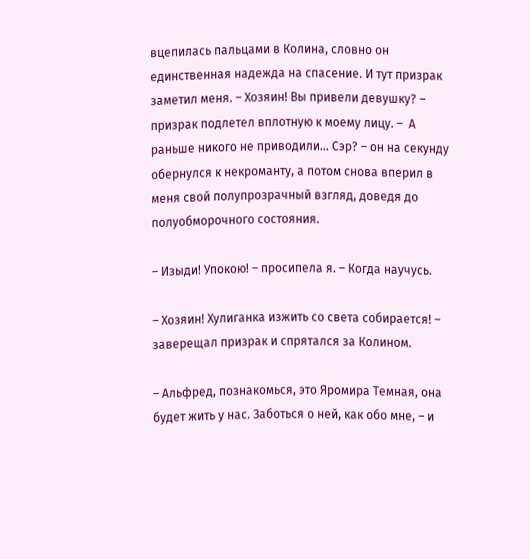вцепилась пальцами в Колина, словно он единственная надежда на спасение. И тут призрак заметил меня. – Хозяин! Вы привели девушку? –  призрак подлетел вплотную к моему лицу. –  А раньше никого не приводили… Сэр? – он на секунду обернулся к некроманту, а потом снова вперил в меня свой полупрозрачный взгляд, доведя до полуобморочного состояния.

– Изыди! Упокою! – просипела я. – Когда научусь.

– Хозяин! Хулиганка изжить со света собирается! – заверещал призрак и спрятался за Колином.

– Альфред, познакомься, это Яромира Темная, она будет жить у нас. Заботься о ней, как обо мне, – и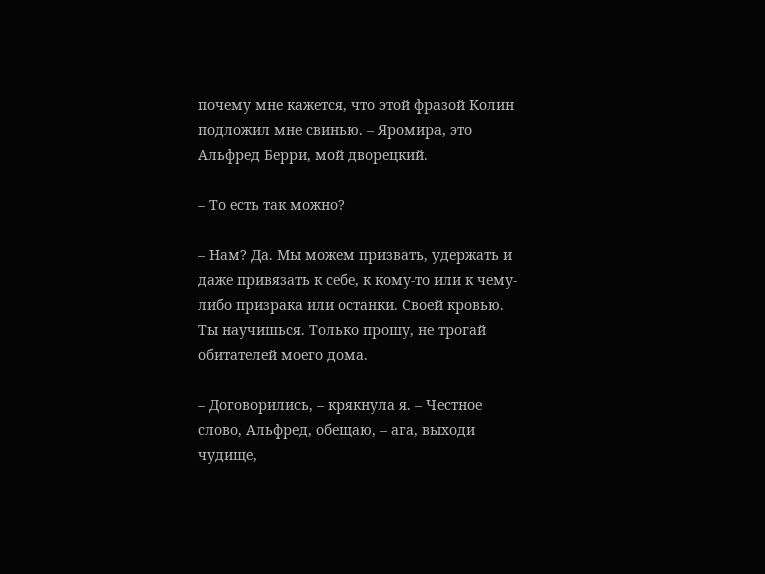почему мне кажется, что этой фразой Колин подложил мне свинью. – Яромира, это Альфред Берри, мой дворецкий.

– То есть так можно?

– Нам? Да. Мы можем призвать, удержать и даже привязать к себе, к кому-то или к чему-либо призрака или останки. Своей кровью. Ты научишься. Только прошу, не трогай обитателей моего дома.

– Договорились, – крякнула я. – Честное слово, Альфред, обещаю, – ага, выходи чудище,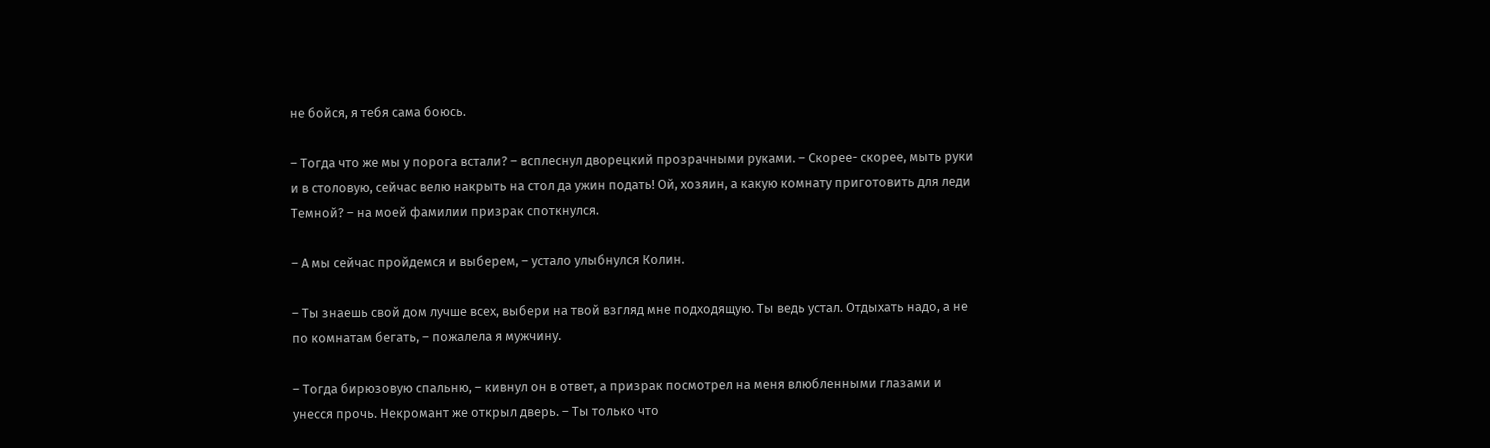не бойся, я тебя сама боюсь.

– Тогда что же мы у порога встали? – всплеснул дворецкий прозрачными руками. – Скорее- скорее, мыть руки и в столовую, сейчас велю накрыть на стол да ужин подать! Ой, хозяин, а какую комнату приготовить для леди Темной? – на моей фамилии призрак споткнулся.

– А мы сейчас пройдемся и выберем, – устало улыбнулся Колин.

– Ты знаешь свой дом лучше всех, выбери на твой взгляд мне подходящую. Ты ведь устал. Отдыхать надо, а не по комнатам бегать, – пожалела я мужчину.

– Тогда бирюзовую спальню, – кивнул он в ответ, а призрак посмотрел на меня влюбленными глазами и унесся прочь. Некромант же открыл дверь. – Ты только что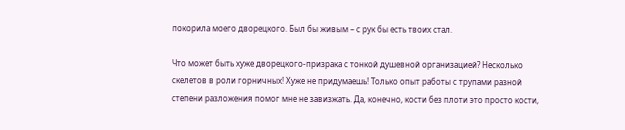покорила моего дворецкого. Был бы живым – с рук бы есть твоих стал.

Что может быть хуже дворецкого-призрака с тонкой душевной организацией? Несколько скелетов в роли горничных! Хуже не придумаешь! Только опыт работы с трупами разной степени разложения помог мне не завизжать. Да, конечно, кости без плоти это просто кости,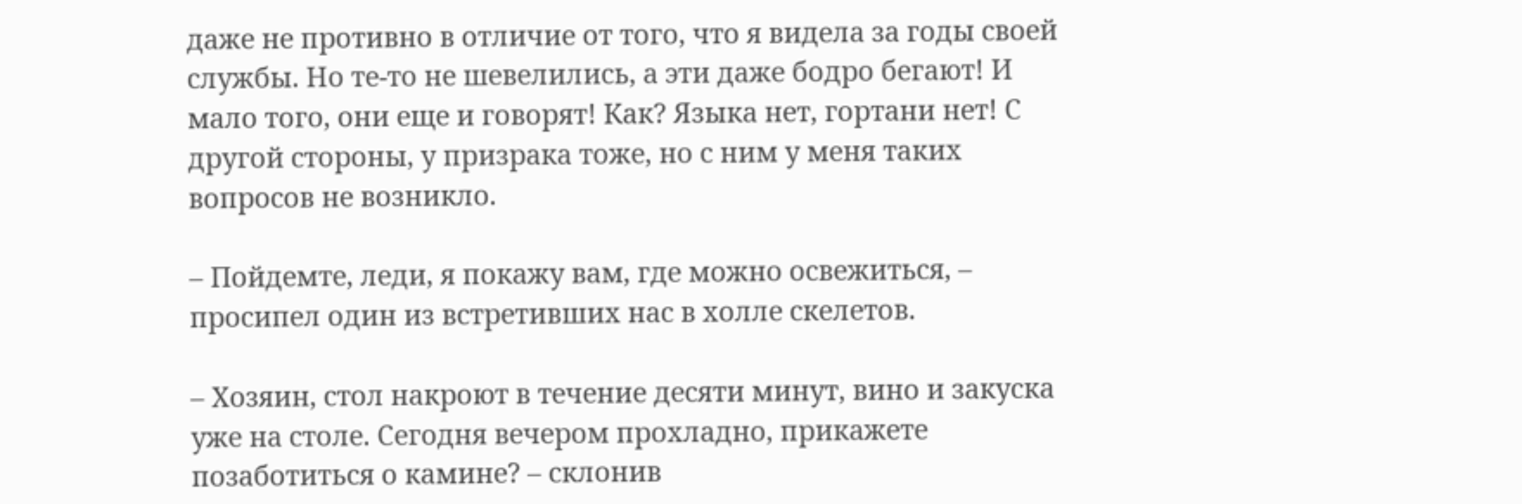даже не противно в отличие от того, что я видела за годы своей службы. Но те-то не шевелились, а эти даже бодро бегают! И мало того, они еще и говорят! Как? Языка нет, гортани нет! С другой стороны, у призрака тоже, но с ним у меня таких вопросов не возникло.

– Пойдемте, леди, я покажу вам, где можно освежиться, – просипел один из встретивших нас в холле скелетов.

– Хозяин, стол накроют в течение десяти минут, вино и закуска уже на столе. Сегодня вечером прохладно, прикажете позаботиться о камине? – склонив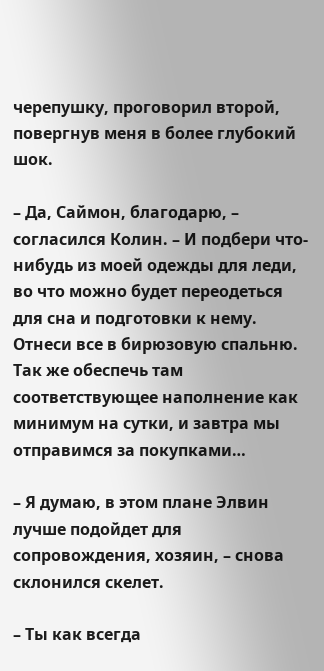черепушку, проговорил второй, повергнув меня в более глубокий шок.

– Да, Саймон, благодарю, – согласился Колин. – И подбери что-нибудь из моей одежды для леди, во что можно будет переодеться для сна и подготовки к нему. Отнеси все в бирюзовую спальню. Так же обеспечь там соответствующее наполнение как минимум на сутки, и завтра мы отправимся за покупками…

– Я думаю, в этом плане Элвин лучше подойдет для сопровождения, хозяин, – снова склонился скелет.

– Ты как всегда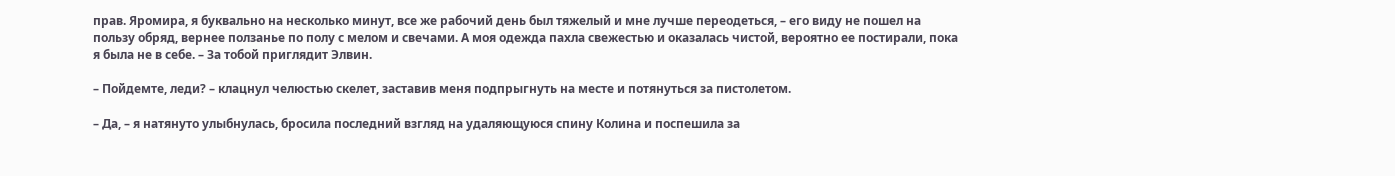прав. Яромира, я буквально на несколько минут, все же рабочий день был тяжелый и мне лучше переодеться, – его виду не пошел на пользу обряд, вернее ползанье по полу с мелом и свечами. А моя одежда пахла свежестью и оказалась чистой, вероятно ее постирали, пока я была не в себе. – За тобой приглядит Элвин.

– Пойдемте, леди? – клацнул челюстью скелет, заставив меня подпрыгнуть на месте и потянуться за пистолетом.

– Да, – я натянуто улыбнулась, бросила последний взгляд на удаляющуюся спину Колина и поспешила за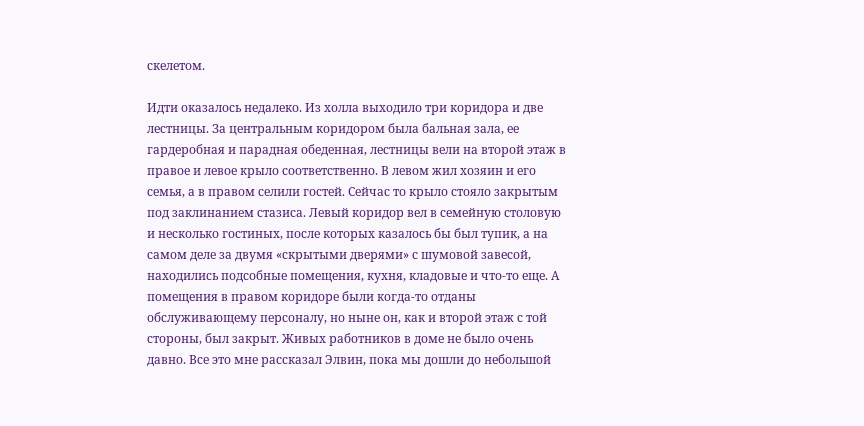скелетом.

Идти оказалось недалеко. Из холла выходило три коридора и две лестницы. За центральным коридором была бальная зала, ее гардеробная и парадная обеденная, лестницы вели на второй этаж в правое и левое крыло соответственно. В левом жил хозяин и его семья, а в правом селили гостей. Сейчас то крыло стояло закрытым под заклинанием стазиса. Левый коридор вел в семейную столовую и несколько гостиных, после которых казалось бы был тупик, а на самом деле за двумя «скрытыми дверями» с шумовой завесой, находились подсобные помещения, кухня, кладовые и что-то еще. А помещения в правом коридоре были когда-то отданы обслуживающему персоналу, но ныне он, как и второй этаж с той стороны, был закрыт. Живых работников в доме не было очень давно. Все это мне рассказал Элвин, пока мы дошли до небольшой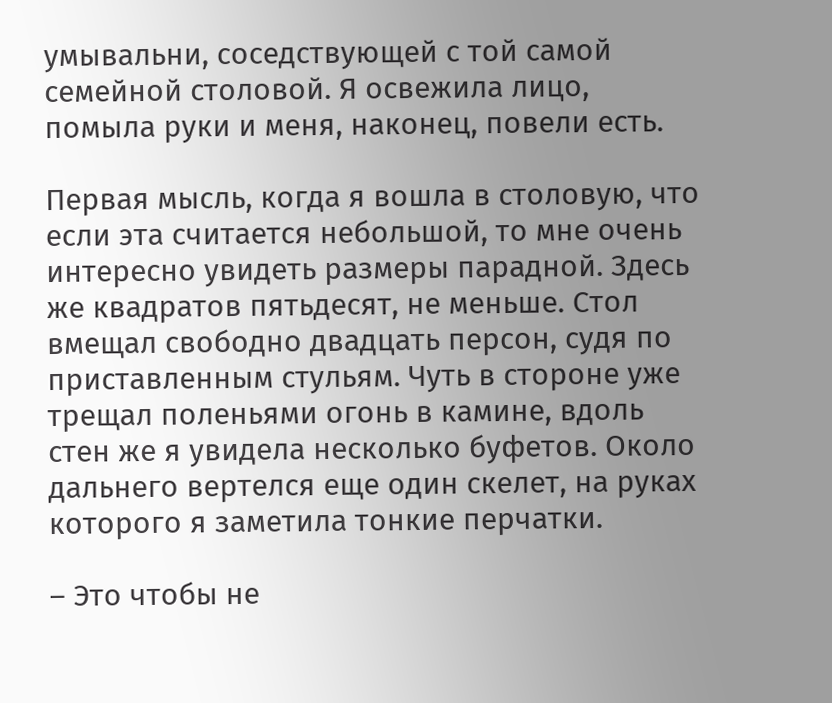умывальни, соседствующей с той самой семейной столовой. Я освежила лицо, помыла руки и меня, наконец, повели есть.

Первая мысль, когда я вошла в столовую, что если эта считается небольшой, то мне очень интересно увидеть размеры парадной. Здесь же квадратов пятьдесят, не меньше. Стол вмещал свободно двадцать персон, судя по приставленным стульям. Чуть в стороне уже трещал поленьями огонь в камине, вдоль стен же я увидела несколько буфетов. Около дальнего вертелся еще один скелет, на руках которого я заметила тонкие перчатки.

– Это чтобы не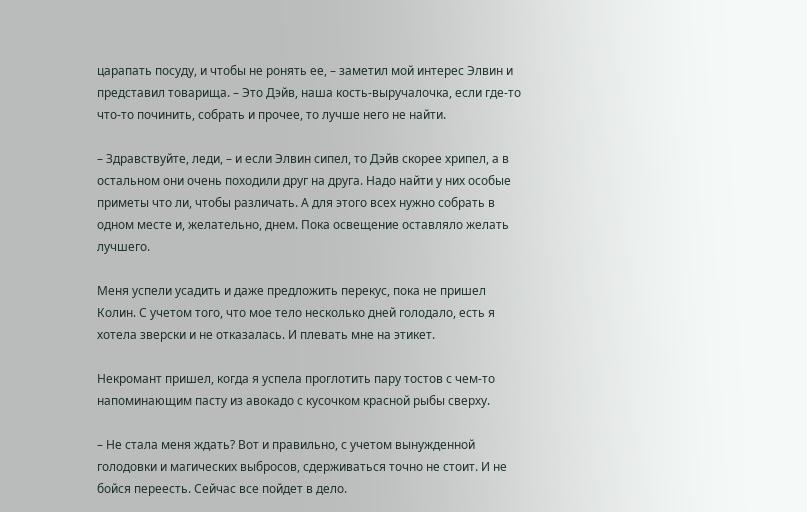царапать посуду, и чтобы не ронять ее, – заметил мой интерес Элвин и представил товарища. – Это Дэйв, наша кость-выручалочка, если где-то что-то починить, собрать и прочее, то лучше него не найти.

– Здравствуйте, леди, – и если Элвин сипел, то Дэйв скорее хрипел, а в остальном они очень походили друг на друга. Надо найти у них особые приметы что ли, чтобы различать. А для этого всех нужно собрать в одном месте и, желательно, днем. Пока освещение оставляло желать лучшего.

Меня успели усадить и даже предложить перекус, пока не пришел Колин. С учетом того, что мое тело несколько дней голодало, есть я хотела зверски и не отказалась. И плевать мне на этикет.

Некромант пришел, когда я успела проглотить пару тостов с чем-то напоминающим пасту из авокадо с кусочком красной рыбы сверху.

– Не стала меня ждать? Вот и правильно, с учетом вынужденной голодовки и магических выбросов, сдерживаться точно не стоит. И не бойся переесть. Сейчас все пойдет в дело.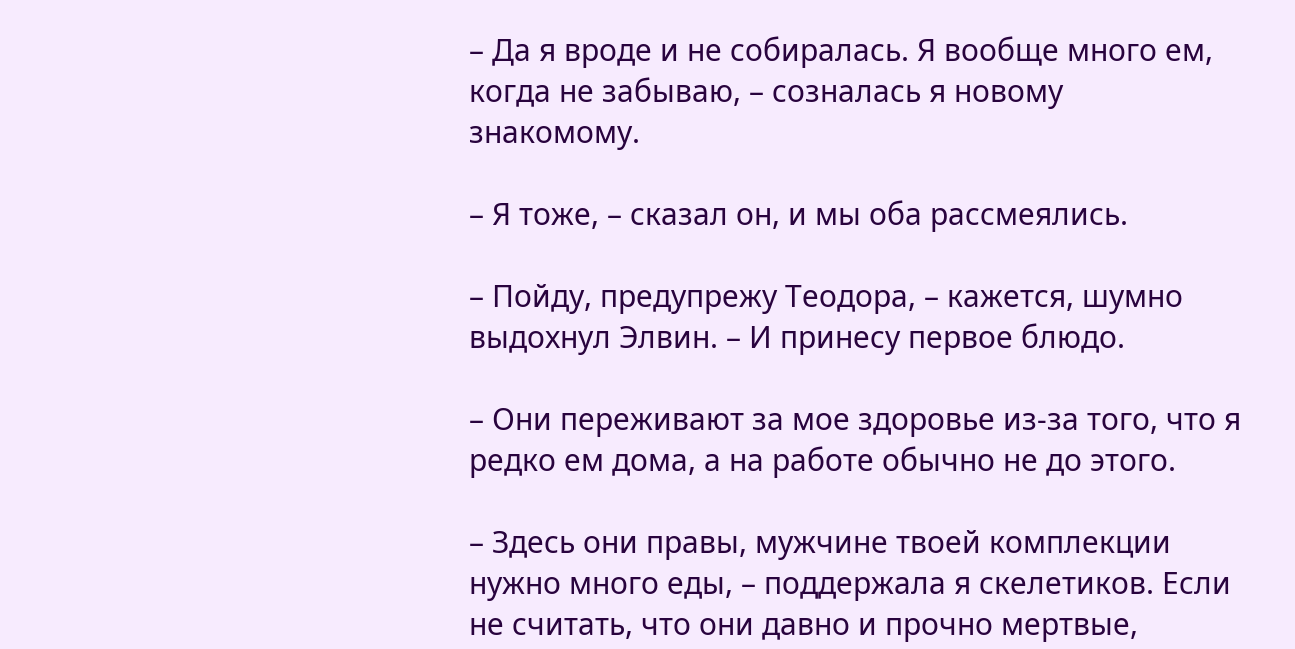– Да я вроде и не собиралась. Я вообще много ем, когда не забываю, – созналась я новому знакомому.

– Я тоже, – сказал он, и мы оба рассмеялись.

– Пойду, предупрежу Теодора, – кажется, шумно выдохнул Элвин. – И принесу первое блюдо.

– Они переживают за мое здоровье из-за того, что я редко ем дома, а на работе обычно не до этого.

– Здесь они правы, мужчине твоей комплекции нужно много еды, – поддержала я скелетиков. Если не считать, что они давно и прочно мертвые,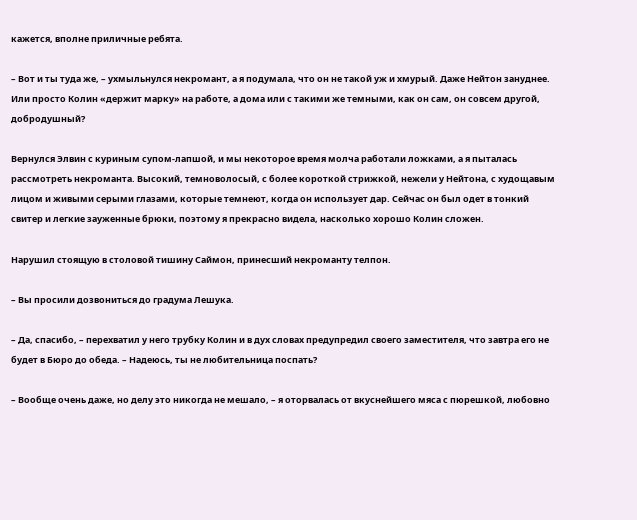кажется, вполне приличные ребята.

– Вот и ты туда же, – ухмыльнулся некромант, а я подумала, что он не такой уж и хмурый. Даже Нейтон зануднее. Или просто Колин «держит марку» на работе, а дома или с такими же темными, как он сам, он совсем другой, добродушный?

Вернулся Элвин с куриным супом-лапшой, и мы некоторое время молча работали ложками, а я пыталась рассмотреть некроманта. Высокий, темноволосый, с более короткой стрижкой, нежели у Нейтона, с худощавым лицом и живыми серыми глазами, которые темнеют, когда он использует дар. Сейчас он был одет в тонкий свитер и легкие зауженные брюки, поэтому я прекрасно видела, насколько хорошо Колин сложен.

Нарушил стоящую в столовой тишину Саймон, принесший некроманту телпон.

– Вы просили дозвониться до градума Лешука.

– Да, спасибо, – перехватил у него трубку Колин и в дух словах предупредил своего заместителя, что завтра его не будет в Бюро до обеда. – Надеюсь, ты не любительница поспать?

– Вообще очень даже, но делу это никогда не мешало, – я оторвалась от вкуснейшего мяса с пюрешкой, любовно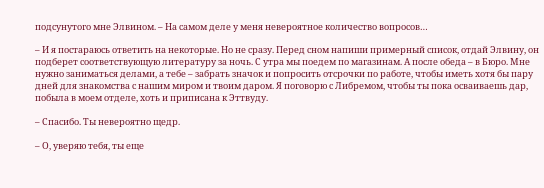подсунутого мне Элвином. – На самом деле у меня невероятное количество вопросов…

– И я постараюсь ответить на некоторые. Но не сразу. Перед сном напиши примерный список, отдай Элвину, он подберет соответствующую литературу за ночь. С утра мы поедем по магазинам. А после обеда – в Бюро. Мне нужно заниматься делами, а тебе – забрать значок и попросить отсрочки по работе, чтобы иметь хотя бы пару дней для знакомства с нашим миром и твоим даром. Я поговорю с Либремом, чтобы ты пока осваиваешь дар, побыла в моем отделе, хоть и приписана к Эттвуду.

– Спасибо. Ты невероятно щедр.

– О, уверяю тебя, ты еще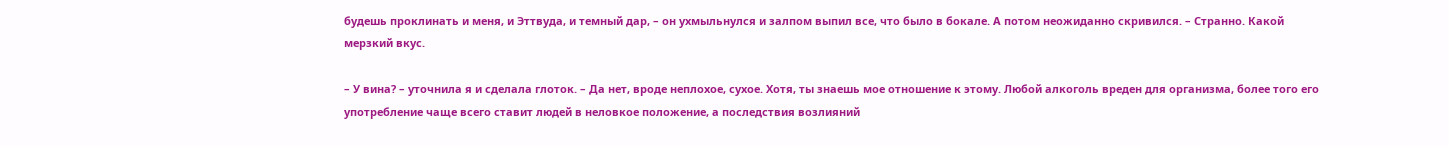будешь проклинать и меня, и Эттвуда, и темный дар, – он ухмыльнулся и залпом выпил все, что было в бокале. А потом неожиданно скривился. – Странно. Какой мерзкий вкус.

– У вина? – уточнила я и сделала глоток. – Да нет, вроде неплохое, сухое. Хотя, ты знаешь мое отношение к этому. Любой алкоголь вреден для организма, более того его употребление чаще всего ставит людей в неловкое положение, а последствия возлияний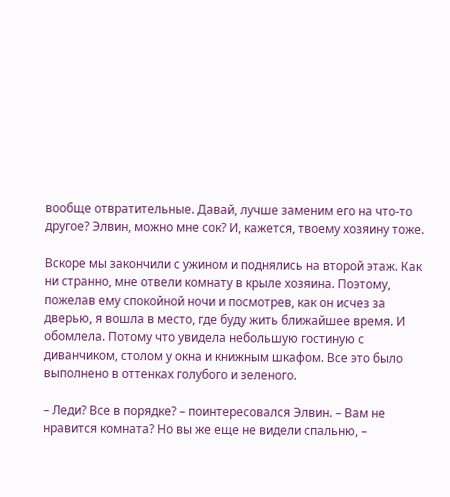вообще отвратительные. Давай, лучше заменим его на что-то другое? Элвин, можно мне сок? И, кажется, твоему хозяину тоже.

Вскоре мы закончили с ужином и поднялись на второй этаж. Как ни странно, мне отвели комнату в крыле хозяина. Поэтому, пожелав ему спокойной ночи и посмотрев, как он исчез за дверью, я вошла в место, где буду жить ближайшее время. И обомлела. Потому что увидела небольшую гостиную с диванчиком, столом у окна и книжным шкафом. Все это было выполнено в оттенках голубого и зеленого.

– Леди? Все в порядке? – поинтересовался Элвин. – Вам не нравится комната? Но вы же еще не видели спальню, –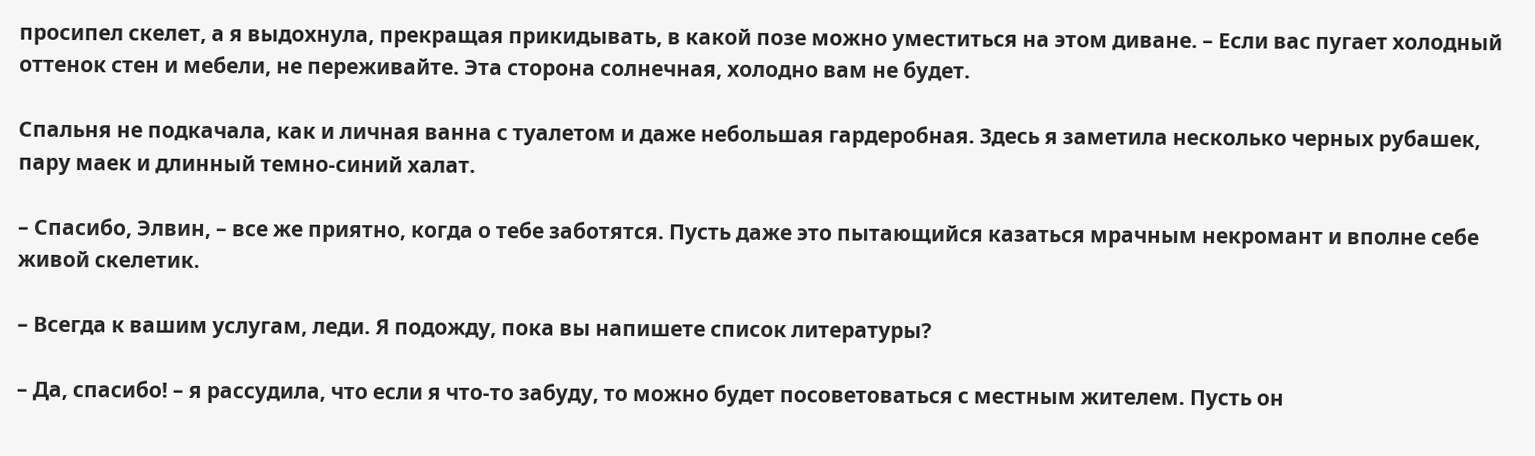просипел скелет, а я выдохнула, прекращая прикидывать, в какой позе можно уместиться на этом диване. – Если вас пугает холодный оттенок стен и мебели, не переживайте. Эта сторона солнечная, холодно вам не будет.

Спальня не подкачала, как и личная ванна с туалетом и даже небольшая гардеробная. Здесь я заметила несколько черных рубашек, пару маек и длинный темно-синий халат.

– Спасибо, Элвин, – все же приятно, когда о тебе заботятся. Пусть даже это пытающийся казаться мрачным некромант и вполне себе живой скелетик.

– Всегда к вашим услугам, леди. Я подожду, пока вы напишете список литературы?

– Да, спасибо! – я рассудила, что если я что-то забуду, то можно будет посоветоваться с местным жителем. Пусть он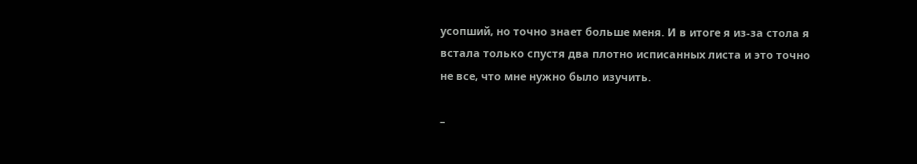усопший, но точно знает больше меня. И в итоге я из-за стола я встала только спустя два плотно исписанных листа и это точно не все, что мне нужно было изучить.

–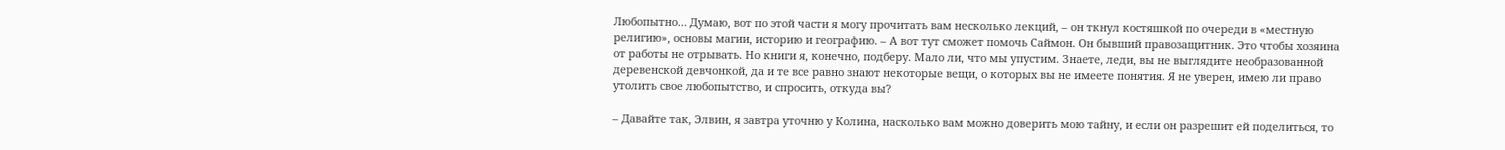Любопытно… Думаю, вот по этой части я могу прочитать вам несколько лекций, – он ткнул костяшкой по очереди в «местную религию», основы магии, историю и географию. – А вот тут сможет помочь Саймон. Он бывший правозащитник. Это чтобы хозяина от работы не отрывать. Но книги я, конечно, подберу. Мало ли, что мы упустим. Знаете, леди, вы не выглядите необразованной деревенской девчонкой, да и те все равно знают некоторые вещи, о которых вы не имеете понятия. Я не уверен, имею ли право утолить свое любопытство, и спросить, откуда вы?

– Давайте так, Элвин, я завтра уточню у Колина, насколько вам можно доверить мою тайну, и если он разрешит ей поделиться, то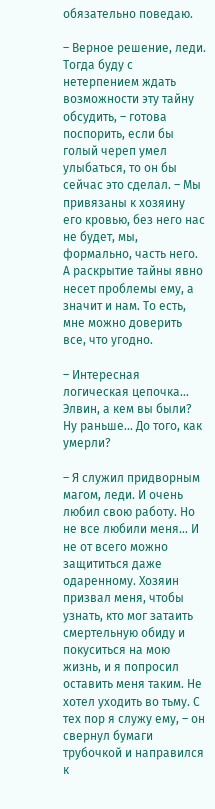обязательно поведаю.

– Верное решение, леди. Тогда буду с нетерпением ждать возможности эту тайну обсудить, – готова поспорить, если бы голый череп умел улыбаться, то он бы сейчас это сделал. – Мы привязаны к хозяину его кровью, без него нас не будет, мы, формально, часть него. А раскрытие тайны явно несет проблемы ему, а значит и нам. То есть, мне можно доверить все, что угодно.

– Интересная логическая цепочка… Элвин, а кем вы были? Ну раньше… До того, как умерли?

– Я служил придворным магом, леди. И очень любил свою работу. Но не все любили меня… И не от всего можно защититься даже одаренному. Хозяин призвал меня, чтобы узнать, кто мог затаить смертельную обиду и покуситься на мою жизнь, и я попросил оставить меня таким. Не хотел уходить во тьму. С тех пор я служу ему, – он свернул бумаги трубочкой и направился к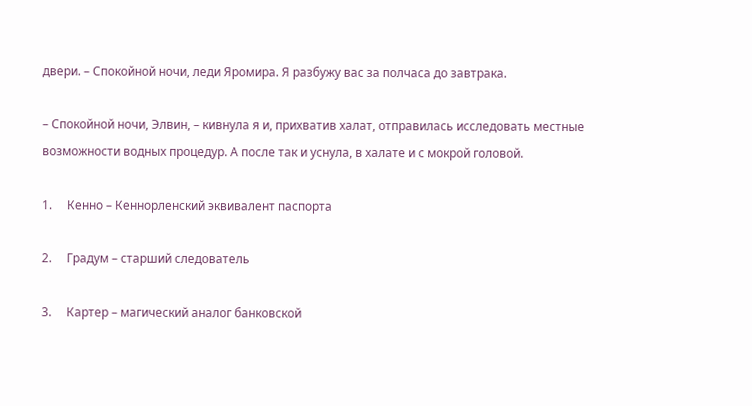двери. – Спокойной ночи, леди Яромира. Я разбужу вас за полчаса до завтрака.

– Спокойной ночи, Элвин, – кивнула я и, прихватив халат, отправилась исследовать местные возможности водных процедур. А после так и уснула, в халате и с мокрой головой.

1.     Кенно – Кеннорленский эквивалент паспорта

2.     Градум – старший следователь

3.     Картер – магический аналог банковской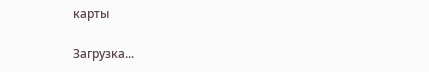карты

Загрузка...